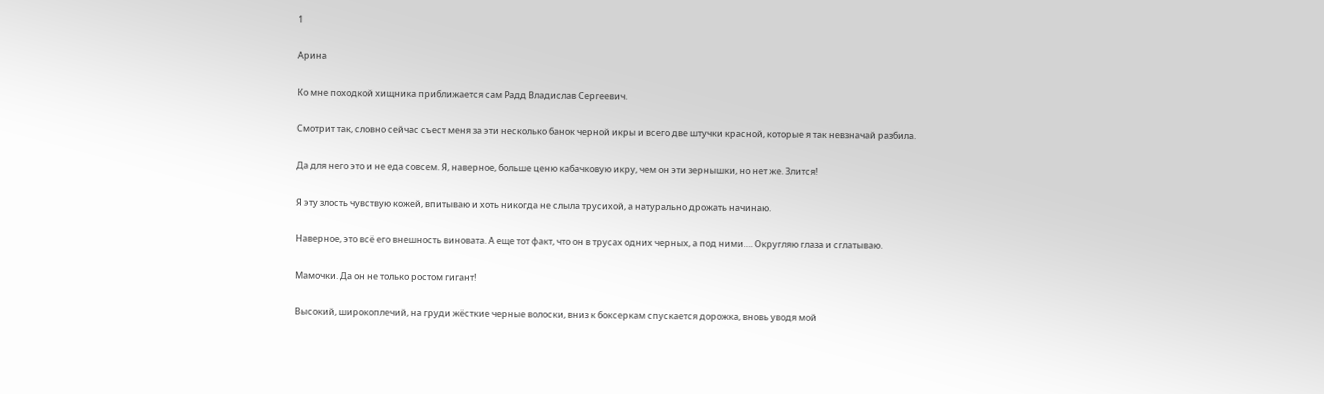1

Арина

Ко мне походкой хищника приближается сам Радд Владислав Сергеевич.

Смотрит так, словно сейчас съест меня за эти несколько банок черной икры и всего две штучки красной, которые я так невзначай разбила.

Да для него это и не еда совсем. Я, наверное, больше ценю кабачковую икру, чем он эти зернышки, но нет же. Злится!

Я эту злость чувствую кожей, впитываю и хоть никогда не слыла трусихой, а натурально дрожать начинаю.

Наверное, это всё его внешность виновата. А еще тот факт, что он в трусах одних черных, а под ними…. Округляю глаза и сглатываю.

Мамочки. Да он не только ростом гигант!

Высокий, широкоплечий, на груди жёсткие черные волоски, вниз к боксеркам спускается дорожка, вновь уводя мой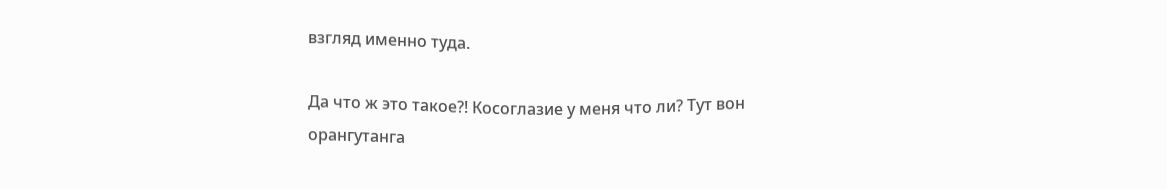взгляд именно туда.

Да что ж это такое?! Косоглазие у меня что ли? Тут вон орангутанга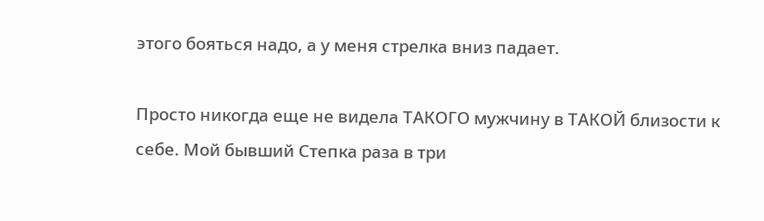этого бояться надо, а у меня стрелка вниз падает.

Просто никогда еще не видела ТАКОГО мужчину в ТАКОЙ близости к себе. Мой бывший Степка раза в три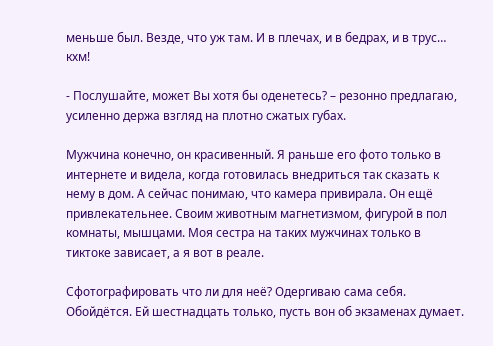меньше был. Везде, что уж там. И в плечах, и в бедрах, и в трус… кхм!

- Послушайте, может Вы хотя бы оденетесь? – резонно предлагаю, усиленно держа взгляд на плотно сжатых губах.

Мужчина конечно, он красивенный. Я раньше его фото только в интернете и видела, когда готовилась внедриться так сказать к нему в дом. А сейчас понимаю, что камера привирала. Он ещё привлекательнее. Своим животным магнетизмом, фигурой в пол комнаты, мышцами. Моя сестра на таких мужчинах только в тиктоке зависает, а я вот в реале.

Сфотографировать что ли для неё? Одергиваю сама себя. Обойдётся. Ей шестнадцать только, пусть вон об экзаменах думает.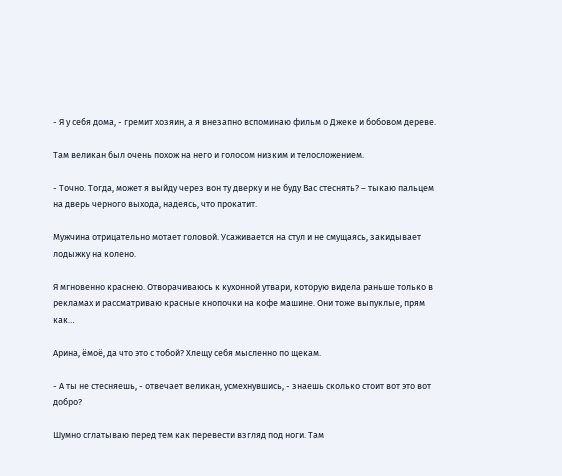- Я у себя дома, - гремит хозяин, а я внезапно вспоминаю фильм о Джеке и бобовом дереве.

Там великан был очень похож на него и голосом низким и телосложением.

- Точно. Тогда, может я выйду через вон ту дверку и не буду Вас стеснять? – тыкаю пальцем на дверь черного выхода, надеясь, что прокатит.

Мужчина отрицательно мотает головой. Усаживается на стул и не смущаясь, закидывает лодыжку на колено.

Я мгновенно краснею. Отворачиваюсь к кухонной утвари, которую видела раньше только в рекламах и рассматриваю красные кнопочки на кофе машине. Они тоже выпуклые, прям как…

Арина, ёмоё, да что это с тобой? Хлещу себя мысленно по щекам.

- А ты не стесняешь, - отвечает великан, усмехнувшись, - знаешь сколько стоит вот это вот добро?

Шумно сглатываю перед тем как перевести взгляд под ноги. Там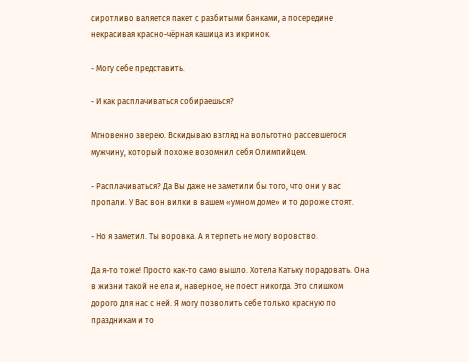сиротливо валяется пакет с разбитыми банками, а посередине некрасивая красно-чёрная кашица из икринок.

- Могу себе представить.

- И как расплачиваться собираешься?

Мгновенно зверею. Вскидываю взгляд на вольготно рассевшегося мужчину, который похоже возомнил себя Олимпийцем.

- Расплачиваться? Да Вы даже не заметили бы того, что они у вас пропали. У Вас вон вилки в вашем «умном доме» и то дороже стоят.

- Но я заметил. Ты воровка. А я терпеть не могу воровство.

Да я-то тоже! Просто как-то само вышло. Хотела Катьку порадовать. Она в жизни такой не ела и, наверное, не поест никогда. Это слишком дорого для нас с ней. Я могу позволить себе только красную по праздникам и то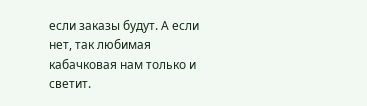если заказы будут. А если нет, так любимая кабачковая нам только и светит.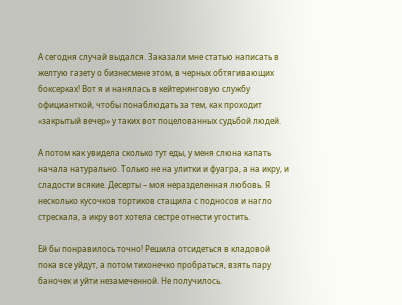А сегодня случай выдался. Заказали мне статью написать в желтую газету о бизнесмене этом, в черных обтягивающих боксерках! Вот я и нанялась в кейтеринговую службу официанткой, чтобы понаблюдать за тем, как проходит «закрытый вечер» у таких вот поцелованных судьбой людей.

А потом как увидела сколько тут еды, у меня слюна капать начала натурально. Только не на улитки и фуагра, а на икру, и сладости всякие. Десерты – моя неразделенная любовь. Я несколько кусочков тортиков стащила с подносов и нагло стрескала, а икру вот хотела сестре отнести угостить.

Ей бы понравилось точно! Решила отсидеться в кладовой пока все уйдут, а потом тихонечко пробраться, взять пару баночек и уйти незамеченной. Не получилось.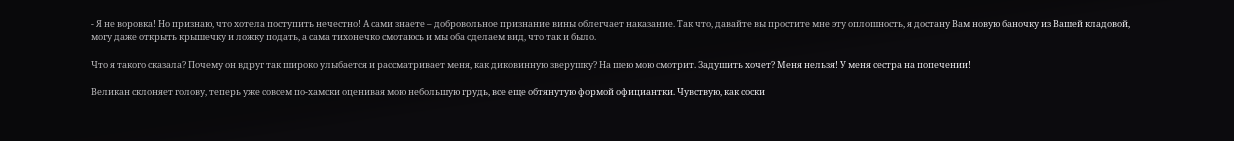- Я не воровка! Но признаю, что хотела поступить нечестно! А сами знаете – добровольное признание вины облегчает наказание. Так что, давайте вы простите мне эту оплошность, я достану Вам новую баночку из Вашей кладовой, могу даже открыть крышечку и ложку подать, а сама тихонечко смотаюсь и мы оба сделаем вид, что так и было.

Что я такого сказала? Почему он вдруг так широко улыбается и рассматривает меня, как диковинную зверушку? На шею мою смотрит. Задушить хочет? Меня нельзя! У меня сестра на попечении!

Великан склоняет голову, теперь уже совсем по-хамски оценивая мою небольшую грудь, все еще обтянутую формой официантки. Чувствую, как соски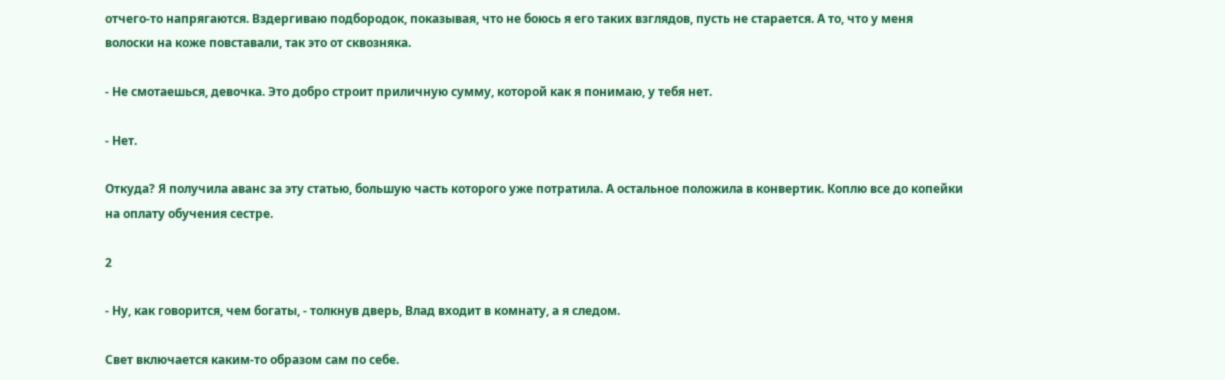отчего-то напрягаются. Вздергиваю подбородок, показывая, что не боюсь я его таких взглядов, пусть не старается. А то, что у меня волоски на коже повставали, так это от сквозняка.

- Не смотаешься, девочка. Это добро строит приличную сумму, которой как я понимаю, у тебя нет.

- Нет.

Откуда? Я получила аванс за эту статью, большую часть которого уже потратила. А остальное положила в конвертик. Коплю все до копейки на оплату обучения сестре.

2

- Ну, как говорится, чем богаты, - толкнув дверь, Влад входит в комнату, а я следом.

Свет включается каким-то образом сам по себе.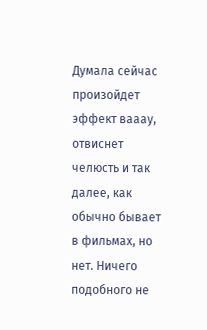Думала сейчас произойдет эффект вааау, отвиснет челюсть и так далее, как обычно бывает в фильмах, но нет. Ничего подобного не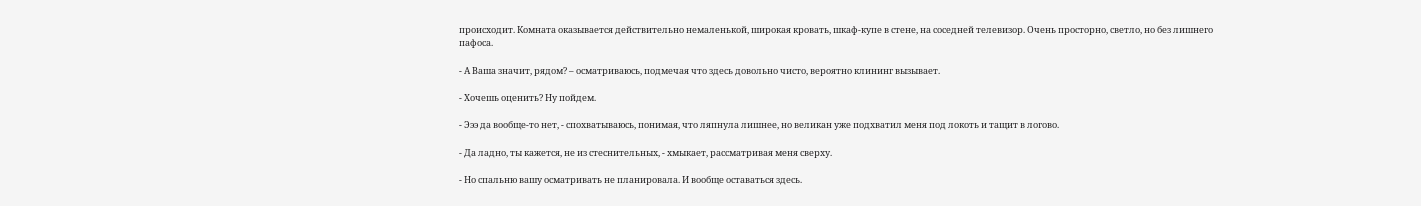происходит. Комната оказывается действительно немаленькой, широкая кровать, шкаф-купе в стене, на соседней телевизор. Очень просторно, светло, но без лишнего пафоса.

- А Ваша значит, рядом? – осматриваюсь, подмечая что здесь довольно чисто, вероятно клининг вызывает.

- Хочешь оценить? Ну пойдем.

- Эээ да вообще-то нет, - спохватываюсь, понимая, что ляпнула лишнее, но великан уже подхватил меня под локоть и тащит в логово.

- Да ладно, ты кажется, не из стеснительных, - хмыкает, рассматривая меня сверху.

- Но спальню вашу осматривать не планировала. И вообще оставаться здесь.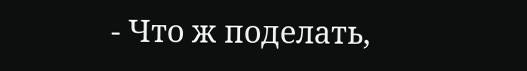- Что ж поделать,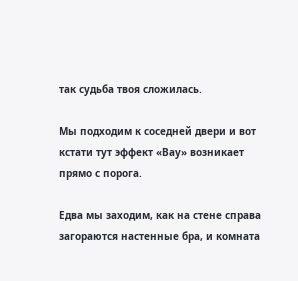так судьба твоя сложилась.

Мы подходим к соседней двери и вот кстати тут эффект «Вау» возникает прямо с порога.

Едва мы заходим, как на стене справа загораются настенные бра, и комната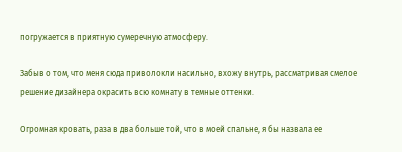погружается в приятную сумеречную атмосферу.

Забыв о том, что меня сюда приволокли насильно, вхожу внутрь, рассматривая смелое решение дизайнера окрасить всю комнату в темные оттенки.

Огромная кровать, раза в два больше той, что в моей спальне, я бы назвала ее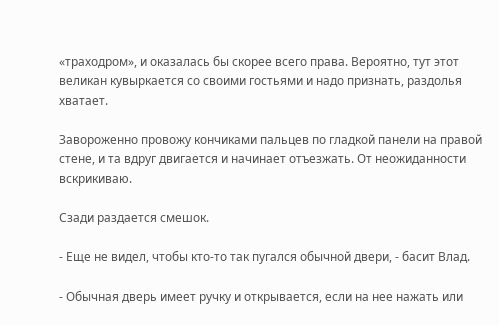«траходром», и оказалась бы скорее всего права. Вероятно, тут этот великан кувыркается со своими гостьями и надо признать, раздолья хватает.

Завороженно провожу кончиками пальцев по гладкой панели на правой стене, и та вдруг двигается и начинает отъезжать. От неожиданности вскрикиваю.

Сзади раздается смешок.

- Еще не видел, чтобы кто-то так пугался обычной двери, - басит Влад.

- Обычная дверь имеет ручку и открывается, если на нее нажать или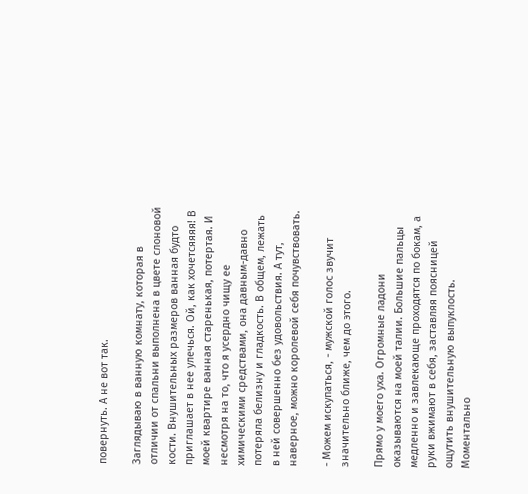повернуть. А не вот так.

Заглядываю в ванную комнату, которая в отличии от спальни выполнена в цвете слоновой кости. Внушительных размеров ванная будто приглашает в нее улечься. Ой, как хочетсяяяя! В моей квартире ванная старенькая, потертая. И несмотря на то, что я усердно чищу ее химическими средствами, она давным-давно потеряла белизну и гладкость. В общем, лежать в ней совершенно без удовольствия. А тут, наверное, можно королевой себя почувствовать.

- Можем искупаться, - мужской голос звучит значительно ближе, чем до этого.

Прямо у моего уха. Огромные ладони оказываются на моей талии. Большие пальцы медленно и завлекающе проходятся по бокам, а руки вжимают в себя, заставляя поясницей ощутить внушительную выпуклость. Моментально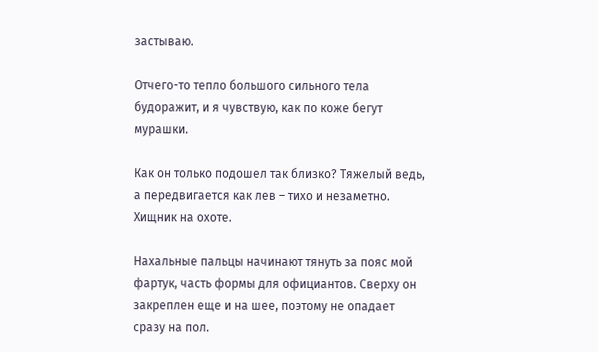застываю.

Отчего-то тепло большого сильного тела будоражит, и я чувствую, как по коже бегут мурашки.

Как он только подошел так близко? Тяжелый ведь, а передвигается как лев – тихо и незаметно. Хищник на охоте.

Нахальные пальцы начинают тянуть за пояс мой фартук, часть формы для официантов. Сверху он закреплен еще и на шее, поэтому не опадает сразу на пол.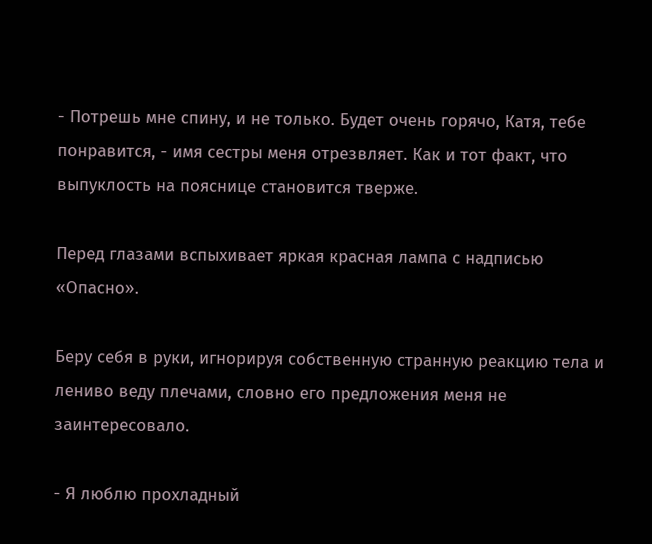- Потрешь мне спину, и не только. Будет очень горячо, Катя, тебе понравится, - имя сестры меня отрезвляет. Как и тот факт, что выпуклость на пояснице становится тверже.

Перед глазами вспыхивает яркая красная лампа с надписью «Опасно».

Беру себя в руки, игнорируя собственную странную реакцию тела и лениво веду плечами, словно его предложения меня не заинтересовало.

- Я люблю прохладный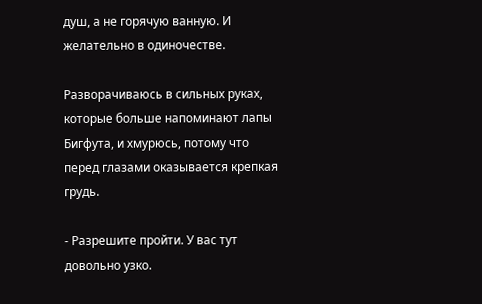душ, а не горячую ванную. И желательно в одиночестве.

Разворачиваюсь в сильных руках, которые больше напоминают лапы Бигфута, и хмурюсь, потому что перед глазами оказывается крепкая грудь.

- Разрешите пройти. У вас тут довольно узко.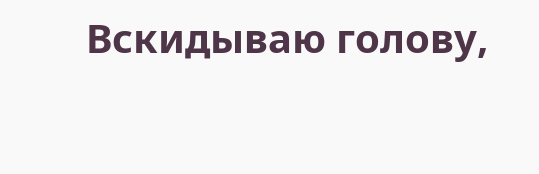Вскидываю голову,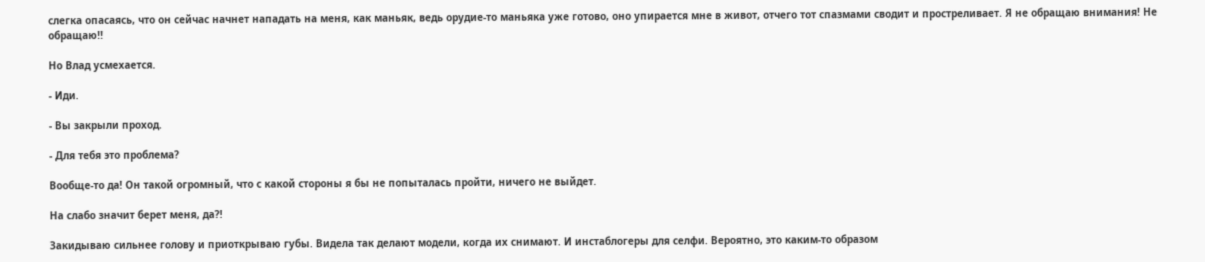слегка опасаясь, что он сейчас начнет нападать на меня, как маньяк, ведь орудие-то маньяка уже готово, оно упирается мне в живот, отчего тот спазмами сводит и простреливает. Я не обращаю внимания! Не обращаю!!

Но Влад усмехается.

- Иди.

- Вы закрыли проход.

- Для тебя это проблема?

Вообще-то да! Он такой огромный, что с какой стороны я бы не попыталась пройти, ничего не выйдет.

На слабо значит берет меня, да?!

Закидываю сильнее голову и приоткрываю губы. Видела так делают модели, когда их снимают. И инстаблогеры для селфи. Вероятно, это каким-то образом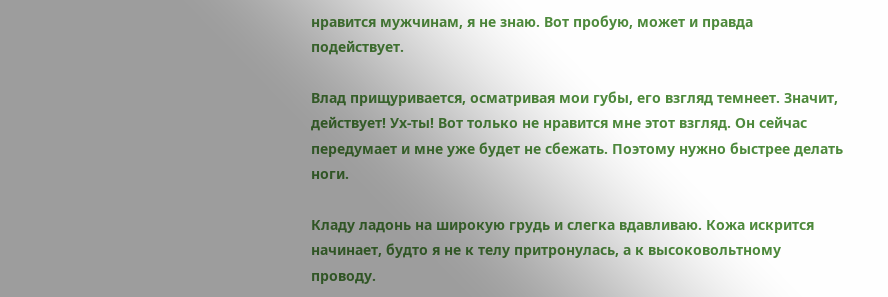нравится мужчинам, я не знаю. Вот пробую, может и правда подействует.

Влад прищуривается, осматривая мои губы, его взгляд темнеет. Значит, действует! Ух-ты! Вот только не нравится мне этот взгляд. Он сейчас передумает и мне уже будет не сбежать. Поэтому нужно быстрее делать ноги.

Кладу ладонь на широкую грудь и слегка вдавливаю. Кожа искрится начинает, будто я не к телу притронулась, а к высоковольтному проводу.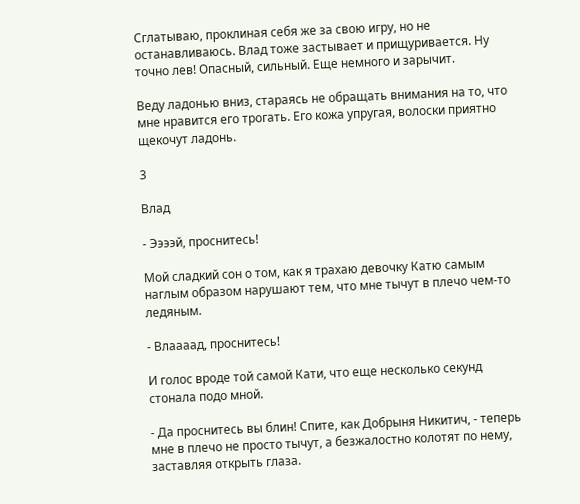Сглатываю, проклиная себя же за свою игру, но не останавливаюсь. Влад тоже застывает и прищуривается. Ну точно лев! Опасный, сильный. Еще немного и зарычит.

Веду ладонью вниз, стараясь не обращать внимания на то, что мне нравится его трогать. Его кожа упругая, волоски приятно щекочут ладонь.

3

Влад

- Ээээй, проснитесь!

Мой сладкий сон о том, как я трахаю девочку Катю самым наглым образом нарушают тем, что мне тычут в плечо чем-то ледяным.

- Влаааад, проснитесь!

И голос вроде той самой Кати, что еще несколько секунд стонала подо мной.

- Да проснитесь вы блин! Спите, как Добрыня Никитич, - теперь мне в плечо не просто тычут, а безжалостно колотят по нему, заставляя открыть глаза.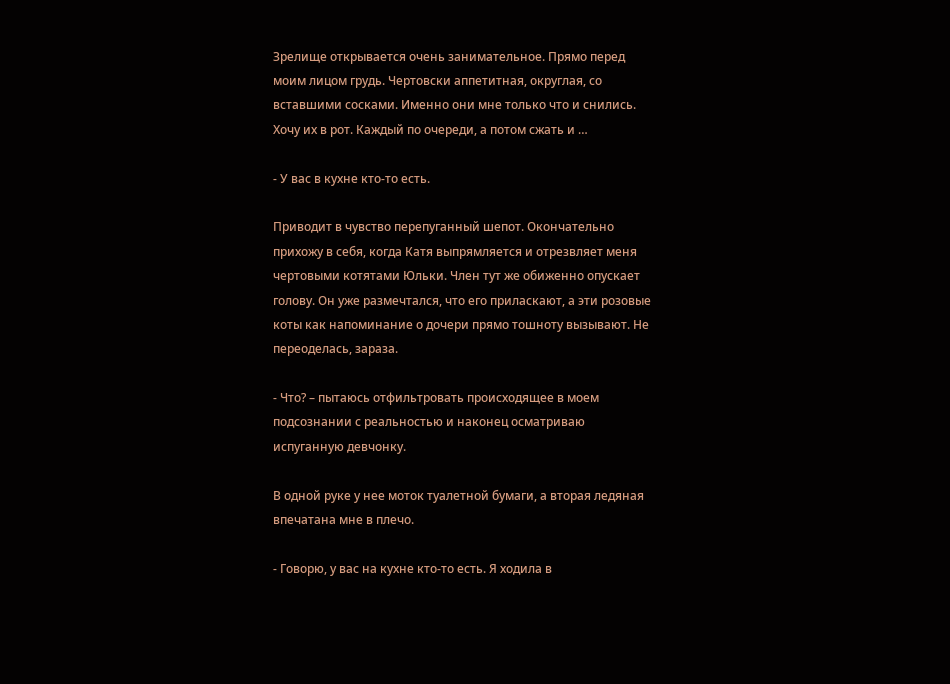Зрелище открывается очень занимательное. Прямо перед моим лицом грудь. Чертовски аппетитная, округлая, со вставшими сосками. Именно они мне только что и снились. Хочу их в рот. Каждый по очереди, а потом сжать и …

- У вас в кухне кто-то есть.

Приводит в чувство перепуганный шепот. Окончательно прихожу в себя, когда Катя выпрямляется и отрезвляет меня чертовыми котятами Юльки. Член тут же обиженно опускает голову. Он уже размечтался, что его приласкают, а эти розовые коты как напоминание о дочери прямо тошноту вызывают. Не переоделась, зараза.

- Что? – пытаюсь отфильтровать происходящее в моем подсознании с реальностью и наконец осматриваю испуганную девчонку.

В одной руке у нее моток туалетной бумаги, а вторая ледяная впечатана мне в плечо.

- Говорю, у вас на кухне кто-то есть. Я ходила в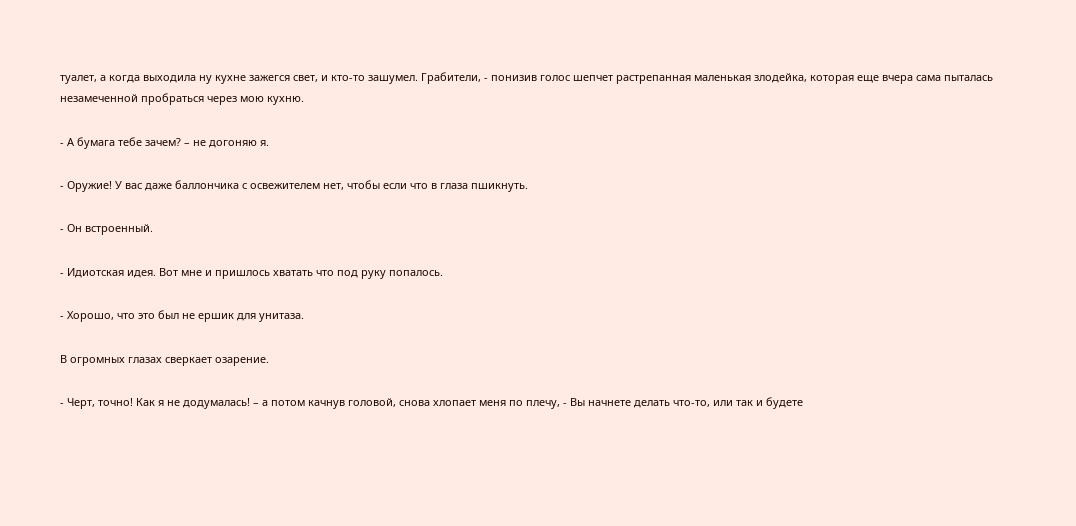туалет, а когда выходила ну кухне зажегся свет, и кто-то зашумел. Грабители, - понизив голос шепчет растрепанная маленькая злодейка, которая еще вчера сама пыталась незамеченной пробраться через мою кухню.

- А бумага тебе зачем? – не догоняю я.

- Оружие! У вас даже баллончика с освежителем нет, чтобы если что в глаза пшикнуть.

- Он встроенный.

- Идиотская идея. Вот мне и пришлось хватать что под руку попалось.

- Хорошо, что это был не ершик для унитаза.

В огромных глазах сверкает озарение.

- Черт, точно! Как я не додумалась! – а потом качнув головой, снова хлопает меня по плечу, - Вы начнете делать что-то, или так и будете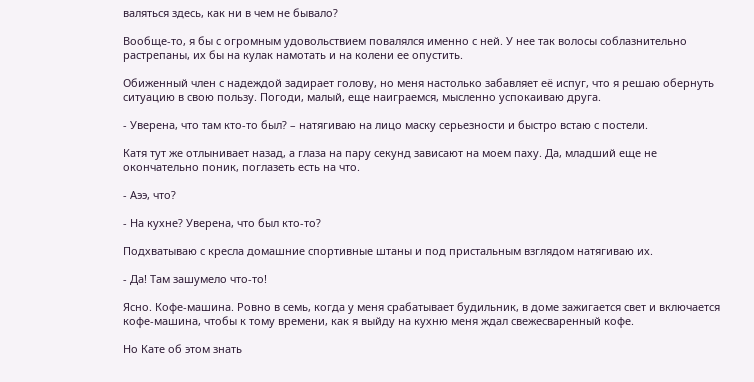валяться здесь, как ни в чем не бывало?

Вообще-то, я бы с огромным удовольствием повалялся именно с ней. У нее так волосы соблазнительно растрепаны, их бы на кулак намотать и на колени ее опустить.

Обиженный член с надеждой задирает голову, но меня настолько забавляет её испуг, что я решаю обернуть ситуацию в свою пользу. Погоди, малый, еще наиграемся, мысленно успокаиваю друга.

- Уверена, что там кто-то был? – натягиваю на лицо маску серьезности и быстро встаю с постели.

Катя тут же отлынивает назад, а глаза на пару секунд зависают на моем паху. Да, младший еще не окончательно поник, поглазеть есть на что.

- Аээ, что?

- На кухне? Уверена, что был кто-то?

Подхватываю с кресла домашние спортивные штаны и под пристальным взглядом натягиваю их.

- Да! Там зашумело что-то!

Ясно. Кофе-машина. Ровно в семь, когда у меня срабатывает будильник, в доме зажигается свет и включается кофе-машина, чтобы к тому времени, как я выйду на кухню меня ждал свежесваренный кофе.

Но Кате об этом знать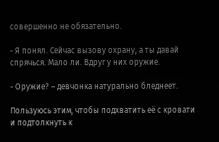совершенно не обязательно.

- Я понял. Сейчас вызову охрану, а ты давай спрячься. Мало ли. Вдруг у них оружие.

- Оружие? – девчонка натурально бледнеет.

Пользуюсь этим, чтобы подхватить её с кровати и подтолкнуть к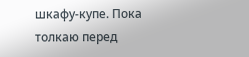шкафу-купе. Пока толкаю перед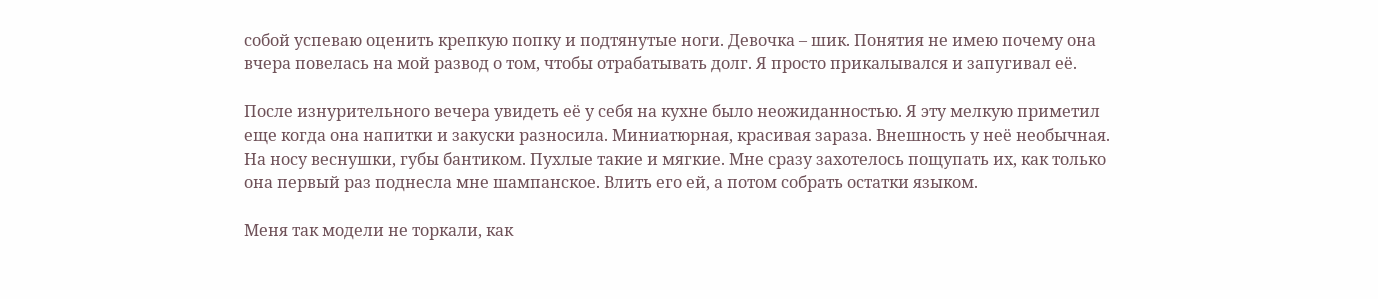собой успеваю оценить крепкую попку и подтянутые ноги. Девочка – шик. Понятия не имею почему она вчера повелась на мой развод о том, чтобы отрабатывать долг. Я просто прикалывался и запугивал её.

После изнурительного вечера увидеть её у себя на кухне было неожиданностью. Я эту мелкую приметил еще когда она напитки и закуски разносила. Миниатюрная, красивая зараза. Внешность у неё необычная. На носу веснушки, губы бантиком. Пухлые такие и мягкие. Мне сразу захотелось пощупать их, как только она первый раз поднесла мне шампанское. Влить его ей, а потом собрать остатки языком.

Меня так модели не торкали, как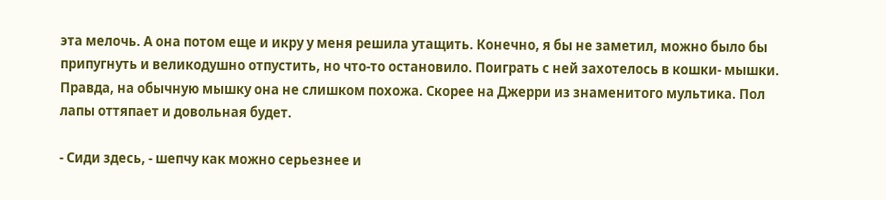эта мелочь. А она потом еще и икру у меня решила утащить. Конечно, я бы не заметил, можно было бы припугнуть и великодушно отпустить, но что-то остановило. Поиграть с ней захотелось в кошки- мышки. Правда, на обычную мышку она не слишком похожа. Скорее на Джерри из знаменитого мультика. Пол лапы оттяпает и довольная будет.

- Сиди здесь, - шепчу как можно серьезнее и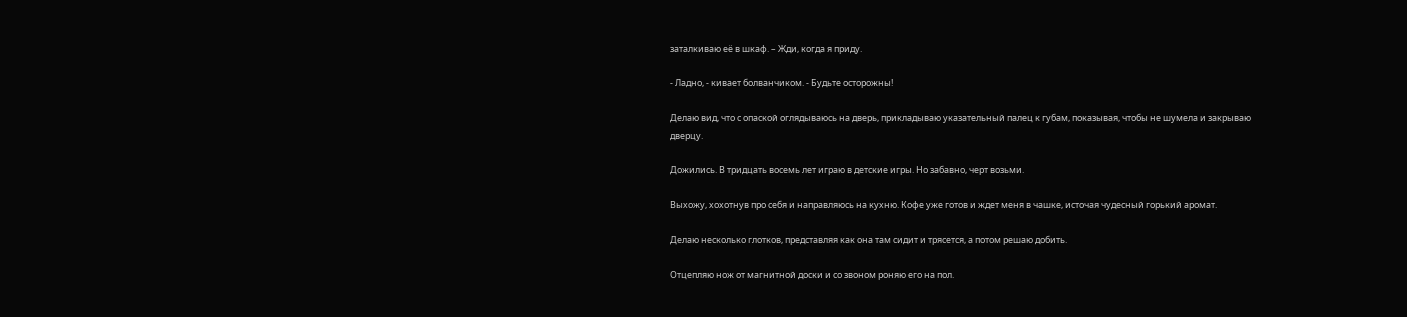заталкиваю её в шкаф. – Жди, когда я приду.

- Ладно, - кивает болванчиком. - Будьте осторожны!

Делаю вид, что с опаской оглядываюсь на дверь, прикладываю указательный палец к губам, показывая, чтобы не шумела и закрываю дверцу.

Дожились. В тридцать восемь лет играю в детские игры. Но забавно, черт возьми.

Выхожу, хохотнув про себя и направляюсь на кухню. Кофе уже готов и ждет меня в чашке, источая чудесный горький аромат.

Делаю несколько глотков, представляя как она там сидит и трясется, а потом решаю добить.

Отцепляю нож от магнитной доски и со звоном роняю его на пол.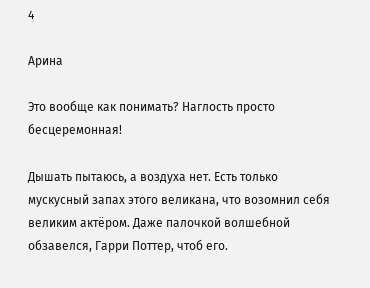4

Арина

Это вообще как понимать? Наглость просто бесцеремонная!

Дышать пытаюсь, а воздуха нет. Есть только мускусный запах этого великана, что возомнил себя великим актёром. Даже палочкой волшебной обзавелся, Гарри Поттер, чтоб его.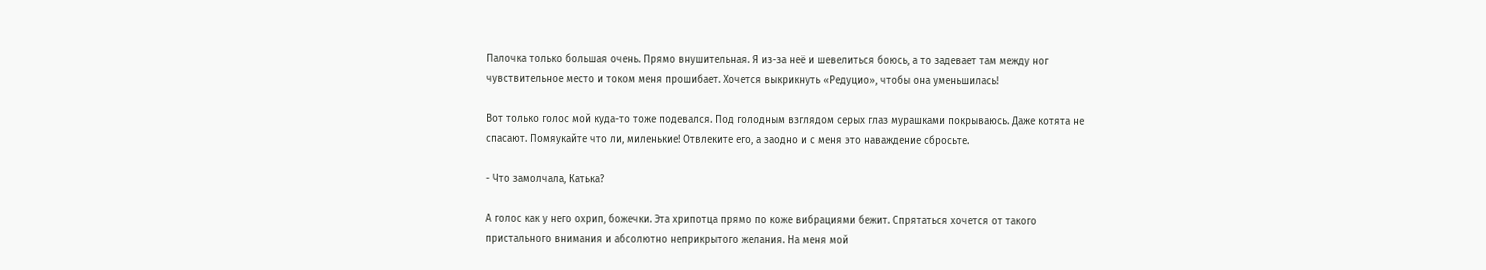Палочка только большая очень. Прямо внушительная. Я из-за неё и шевелиться боюсь, а то задевает там между ног чувствительное место и током меня прошибает. Хочется выкрикнуть «Редуцио», чтобы она уменьшилась!

Вот только голос мой куда-то тоже подевался. Под голодным взглядом серых глаз мурашками покрываюсь. Даже котята не спасают. Помяукайте что ли, миленькие! Отвлеките его, а заодно и с меня это наваждение сбросьте.

- Что замолчала, Катька?

А голос как у него охрип, божечки. Эта хрипотца прямо по коже вибрациями бежит. Спрятаться хочется от такого пристального внимания и абсолютно неприкрытого желания. На меня мой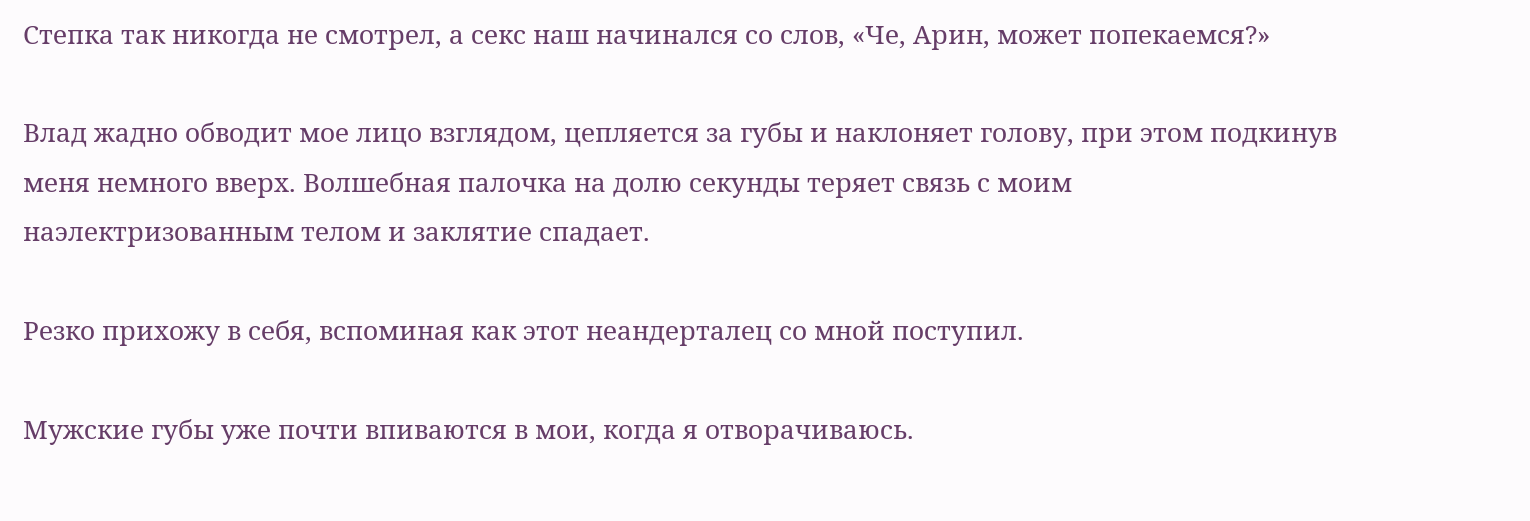Степка так никогда не смотрел, а секс наш начинался со слов, «Че, Арин, может попекаемся?»

Влад жадно обводит мое лицо взглядом, цепляется за губы и наклоняет голову, при этом подкинув меня немного вверх. Волшебная палочка на долю секунды теряет связь с моим наэлектризованным телом и заклятие спадает.

Резко прихожу в себя, вспоминая как этот неандерталец со мной поступил.

Мужские губы уже почти впиваются в мои, когда я отворачиваюсь.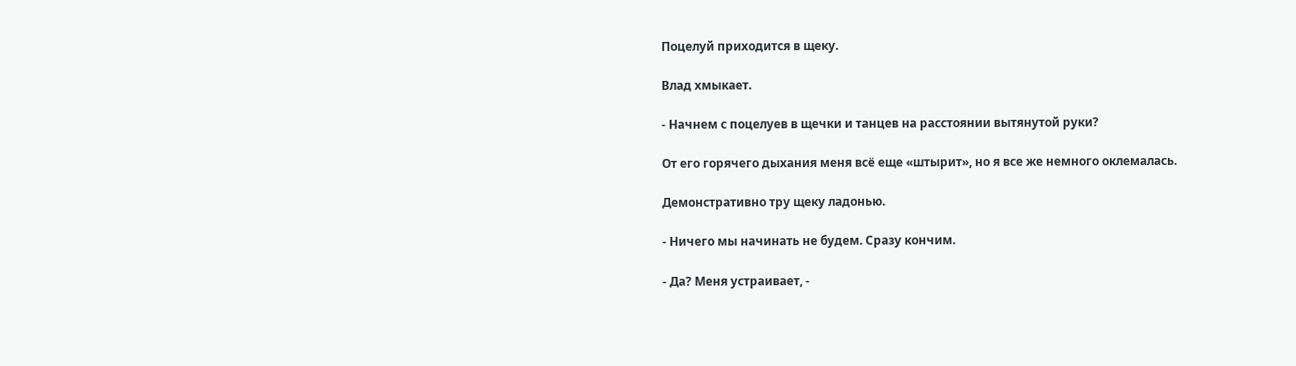Поцелуй приходится в щеку.

Влад хмыкает.

- Начнем с поцелуев в щечки и танцев на расстоянии вытянутой руки?

От его горячего дыхания меня всё еще «штырит», но я все же немного оклемалась.

Демонстративно тру щеку ладонью.

- Ничего мы начинать не будем. Сразу кончим.

- Да? Меня устраивает, -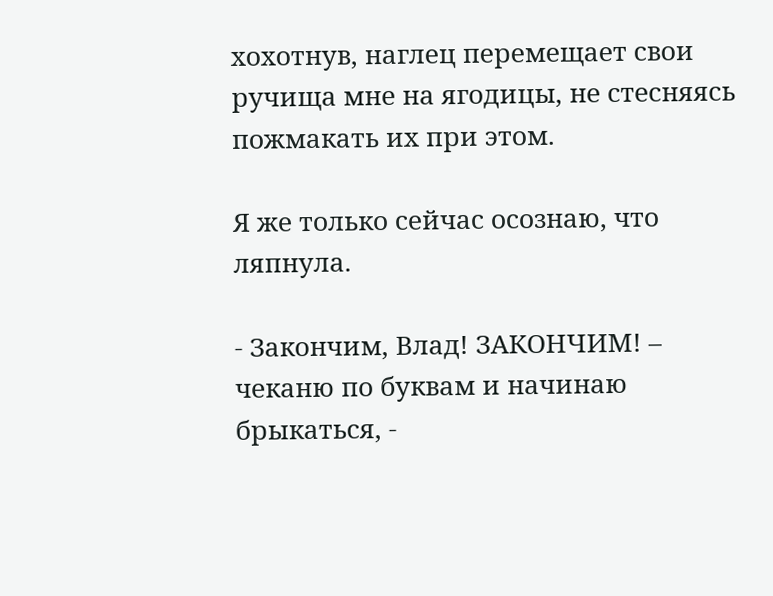хохотнув, наглец перемещает свои ручища мне на ягодицы, не стесняясь пожмакать их при этом.

Я же только сейчас осознаю, что ляпнула.

- Закончим, Влад! ЗАКОНЧИМ! – чеканю по буквам и начинаю брыкаться, -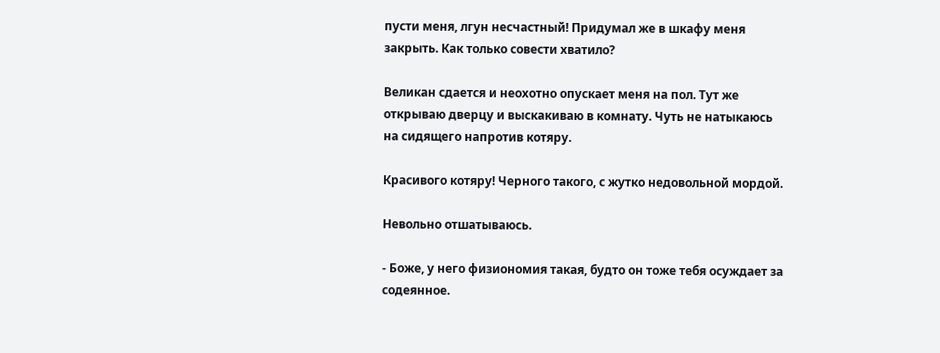пусти меня, лгун несчастный! Придумал же в шкафу меня закрыть. Как только совести хватило?

Великан сдается и неохотно опускает меня на пол. Тут же открываю дверцу и выскакиваю в комнату. Чуть не натыкаюсь на сидящего напротив котяру.

Красивого котяру! Черного такого, с жутко недовольной мордой.

Невольно отшатываюсь.

- Боже, у него физиономия такая, будто он тоже тебя осуждает за содеянное.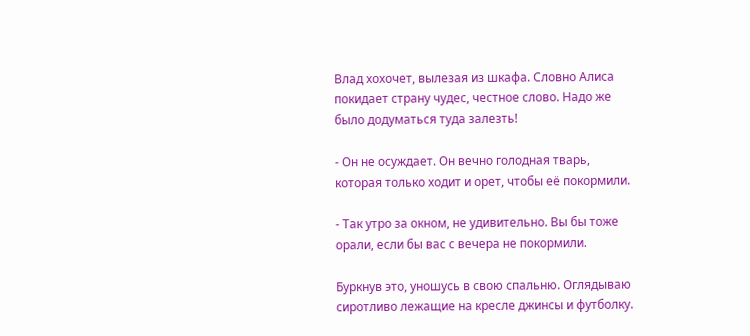Влад хохочет, вылезая из шкафа. Словно Алиса покидает страну чудес, честное слово. Надо же было додуматься туда залезть!

- Он не осуждает. Он вечно голодная тварь, которая только ходит и орет, чтобы её покормили.

- Так утро за окном, не удивительно. Вы бы тоже орали, если бы вас с вечера не покормили.

Буркнув это, уношусь в свою спальню. Оглядываю сиротливо лежащие на кресле джинсы и футболку.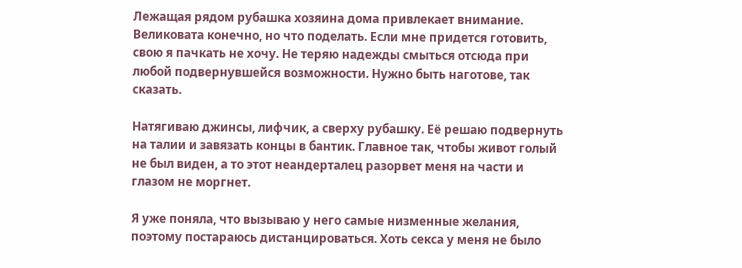Лежащая рядом рубашка хозяина дома привлекает внимание. Великовата конечно, но что поделать. Если мне придется готовить, свою я пачкать не хочу. Не теряю надежды смыться отсюда при любой подвернувшейся возможности. Нужно быть наготове, так сказать.

Натягиваю джинсы, лифчик, а сверху рубашку. Её решаю подвернуть на талии и завязать концы в бантик. Главное так, чтобы живот голый не был виден, а то этот неандерталец разорвет меня на части и глазом не моргнет.

Я уже поняла, что вызываю у него самые низменные желания, поэтому постараюсь дистанцироваться. Хоть секса у меня не было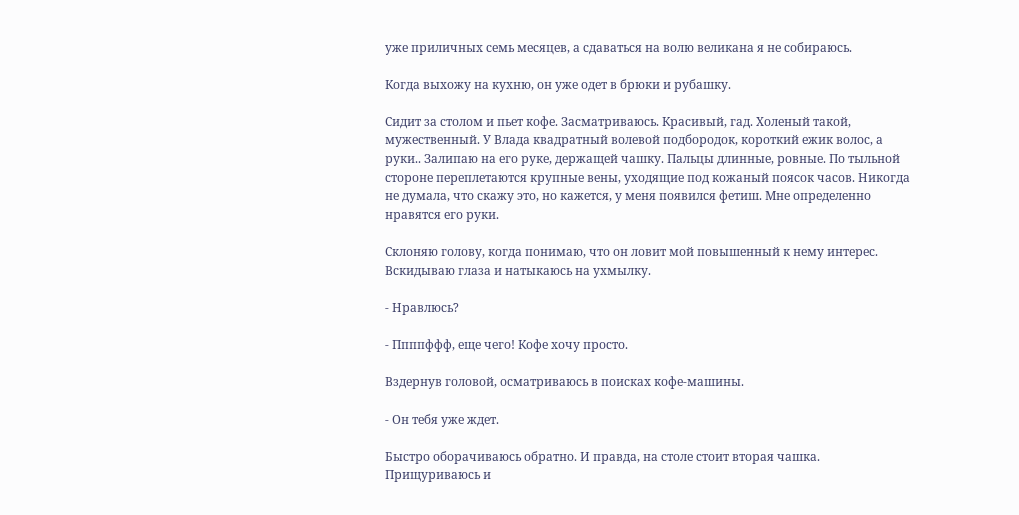уже приличных семь месяцев, а сдаваться на волю великана я не собираюсь.

Когда выхожу на кухню, он уже одет в брюки и рубашку.

Сидит за столом и пьет кофе. Засматриваюсь. Красивый, гад. Холеный такой, мужественный. У Влада квадратный волевой подбородок, короткий ежик волос, а руки.. Залипаю на его руке, держащей чашку. Пальцы длинные, ровные. По тыльной стороне переплетаются крупные вены, уходящие под кожаный поясок часов. Никогда не думала, что скажу это, но кажется, у меня появился фетиш. Мне определенно нравятся его руки.

Склоняю голову, когда понимаю, что он ловит мой повышенный к нему интерес. Вскидываю глаза и натыкаюсь на ухмылку.

- Нравлюсь?

- Ппппффф, еще чего! Кофе хочу просто.

Вздернув головой, осматриваюсь в поисках кофе-машины.

- Он тебя уже ждет.

Быстро оборачиваюсь обратно. И правда, на столе стоит вторая чашка. Прищуриваюсь и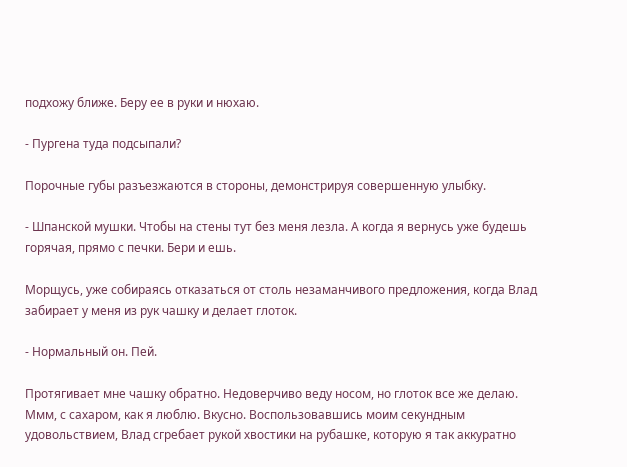подхожу ближе. Беру ее в руки и нюхаю.

- Пургена туда подсыпали?

Порочные губы разъезжаются в стороны, демонстрируя совершенную улыбку.

- Шпанской мушки. Чтобы на стены тут без меня лезла. А когда я вернусь уже будешь горячая, прямо с печки. Бери и ешь.

Морщусь, уже собираясь отказаться от столь незаманчивого предложения, когда Влад забирает у меня из рук чашку и делает глоток.

- Нормальный он. Пей.

Протягивает мне чашку обратно. Недоверчиво веду носом, но глоток все же делаю. Ммм, с сахаром, как я люблю. Вкусно. Воспользовавшись моим секундным удовольствием, Влад сгребает рукой хвостики на рубашке, которую я так аккуратно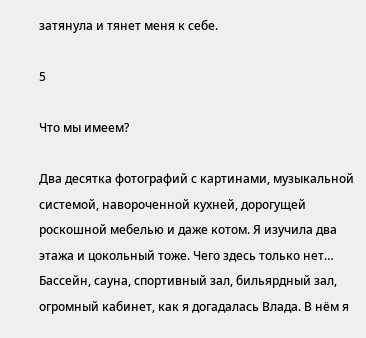затянула и тянет меня к себе.

5

Что мы имеем?

Два десятка фотографий с картинами, музыкальной системой, навороченной кухней, дорогущей роскошной мебелью и даже котом. Я изучила два этажа и цокольный тоже. Чего здесь только нет… Бассейн, сауна, спортивный зал, бильярдный зал, огромный кабинет, как я догадалась Влада. В нём я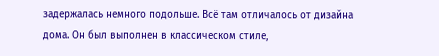задержалась немного подольше. Всё там отличалось от дизайна дома. Он был выполнен в классическом стиле,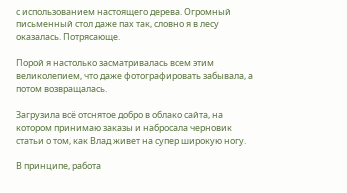с использованием настоящего дерева. Огромный письменный стол даже пах так, словно я в лесу оказалась. Потрясающе.

Порой я настолько засматривалась всем этим великолепием, что даже фотографировать забывала, а потом возвращалась.

Загрузила всё отснятое добро в облако сайта, на котором принимаю заказы и набросала черновик статьи о том, как Влад живет на супер широкую ногу.

В принципе, работа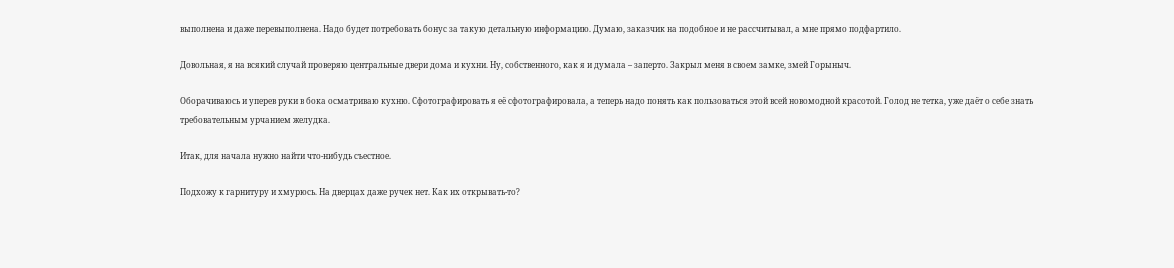выполнена и даже перевыполнена. Надо будет потребовать бонус за такую детальную информацию. Думаю, заказчик на подобное и не рассчитывал, а мне прямо подфартило.

Довольная, я на всякий случай проверяю центральные двери дома и кухни. Ну, собственного, как я и думала – заперто. Закрыл меня в своем замке, змей Горыныч.

Оборачиваюсь и уперев руки в бока осматриваю кухню. Сфотографировать я её сфотографировала, а теперь надо понять как пользоваться этой всей новомодной красотой. Голод не тетка, уже даёт о себе знать требовательным урчанием желудка.

Итак, для начала нужно найти что-нибудь съестное.

Подхожу к гарнитуру и хмурюсь. На дверцах даже ручек нет. Как их открывать-то?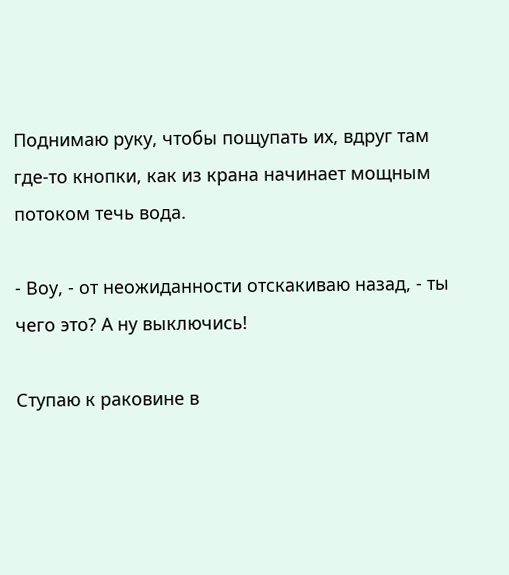Поднимаю руку, чтобы пощупать их, вдруг там где-то кнопки, как из крана начинает мощным потоком течь вода.

- Воу, - от неожиданности отскакиваю назад, - ты чего это? А ну выключись!

Ступаю к раковине в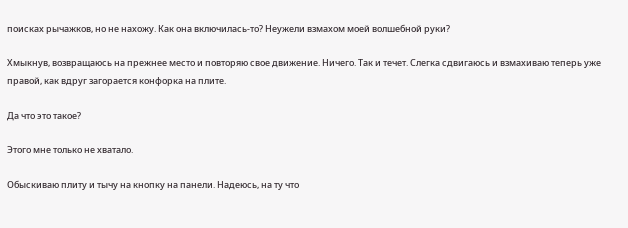поисках рычажков, но не нахожу. Как она включилась-то? Неужели взмахом моей волшебной руки?

Хмыкнув, возвращаюсь на прежнее место и повторяю свое движение. Ничего. Так и течет. Слегка сдвигаюсь и взмахиваю теперь уже правой, как вдруг загорается конфорка на плите.

Да что это такое?

Этого мне только не хватало.

Обыскиваю плиту и тычу на кнопку на панели. Надеюсь, на ту что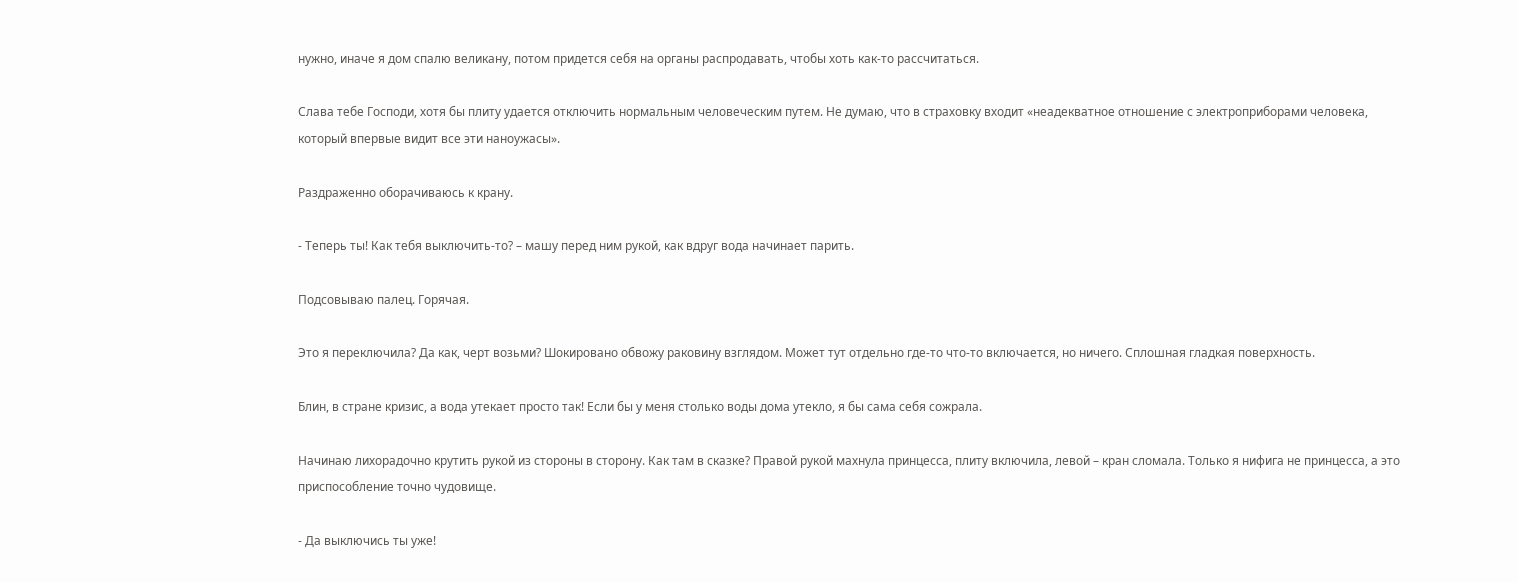нужно, иначе я дом спалю великану, потом придется себя на органы распродавать, чтобы хоть как-то рассчитаться.

Слава тебе Господи, хотя бы плиту удается отключить нормальным человеческим путем. Не думаю, что в страховку входит «неадекватное отношение с электроприборами человека, который впервые видит все эти наноужасы».

Раздраженно оборачиваюсь к крану.

- Теперь ты! Как тебя выключить-то? – машу перед ним рукой, как вдруг вода начинает парить.

Подсовываю палец. Горячая.

Это я переключила? Да как, черт возьми? Шокировано обвожу раковину взглядом. Может тут отдельно где-то что-то включается, но ничего. Сплошная гладкая поверхность.

Блин, в стране кризис, а вода утекает просто так! Если бы у меня столько воды дома утекло, я бы сама себя сожрала.

Начинаю лихорадочно крутить рукой из стороны в сторону. Как там в сказке? Правой рукой махнула принцесса, плиту включила, левой – кран сломала. Только я нифига не принцесса, а это приспособление точно чудовище.

- Да выключись ты уже!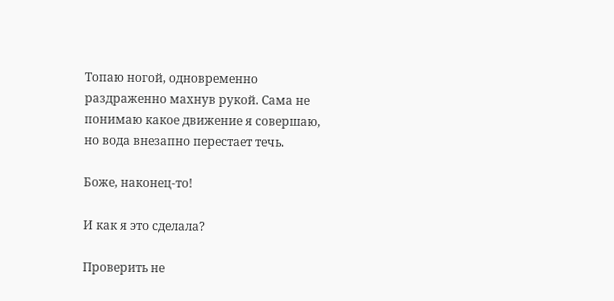Топаю ногой, одновременно раздраженно махнув рукой. Сама не понимаю какое движение я совершаю, но вода внезапно перестает течь.

Боже, наконец-то!

И как я это сделала?

Проверить не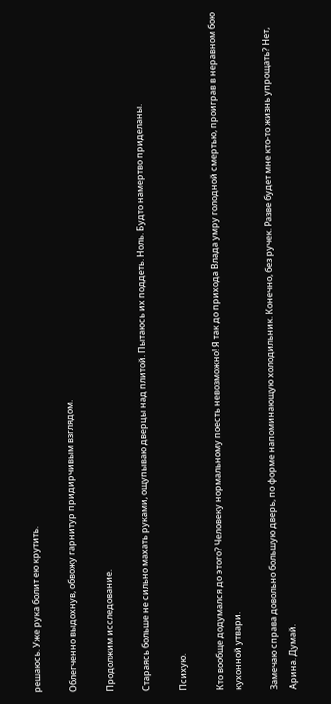решаюсь. Уже рука болит ею крутить.

Облегченно выдохнув, обвожу гарнитур придирчивым взглядом.

Продолжим исследование.

Стараясь больше не сильно махать руками, ощупываю дверцы над плитой. Пытаюсь их поддеть. Ноль. Будто намертво приделаны.

Психую.

Кто вообще додумался до этого? Человеку нормальному поесть невозможно! Я так до прихода Влада умру голодной смертью, проиграв в неравном бою кухонной утвари.

Замечаю справа довольно большую дверь, по форме напоминающую холодильник. Конечно, без ручек. Разве будет мне кто-то жизнь упрощать? Нет, Арина. Думай.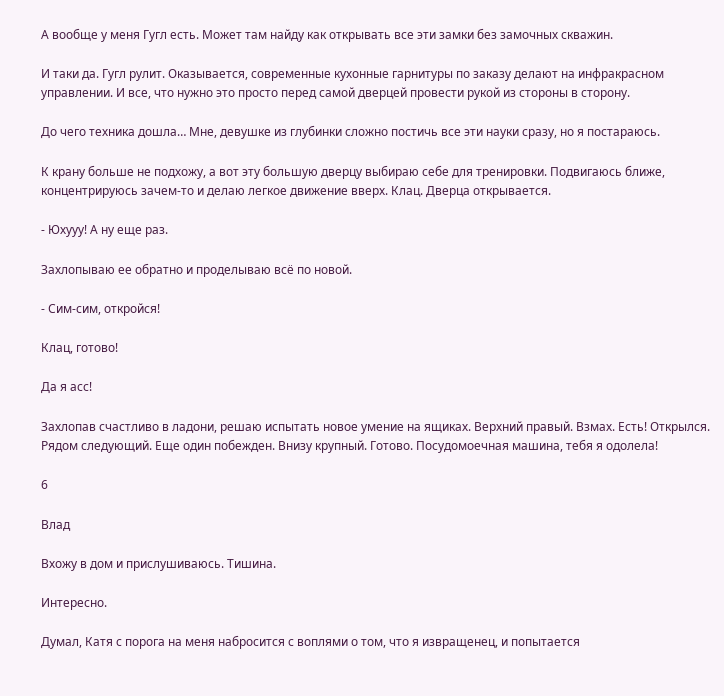А вообще у меня Гугл есть. Может там найду как открывать все эти замки без замочных скважин.

И таки да. Гугл рулит. Оказывается, современные кухонные гарнитуры по заказу делают на инфракрасном управлении. И все, что нужно это просто перед самой дверцей провести рукой из стороны в сторону.

До чего техника дошла… Мне, девушке из глубинки сложно постичь все эти науки сразу, но я постараюсь.

К крану больше не подхожу, а вот эту большую дверцу выбираю себе для тренировки. Подвигаюсь ближе, концентрируюсь зачем-то и делаю легкое движение вверх. Клац. Дверца открывается.

- Юхууу! А ну еще раз.

Захлопываю ее обратно и проделываю всё по новой.

- Сим-сим, откройся!

Клац, готово!

Да я асс!

Захлопав счастливо в ладони, решаю испытать новое умение на ящиках. Верхний правый. Взмах. Есть! Открылся. Рядом следующий. Еще один побежден. Внизу крупный. Готово. Посудомоечная машина, тебя я одолела!

6

Влад

Вхожу в дом и прислушиваюсь. Тишина.

Интересно.

Думал, Катя с порога на меня набросится с воплями о том, что я извращенец, и попытается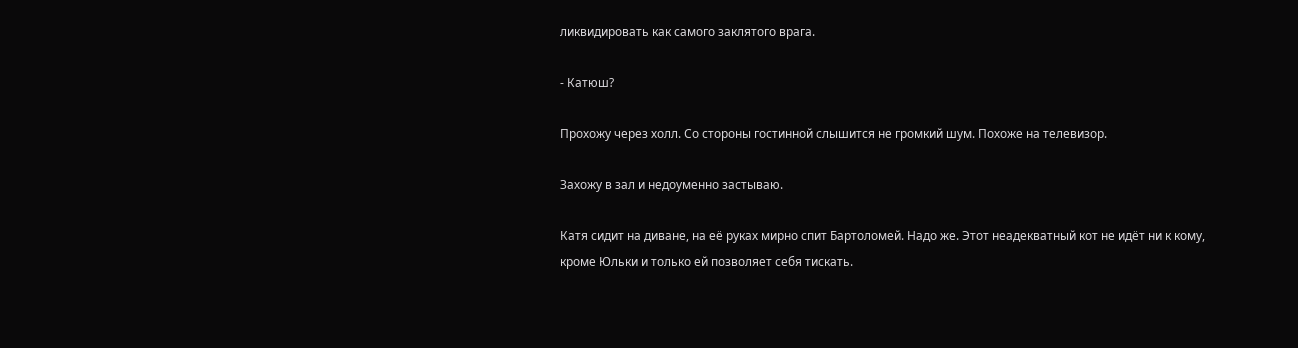ликвидировать как самого заклятого врага.

- Катюш?

Прохожу через холл. Со стороны гостинной слышится не громкий шум. Похоже на телевизор.

Захожу в зал и недоуменно застываю.

Катя сидит на диване, на её руках мирно спит Бартоломей. Надо же. Этот неадекватный кот не идёт ни к кому, кроме Юльки и только ей позволяет себя тискать.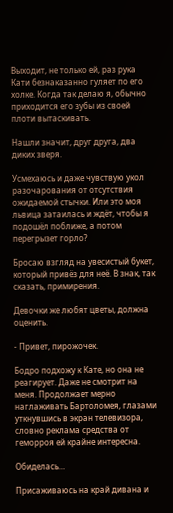Выходит, не только ей, раз рука Кати безнаказанно гуляет по его холке. Когда так делаю я, обычно приходится его зубы из своей плоти вытаскивать.

Нашли значит, друг друга, два диких зверя.

Усмехаюсь и даже чувствую укол разочарования от отсутствия ожидаемой стычки. Или это моя львица затаилась и ждёт, чтобы я подошёл поближе, а потом перегрызет горло?

Бросаю взгляд на увесистый букет, который привёз для неё. В знак, так сказать, примирения.

Девочки же любят цветы, должна оценить.

- Привет, пирожочек.

Бодро подхожу к Кате, но она не реагирует. Даже не смотрит на меня. Продолжает мерно наглаживать Бартоломея, глазами уткнувшись в экран телевизора, словно реклама средства от геморроя ей крайне интересна.

Обиделась…

Присаживаюсь на край дивана и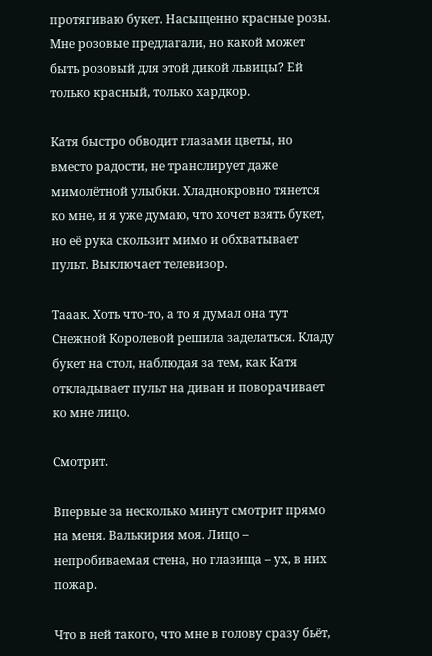протягиваю букет. Насыщенно красные розы. Мне розовые предлагали, но какой может быть розовый для этой дикой львицы? Ей только красный, только хардкор.

Катя быстро обводит глазами цветы, но вместо радости, не транслирует даже мимолётной улыбки. Хладнокровно тянется ко мне, и я уже думаю, что хочет взять букет, но её рука скользит мимо и обхватывает пульт. Выключает телевизор.

Тааак. Хоть что-то, а то я думал она тут Снежной Королевой решила заделаться. Кладу букет на стол, наблюдая за тем, как Катя откладывает пульт на диван и поворачивает ко мне лицо.

Смотрит.

Впервые за несколько минут смотрит прямо на меня. Валькирия моя. Лицо – непробиваемая стена, но глазища – ух, в них пожар.

Что в ней такого, что мне в голову сразу бьёт,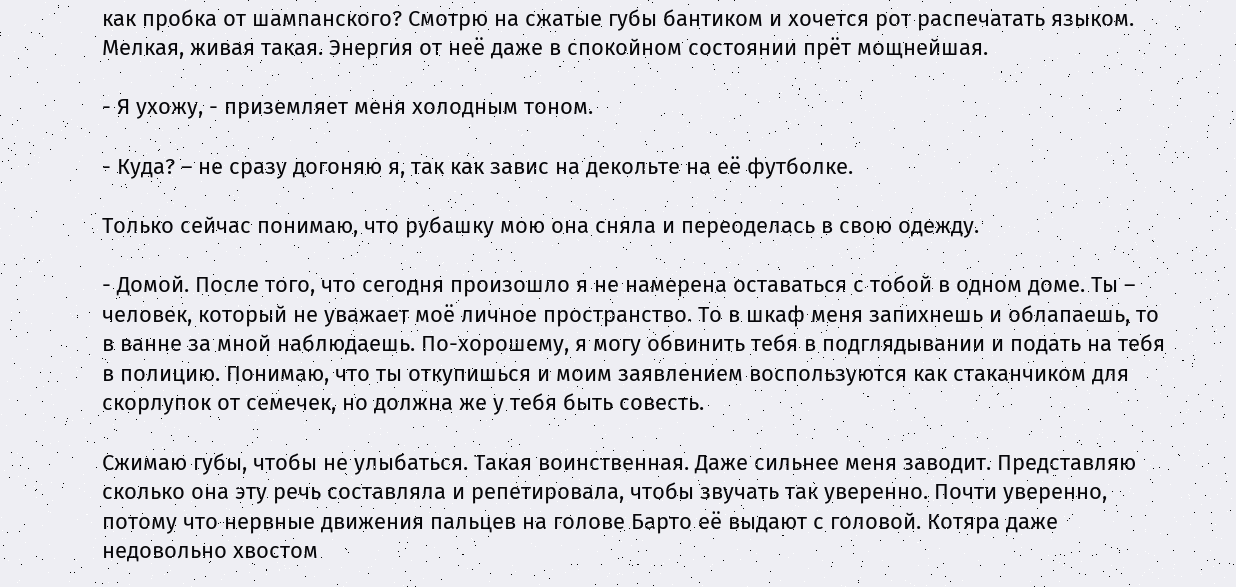как пробка от шампанского? Смотрю на сжатые губы бантиком и хочется рот распечатать языком. Мелкая, живая такая. Энергия от неё даже в спокойном состоянии прёт мощнейшая.

- Я ухожу, - приземляет меня холодным тоном.

- Куда? – не сразу догоняю я, так как завис на декольте на её футболке.

Только сейчас понимаю, что рубашку мою она сняла и переоделась в свою одежду.

- Домой. После того, что сегодня произошло я не намерена оставаться с тобой в одном доме. Ты – человек, который не уважает моё личное пространство. То в шкаф меня запихнешь и облапаешь, то в ванне за мной наблюдаешь. По-хорошему, я могу обвинить тебя в подглядывании и подать на тебя в полицию. Понимаю, что ты откупишься и моим заявлением воспользуются как стаканчиком для скорлупок от семечек, но должна же у тебя быть совесть.

Сжимаю губы, чтобы не улыбаться. Такая воинственная. Даже сильнее меня заводит. Представляю сколько она эту речь составляла и репетировала, чтобы звучать так уверенно. Почти уверенно, потому что нервные движения пальцев на голове Барто её выдают с головой. Котяра даже недовольно хвостом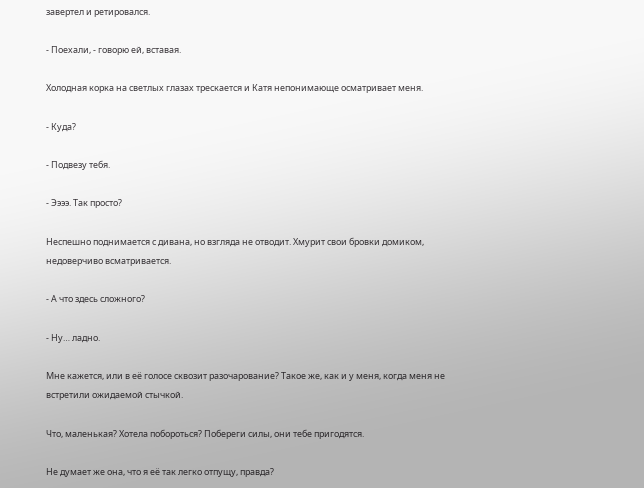завертел и ретировался.

- Поехали, - говорю ей, вставая.

Холодная корка на светлых глазах трескается и Катя непонимающе осматривает меня.

- Куда?

- Подвезу тебя.

- Ээээ. Так просто?

Неспешно поднимается с дивана, но взгляда не отводит. Хмурит свои бровки домиком, недоверчиво всматривается.

- А что здесь сложного?

- Ну… ладно.

Мне кажется, или в её голосе сквозит разочарование? Такое же, как и у меня, когда меня не встретили ожидаемой стычкой.

Что, маленькая? Хотела побороться? Побереги силы, они тебе пригодятся.

Не думает же она, что я её так легко отпущу, правда?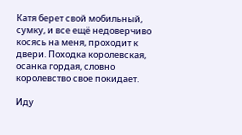Катя берет свой мобильный, сумку, и все ещё недоверчиво косясь на меня, проходит к двери. Походка королевская, осанка гордая, словно королевство свое покидает.

Иду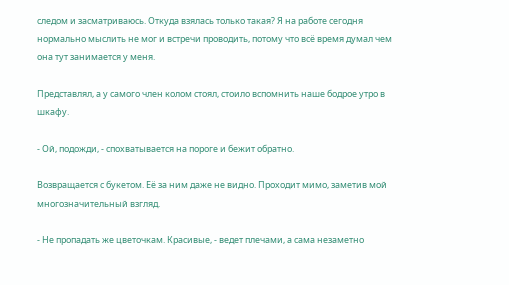следом и засматриваюсь. Откуда взялась только такая? Я на работе сегодня нормально мыслить не мог и встречи проводить, потому что всё время думал чем она тут занимается у меня.

Представлял, а у самого член колом стоял, стоило вспомнить наше бодрое утро в шкафу.

- Ой, подожди, - спохватывается на пороге и бежит обратно.

Возвращается с букетом. Её за ним даже не видно. Проходит мимо, заметив мой многозначительный взгляд.

- Не пропадать же цветочкам. Красивые, - ведет плечами, а сама незаметно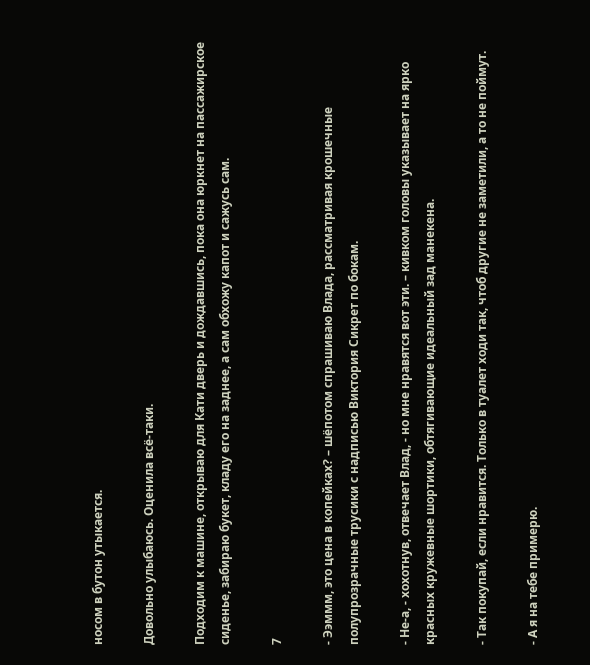носом в бутон утыкается.

Довольно улыбаюсь. Оценила всё-таки.

Подходим к машине, открываю для Кати дверь и дождавшись, пока она юркнет на пассажирское сиденье, забираю букет, кладу его на заднее, а сам обхожу капот и сажусь сам.

7

- Ээммм, это цена в копейках? – шёпотом спрашиваю Влада, рассматривая крошечные полупрозрачные трусики с надписью Виктория Сикрет по бокам.

- Не-а, - хохотнув, отвечает Влад, - но мне нравятся вот эти. – кивком головы указывает на ярко красных кружевные шортики, обтягивающие идеальный зад манекена.

- Так покупай, если нравится. Только в туалет ходи так, чтоб другие не заметили, а то не поймут.

- А я на тебе примерю.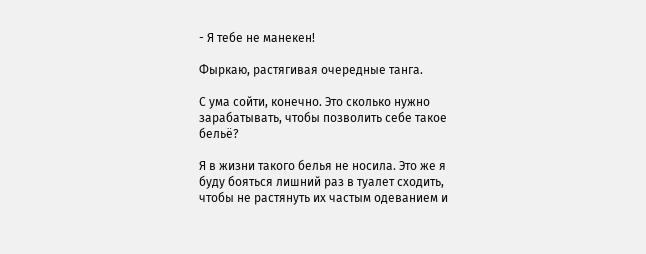- Я тебе не манекен!

Фыркаю, растягивая очередные танга.

С ума сойти, конечно. Это сколько нужно зарабатывать, чтобы позволить себе такое бельё?

Я в жизни такого белья не носила. Это же я буду бояться лишний раз в туалет сходить, чтобы не растянуть их частым одеванием и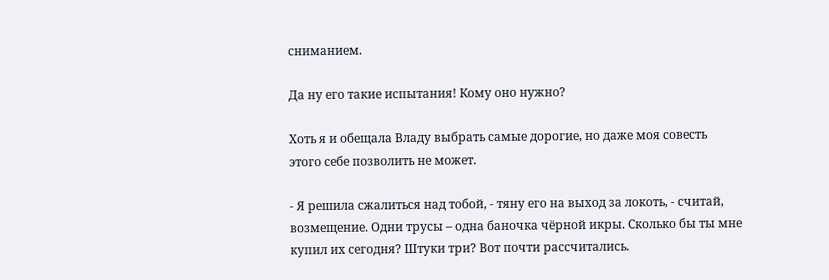сниманием.

Да ну его такие испытания! Кому оно нужно?

Хоть я и обещала Владу выбрать самые дорогие, но даже моя совесть этого себе позволить не может.

- Я решила сжалиться над тобой, - тяну его на выход за локоть, - считай, возмещение. Одни трусы – одна баночка чёрной икры. Сколько бы ты мне купил их сегодня? Штуки три? Вот почти рассчитались.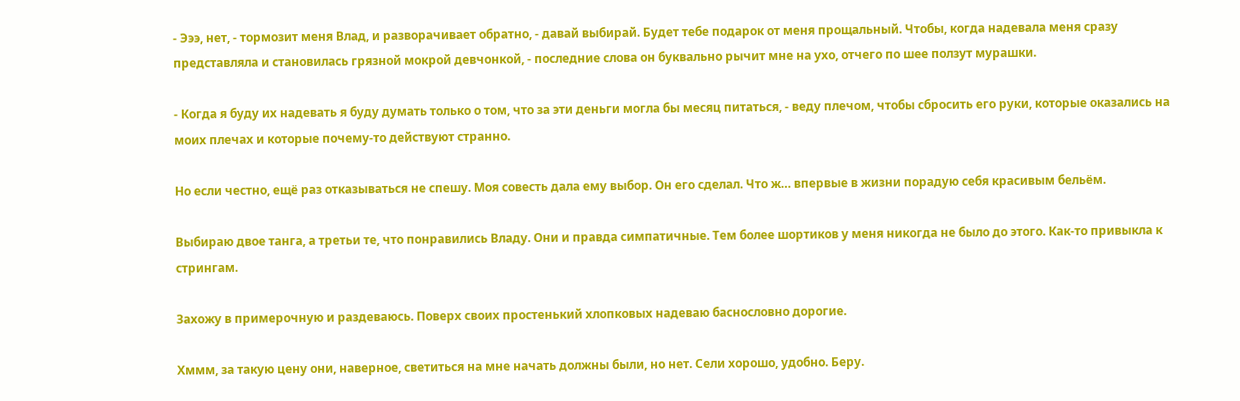- Эээ, нет, - тормозит меня Влад, и разворачивает обратно, - давай выбирай. Будет тебе подарок от меня прощальный. Чтобы, когда надевала меня сразу представляла и становилась грязной мокрой девчонкой, - последние слова он буквально рычит мне на ухо, отчего по шее ползут мурашки.

- Когда я буду их надевать я буду думать только о том, что за эти деньги могла бы месяц питаться, - веду плечом, чтобы сбросить его руки, которые оказались на моих плечах и которые почему-то действуют странно.

Но если честно, ещё раз отказываться не спешу. Моя совесть дала ему выбор. Он его сделал. Что ж… впервые в жизни порадую себя красивым бельём.

Выбираю двое танга, а третьи те, что понравились Владу. Они и правда симпатичные. Тем более шортиков у меня никогда не было до этого. Как-то привыкла к стрингам.

Захожу в примерочную и раздеваюсь. Поверх своих простенький хлопковых надеваю баснословно дорогие.

Хммм, за такую цену они, наверное, светиться на мне начать должны были, но нет. Сели хорошо, удобно. Беру.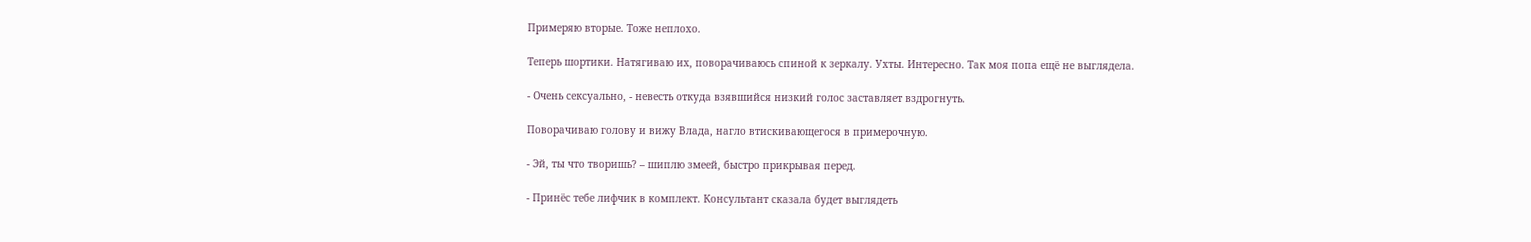Примеряю вторые. Тоже неплохо.

Теперь шортики. Натягиваю их, поворачиваюсь спиной к зеркалу. Ухты. Интересно. Так моя попа ещё не выглядела.

- Очень сексуально, - невесть откуда взявшийся низкий голос заставляет вздрогнуть.

Поворачиваю голову и вижу Влада, нагло втискивающегося в примерочную.

- Эй, ты что творишь? – шиплю змеей, быстро прикрывая перед.

- Принёс тебе лифчик в комплект. Консультант сказала будет выглядеть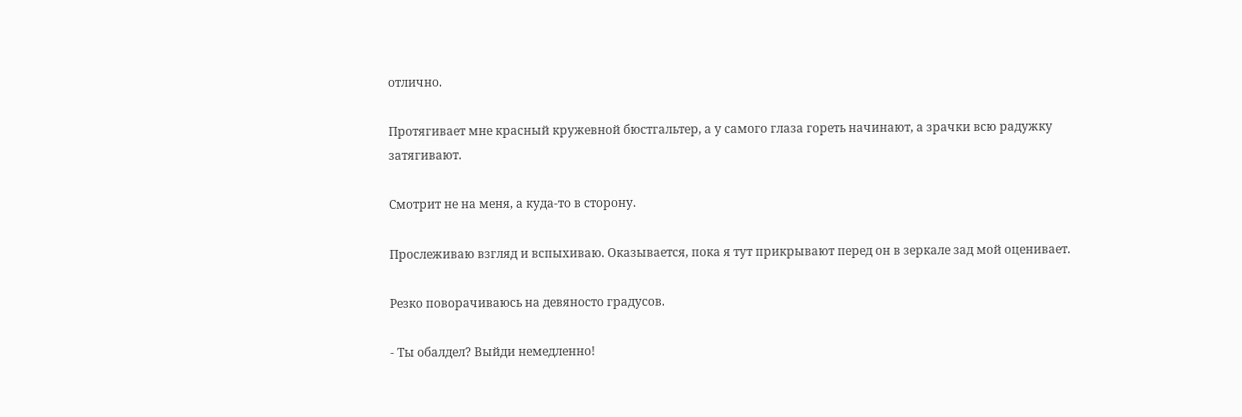отлично.

Протягивает мне красный кружевной бюстгальтер, а у самого глаза гореть начинают, а зрачки всю радужку затягивают.

Смотрит не на меня, а куда-то в сторону.

Прослеживаю взгляд и вспыхиваю. Оказывается, пока я тут прикрывают перед он в зеркале зад мой оценивает.

Резко поворачиваюсь на девяносто градусов.

- Ты обалдел? Выйди немедленно!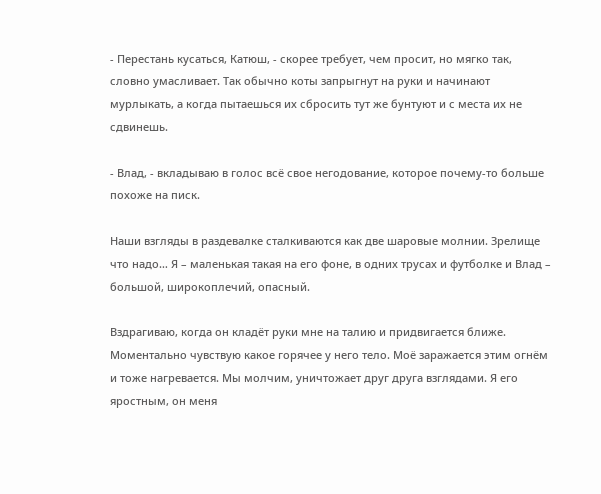- Перестань кусаться, Катюш, - скорее требует, чем просит, но мягко так, словно умасливает. Так обычно коты запрыгнут на руки и начинают мурлыкать, а когда пытаешься их сбросить тут же бунтуют и с места их не сдвинешь.

- Влад, - вкладываю в голос всё свое негодование, которое почему-то больше похоже на писк.

Наши взгляды в раздевалке сталкиваются как две шаровые молнии. Зрелище что надо… Я – маленькая такая на его фоне, в одних трусах и футболке и Влад – большой, широкоплечий, опасный.

Вздрагиваю, когда он кладёт руки мне на талию и придвигается ближе. Моментально чувствую какое горячее у него тело. Моё заражается этим огнём и тоже нагревается. Мы молчим, уничтожает друг друга взглядами. Я его яростным, он меня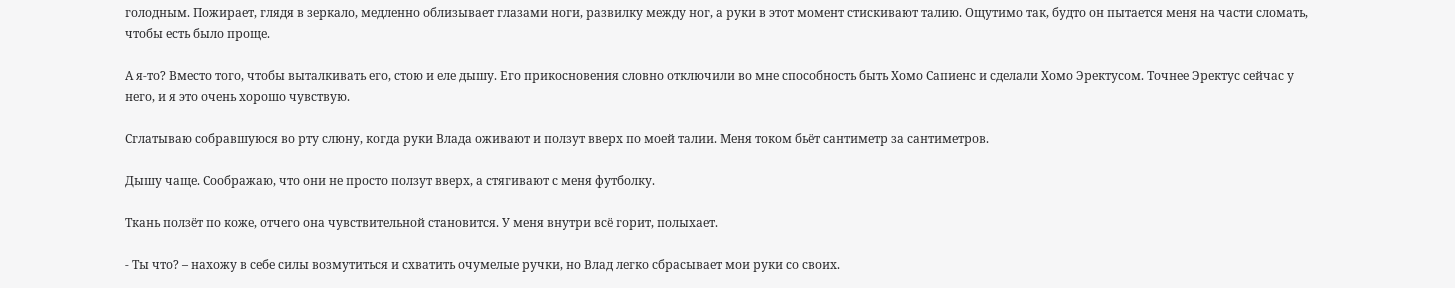голодным. Пожирает, глядя в зеркало, медленно облизывает глазами ноги, развилку между ног, а руки в этот момент стискивают талию. Ощутимо так, будто он пытается меня на части сломать, чтобы есть было проще.

А я-то? Вместо того, чтобы выталкивать его, стою и еле дышу. Его прикосновения словно отключили во мне способность быть Хомо Сапиенс и сделали Хомо Эректусом. Точнее Эректус сейчас у него, и я это очень хорошо чувствую.

Сглатываю собравшуюся во рту слюну, когда руки Влада оживают и ползут вверх по моей талии. Меня током бьёт сантиметр за сантиметров.

Дышу чаще. Соображаю, что они не просто ползут вверх, а стягивают с меня футболку.

Ткань ползёт по коже, отчего она чувствительной становится. У меня внутри всё горит, полыхает.

- Ты что? – нахожу в себе силы возмутиться и схватить очумелые ручки, но Влад легко сбрасывает мои руки со своих.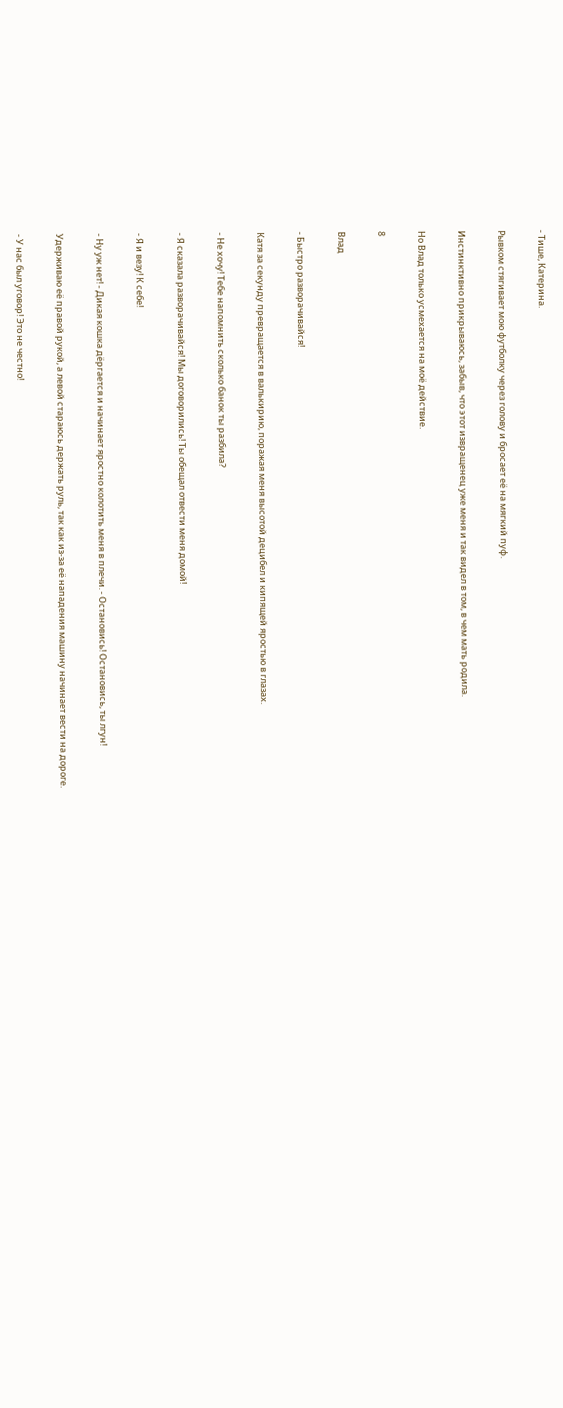- Тише, Катерина.

Рывком стягивает мою футболку через голову и бросает её на мягкий пуф.

Инстинктивно прикрываюсь, забыв, что этот извращенец уже меня и так видел в том, в чем мать родила.

Но Влад только усмехается на моё действие.

8

Влад

- Быстро разворачивайся!

Катя за секунду превращается в валькирию, поражая меня высотой децибел и кипящей яростью в глазах.

- Не хочу! Тебе напомнить сколько банок ты разбила?

- Я сказала разворачивайся! Мы договорились! Ты обещал отвести меня домой!

- Я и везу! К себе!

- Ну уж нет! - Дикая кошка дёргается и начинает яростно колотить меня в плечи. - Остановись! Остановись, ты лгун!

Удерживаю её правой рукой, а левой стараюсь держать руль, так как из-за её нападения машину начинает вести на дороге.

- У нас был уговор! Это не честно!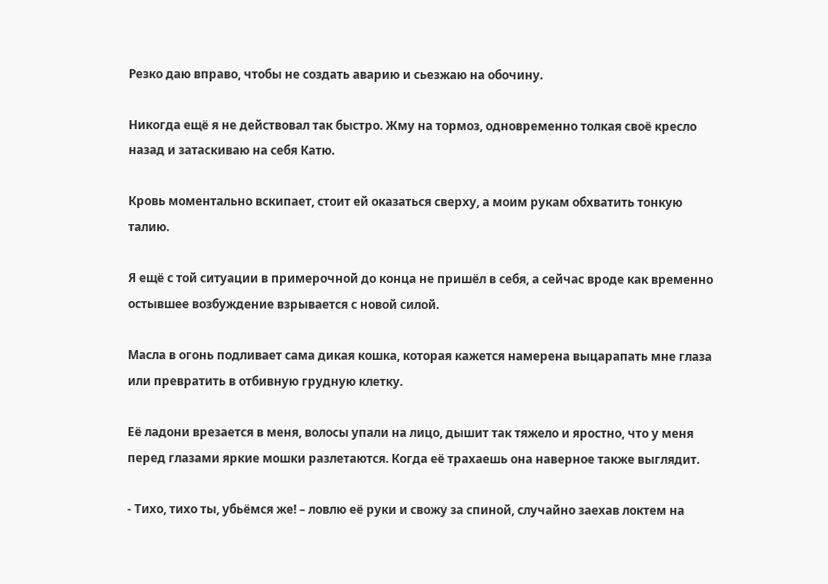Резко даю вправо, чтобы не создать аварию и сьезжаю на обочину.

Никогда ещё я не действовал так быстро. Жму на тормоз, одновременно толкая своё кресло назад и затаскиваю на себя Катю.

Кровь моментально вскипает, стоит ей оказаться сверху, а моим рукам обхватить тонкую талию.

Я ещё с той ситуации в примерочной до конца не пришёл в себя, а сейчас вроде как временно остывшее возбуждение взрывается с новой силой.

Масла в огонь подливает сама дикая кошка, которая кажется намерена выцарапать мне глаза или превратить в отбивную грудную клетку.

Её ладони врезается в меня, волосы упали на лицо, дышит так тяжело и яростно, что у меня перед глазами яркие мошки разлетаются. Когда её трахаешь она наверное также выглядит.

- Тихо, тихо ты, убьёмся же! – ловлю её руки и свожу за спиной, случайно заехав локтем на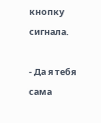кнопку сигнала.

- Да я тебя сама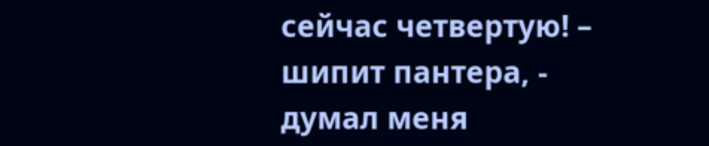сейчас четвертую! – шипит пантера, - думал меня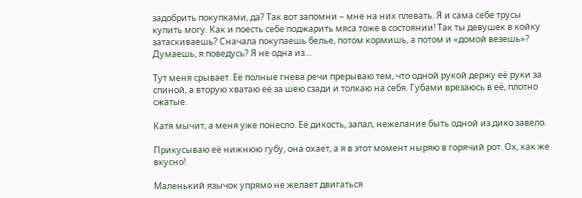задобрить покупками, да? Так вот запомни – мне на них плевать. Я и сама себе трусы купить могу. Как и поесть себе поджарить мяса тоже в состоянии! Так ты девушек в койку затаскиваешь? Сначала покупаешь белье, потом кормишь, а потом и «домой везешь»? Думаешь, я поведусь? Я не одна из…

Тут меня срывает. Её полные гнева речи прерываю тем, что одной рукой держу её руки за спиной, а вторую хватаю её за шею сзади и толкаю на себя. Губами врезаюсь в её, плотно сжатые.

Катя мычит, а меня уже понесло. Её дикость, запал, нежелание быть одной из дико завело.

Прикусываю её нижнюю губу, она охает, а я в этот момент ныряю в горячий рот. Ох, как же вкусно!

Маленький язычок упрямо не желает двигаться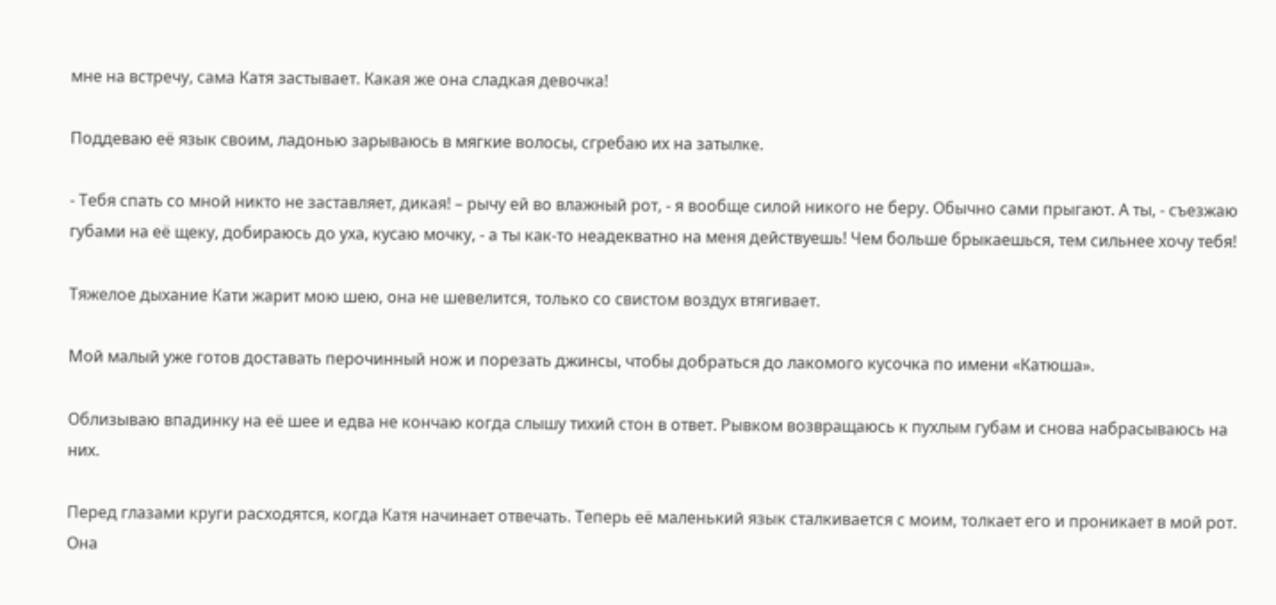мне на встречу, сама Катя застывает. Какая же она сладкая девочка!

Поддеваю её язык своим, ладонью зарываюсь в мягкие волосы, сгребаю их на затылке.

- Тебя спать со мной никто не заставляет, дикая! – рычу ей во влажный рот, - я вообще силой никого не беру. Обычно сами прыгают. А ты, - съезжаю губами на её щеку, добираюсь до уха, кусаю мочку, - а ты как-то неадекватно на меня действуешь! Чем больше брыкаешься, тем сильнее хочу тебя!

Тяжелое дыхание Кати жарит мою шею, она не шевелится, только со свистом воздух втягивает.

Мой малый уже готов доставать перочинный нож и порезать джинсы, чтобы добраться до лакомого кусочка по имени «Катюша».

Облизываю впадинку на её шее и едва не кончаю когда слышу тихий стон в ответ. Рывком возвращаюсь к пухлым губам и снова набрасываюсь на них.

Перед глазами круги расходятся, когда Катя начинает отвечать. Теперь её маленький язык сталкивается с моим, толкает его и проникает в мой рот. Она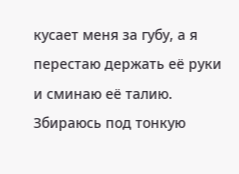кусает меня за губу, а я перестаю держать её руки и сминаю её талию. Збираюсь под тонкую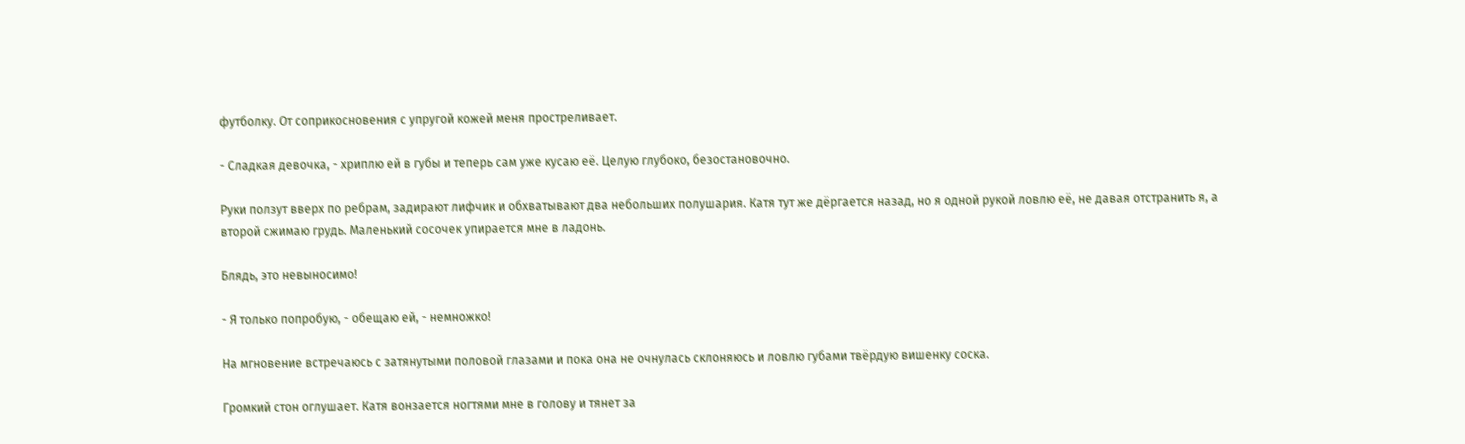футболку. От соприкосновения с упругой кожей меня простреливает.

- Сладкая девочка, - хриплю ей в губы и теперь сам уже кусаю её. Целую глубоко, безостановочно.

Руки ползут вверх по ребрам, задирают лифчик и обхватывают два небольших полушария. Катя тут же дёргается назад, но я одной рукой ловлю её, не давая отстранить я, а второй сжимаю грудь. Маленький сосочек упирается мне в ладонь.

Блядь, это невыносимо!

- Я только попробую, - обещаю ей, - немножко!

На мгновение встречаюсь с затянутыми половой глазами и пока она не очнулась склоняюсь и ловлю губами твёрдую вишенку соска.

Громкий стон оглушает. Катя вонзается ногтями мне в голову и тянет за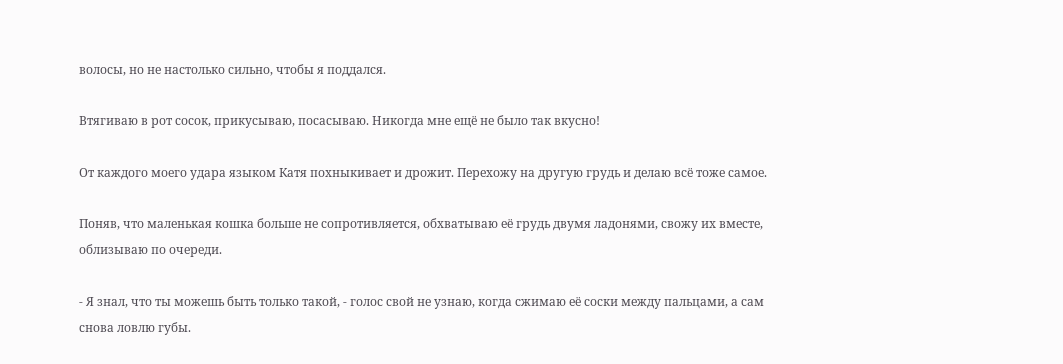волосы, но не настолько сильно, чтобы я поддался.

Втягиваю в рот сосок, прикусываю, посасываю. Никогда мне ещё не было так вкусно!

От каждого моего удара языком Катя похныкивает и дрожит. Перехожу на другую грудь и делаю всё тоже самое.

Поняв, что маленькая кошка больше не сопротивляется, обхватываю её грудь двумя ладонями, свожу их вместе, облизываю по очереди.

- Я знал, что ты можешь быть только такой, - голос свой не узнаю, когда сжимаю её соски между пальцами, а сам снова ловлю губы.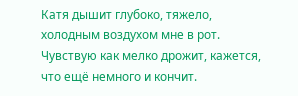Катя дышит глубоко, тяжело, холодным воздухом мне в рот. Чувствую как мелко дрожит, кажется, что ещё немного и кончит.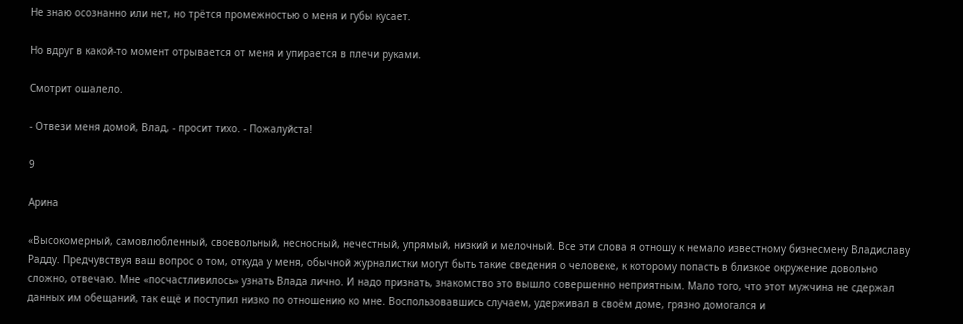Не знаю осознанно или нет, но трётся промежностью о меня и губы кусает.

Но вдруг в какой-то момент отрывается от меня и упирается в плечи руками.

Смотрит ошалело.

- Отвези меня домой, Влад, - просит тихо. - Пожалуйста!

9

Арина

«Высокомерный, самовлюбленный, своевольный, несносный, нечестный, упрямый, низкий и мелочный. Все эти слова я отношу к немало известному бизнесмену Владиславу Радду. Предчувствуя ваш вопрос о том, откуда у меня, обычной журналистки могут быть такие сведения о человеке, к которому попасть в близкое окружение довольно сложно, отвечаю. Мне «посчастливилось» узнать Влада лично. И надо признать, знакомство это вышло совершенно неприятным. Мало того, что этот мужчина не сдержал данных им обещаний, так ещё и поступил низко по отношению ко мне. Воспользовавшись случаем, удерживал в своём доме, грязно домогался и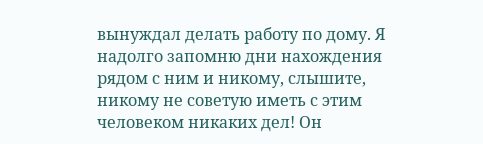вынуждал делать работу по дому. Я надолго запомню дни нахождения рядом с ним и никому, слышите, никому не советую иметь с этим человеком никаких дел! Он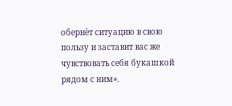обернёт ситуацию в свою пользу и заставит вас же чувствовать себя букашкой рядом с ним».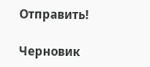Отправить!

Черновик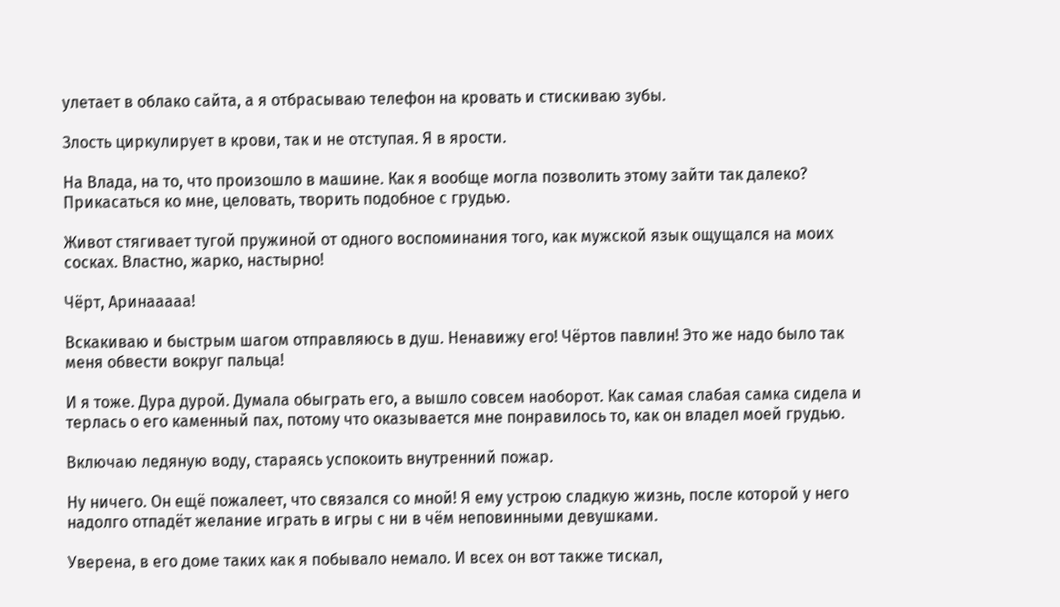улетает в облако сайта, а я отбрасываю телефон на кровать и стискиваю зубы.

Злость циркулирует в крови, так и не отступая. Я в ярости.

На Влада, на то, что произошло в машине. Как я вообще могла позволить этому зайти так далеко? Прикасаться ко мне, целовать, творить подобное с грудью.

Живот стягивает тугой пружиной от одного воспоминания того, как мужской язык ощущался на моих сосках. Властно, жарко, настырно!

Чёрт, Аринааааа!

Вскакиваю и быстрым шагом отправляюсь в душ. Ненавижу его! Чёртов павлин! Это же надо было так меня обвести вокруг пальца!

И я тоже. Дура дурой. Думала обыграть его, а вышло совсем наоборот. Как самая слабая самка сидела и терлась о его каменный пах, потому что оказывается мне понравилось то, как он владел моей грудью.

Включаю ледяную воду, стараясь успокоить внутренний пожар.

Ну ничего. Он ещё пожалеет, что связался со мной! Я ему устрою сладкую жизнь, после которой у него надолго отпадёт желание играть в игры с ни в чём неповинными девушками.

Уверена, в его доме таких как я побывало немало. И всех он вот также тискал,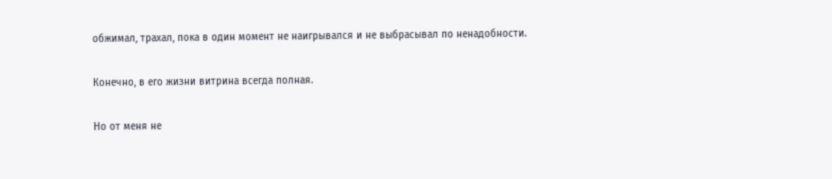обжимал, трахал, пока в один момент не наигрывался и не выбрасывал по ненадобности.

Конечно, в его жизни витрина всегда полная.

Но от меня не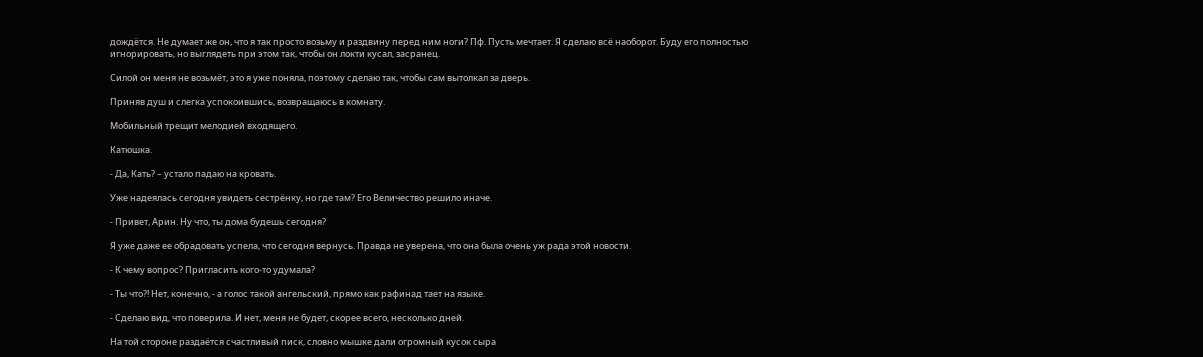дождётся. Не думает же он, что я так просто возьму и раздвину перед ним ноги? Пф. Пусть мечтает. Я сделаю всё наоборот. Буду его полностью игнорировать, но выглядеть при этом так, чтобы он локти кусал, засранец.

Силой он меня не возьмёт, это я уже поняла, поэтому сделаю так, чтобы сам вытолкал за дверь.

Приняв душ и слегка успокоившись, возвращаюсь в комнату.

Мобильный трещит мелодией входящего.

Катюшка.

- Да, Кать? – устало падаю на кровать.

Уже надеялась сегодня увидеть сестрёнку, но где там? Его Величество решило иначе.

- Привет, Арин. Ну что, ты дома будешь сегодня?

Я уже даже ее обрадовать успела, что сегодня вернусь. Правда не уверена, что она была очень уж рада этой новости.

- К чему вопрос? Пригласить кого-то удумала?

- Ты что?! Нет, конечно, - а голос такой ангельский, прямо как рафинад тает на языке.

- Сделаю вид, что поверила. И нет, меня не будет, скорее всего, несколько дней.

На той стороне раздаётся счастливый писк, словно мышке дали огромный кусок сыра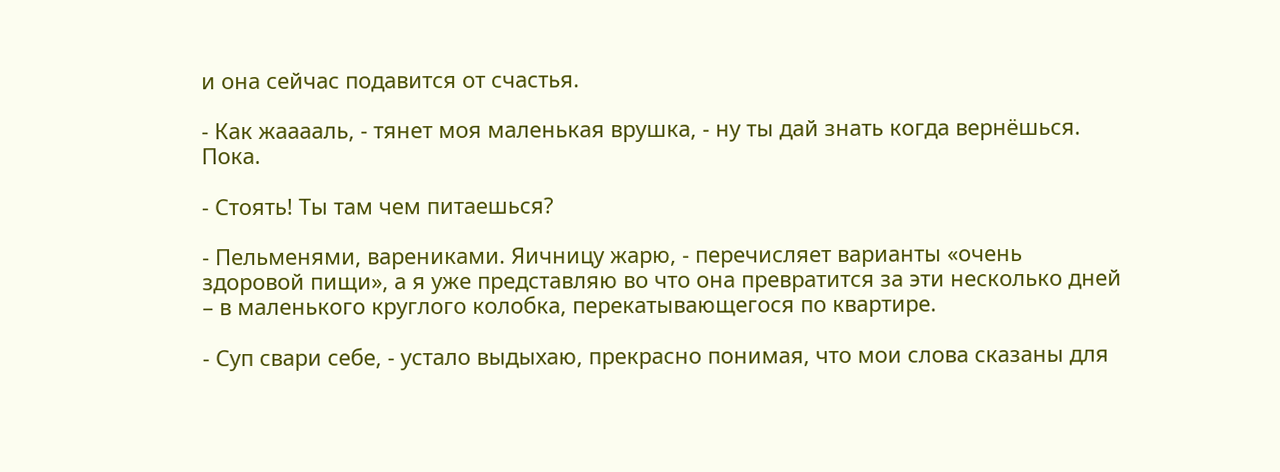и она сейчас подавится от счастья.

- Как жааааль, - тянет моя маленькая врушка, - ну ты дай знать когда вернёшься. Пока.

- Стоять! Ты там чем питаешься?

- Пельменями, варениками. Яичницу жарю, - перечисляет варианты «очень здоровой пищи», а я уже представляю во что она превратится за эти несколько дней – в маленького круглого колобка, перекатывающегося по квартире.

- Суп свари себе, - устало выдыхаю, прекрасно понимая, что мои слова сказаны для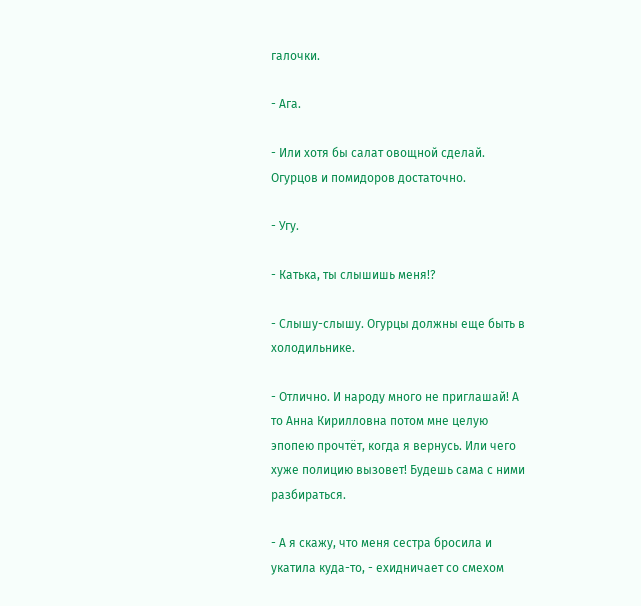галочки.

- Ага.

- Или хотя бы салат овощной сделай. Огурцов и помидоров достаточно.

- Угу.

- Катька, ты слышишь меня!?

- Слышу-слышу. Огурцы должны еще быть в холодильнике.

- Отлично. И народу много не приглашай! А то Анна Кирилловна потом мне целую эпопею прочтёт, когда я вернусь. Или чего хуже полицию вызовет! Будешь сама с ними разбираться.

- А я скажу, что меня сестра бросила и укатила куда-то, - ехидничает со смехом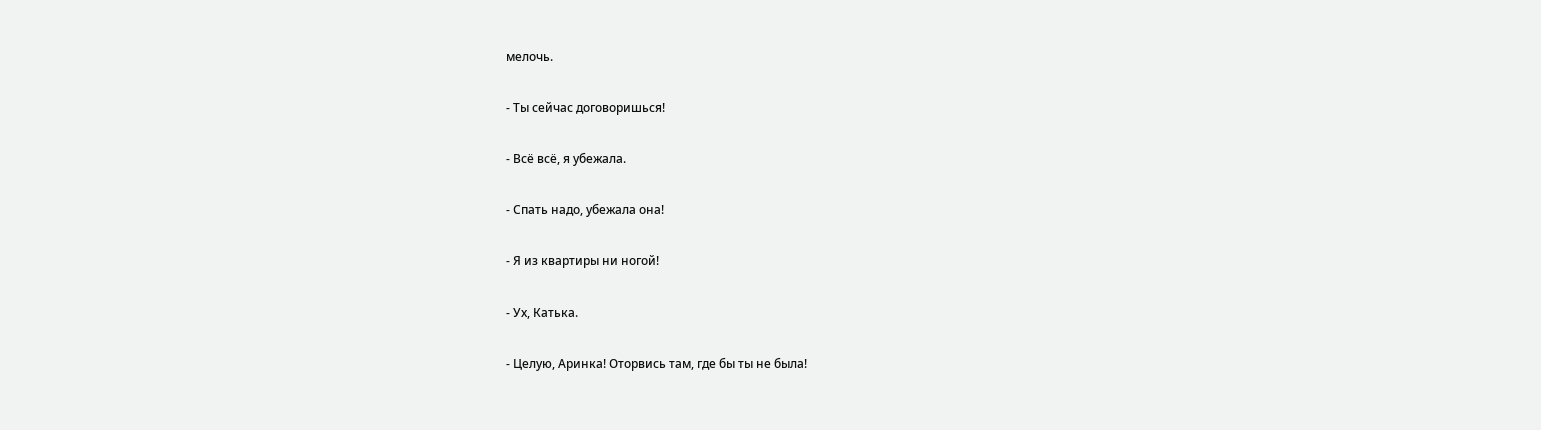мелочь.

- Ты сейчас договоришься!

- Всё всё, я убежала.

- Спать надо, убежала она!

- Я из квартиры ни ногой!

- Ух, Катька.

- Целую, Аринка! Оторвись там, где бы ты не была!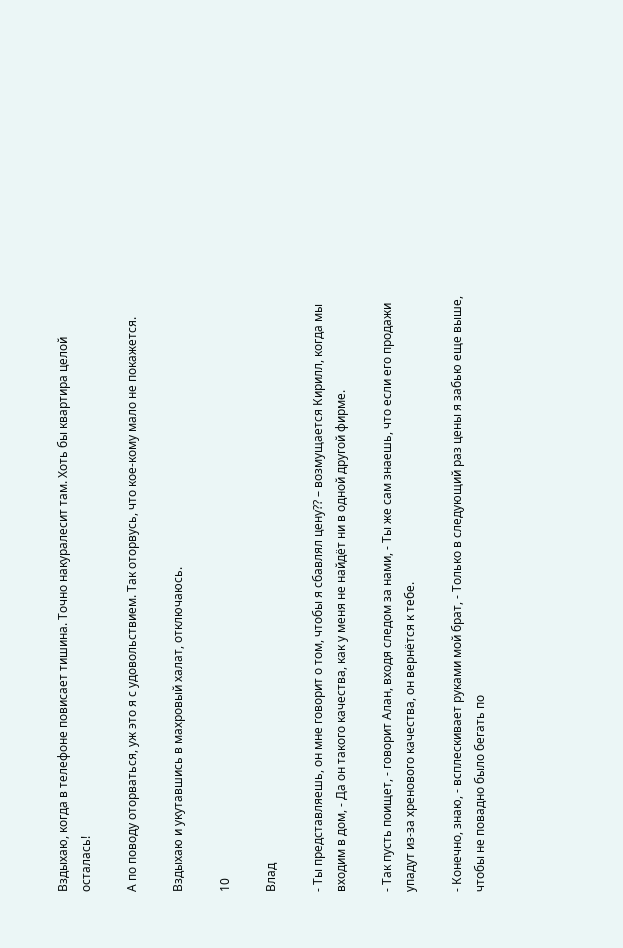Вздыхаю, когда в телефоне повисает тишина. Точно накуралесит там. Хоть бы квартира целой осталась!

А по поводу оторваться, уж это я с удовольствием. Так оторвусь, что кое-кому мало не покажется.

Вздыхаю и укутавшись в махровый халат, отключаюсь.

10

Влад

- Ты представляешь, он мне говорит о том, чтобы я сбавлял цену?? – возмущается Кирилл, когда мы входим в дом, - Да он такого качества, как у меня не найдёт ни в одной другой фирме.

- Так пусть поищет, - говорит Алан, входя следом за нами, - Ты же сам знаешь, что если его продажи упадут из-за хренового качества, он вернётся к тебе.

- Конечно, знаю, - всплескивает руками мой брат, - Только в следующий раз цены я забью еще выше, чтобы не повадно было бегать по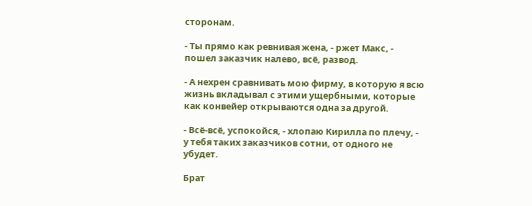сторонам.

- Ты прямо как ревнивая жена, - ржет Макс, - пошел заказчик налево, всё, развод.

- А нехрен сравнивать мою фирму, в которую я всю жизнь вкладывал с этими ущербными, которые как конвейер открываются одна за другой.

- Всё-всё, успокойся, - хлопаю Кирилла по плечу, - у тебя таких заказчиков сотни, от одного не убудет.

Брат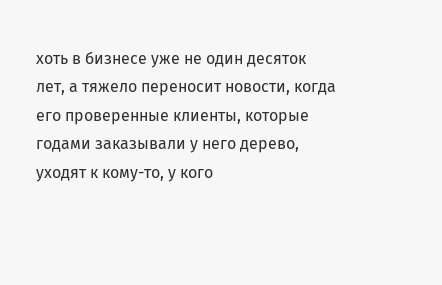хоть в бизнесе уже не один десяток лет, а тяжело переносит новости, когда его проверенные клиенты, которые годами заказывали у него дерево, уходят к кому-то, у кого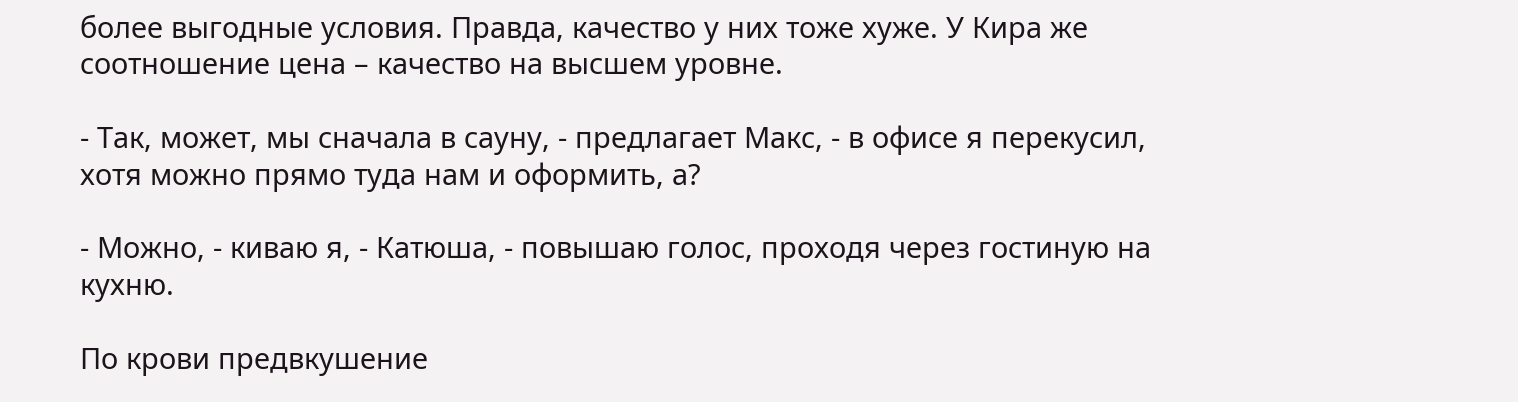более выгодные условия. Правда, качество у них тоже хуже. У Кира же соотношение цена – качество на высшем уровне.

- Так, может, мы сначала в сауну, - предлагает Макс, - в офисе я перекусил, хотя можно прямо туда нам и оформить, а?

- Можно, - киваю я, - Катюша, - повышаю голос, проходя через гостиную на кухню.

По крови предвкушение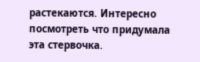растекаются. Интересно посмотреть что придумала эта стервочка.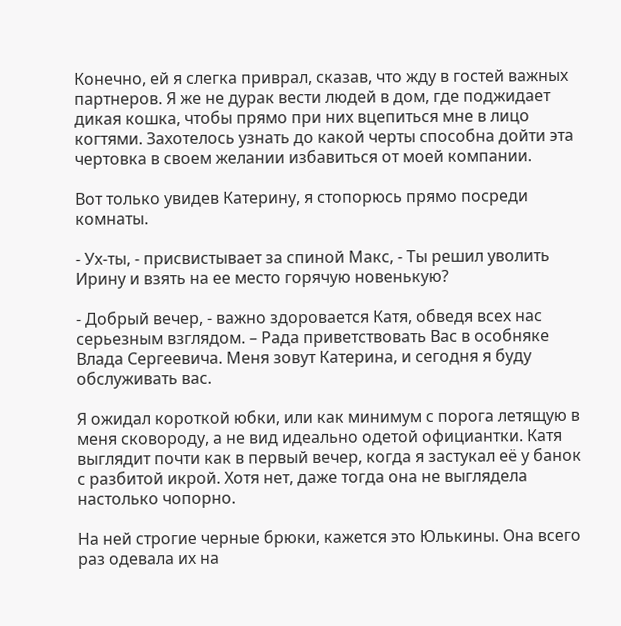Конечно, ей я слегка приврал, сказав, что жду в гостей важных партнеров. Я же не дурак вести людей в дом, где поджидает дикая кошка, чтобы прямо при них вцепиться мне в лицо когтями. Захотелось узнать до какой черты способна дойти эта чертовка в своем желании избавиться от моей компании.

Вот только увидев Катерину, я стопорюсь прямо посреди комнаты.

- Ух-ты, - присвистывает за спиной Макс, - Ты решил уволить Ирину и взять на ее место горячую новенькую?

- Добрый вечер, - важно здоровается Катя, обведя всех нас серьезным взглядом. – Рада приветствовать Вас в особняке Влада Сергеевича. Меня зовут Катерина, и сегодня я буду обслуживать вас.

Я ожидал короткой юбки, или как минимум с порога летящую в меня сковороду, а не вид идеально одетой официантки. Катя выглядит почти как в первый вечер, когда я застукал её у банок с разбитой икрой. Хотя нет, даже тогда она не выглядела настолько чопорно.

На ней строгие черные брюки, кажется это Юлькины. Она всего раз одевала их на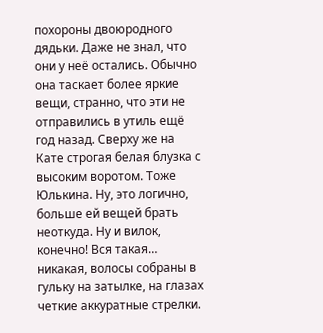похороны двоюродного дядьки. Даже не знал, что они у неё остались. Обычно она таскает более яркие вещи, странно, что эти не отправились в утиль ещё год назад. Сверху же на Кате строгая белая блузка с высоким воротом. Тоже Юлькина. Ну, это логично, больше ей вещей брать неоткуда. Ну и вилок, конечно! Вся такая… никакая, волосы собраны в гульку на затылке, на глазах четкие аккуратные стрелки.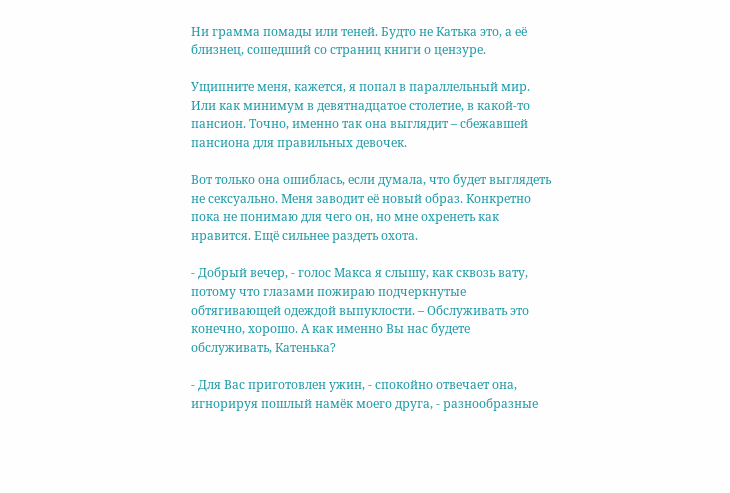Ни грамма помады или теней. Будто не Катька это, а её близнец, сошедший со страниц книги о цензуре.

Ущипните меня, кажется, я попал в параллельный мир. Или как минимум в девятнадцатое столетие, в какой-то пансион. Точно, именно так она выглядит – сбежавшей пансиона для правильных девочек.

Вот только она ошиблась, если думала, что будет выглядеть не сексуально. Меня заводит её новый образ. Конкретно пока не понимаю для чего он, но мне охренеть как нравится. Ещё сильнее раздеть охота.

- Добрый вечер, - голос Макса я слышу, как сквозь вату, потому что глазами пожираю подчеркнутые обтягивающей одеждой выпуклости. – Обслуживать это конечно, хорошо. А как именно Вы нас будете обслуживать, Катенька?

- Для Вас приготовлен ужин, - спокойно отвечает она, игнорируя пошлый намёк моего друга, - разнообразные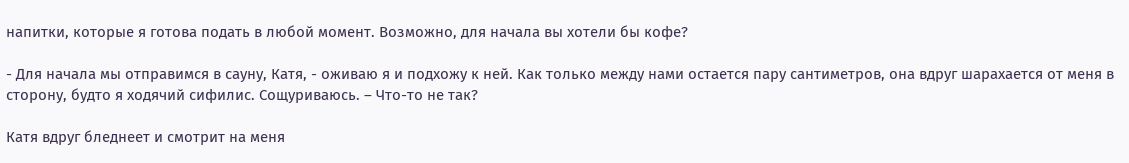напитки, которые я готова подать в любой момент. Возможно, для начала вы хотели бы кофе?

- Для начала мы отправимся в сауну, Катя, - оживаю я и подхожу к ней. Как только между нами остается пару сантиметров, она вдруг шарахается от меня в сторону, будто я ходячий сифилис. Сощуриваюсь. – Что-то не так?

Катя вдруг бледнеет и смотрит на меня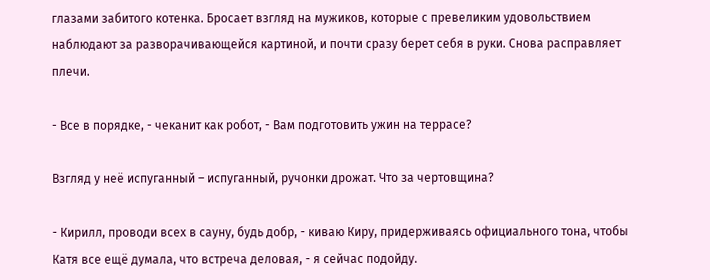глазами забитого котенка. Бросает взгляд на мужиков, которые с превеликим удовольствием наблюдают за разворачивающейся картиной, и почти сразу берет себя в руки. Снова расправляет плечи.

- Все в порядке, - чеканит как робот, - Вам подготовить ужин на террасе?

Взгляд у неё испуганный – испуганный, ручонки дрожат. Что за чертовщина?

- Кирилл, проводи всех в сауну, будь добр, - киваю Киру, придерживаясь официального тона, чтобы Катя все ещё думала, что встреча деловая, - я сейчас подойду.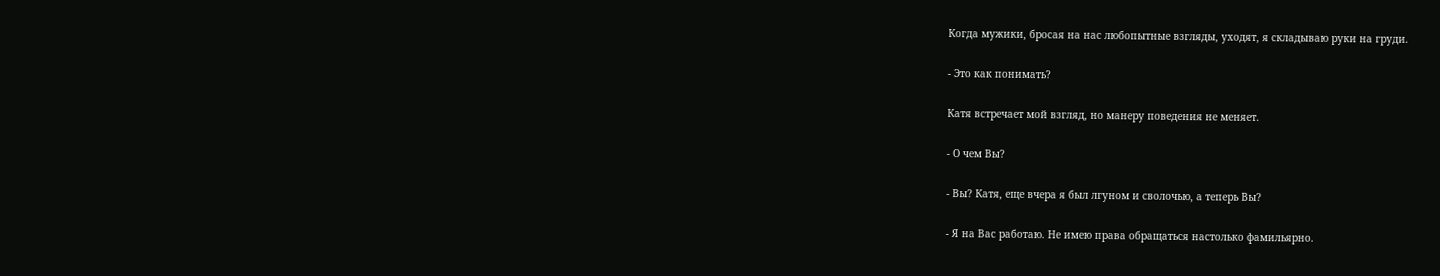Когда мужики, бросая на нас любопытные взгляды, уходят, я складываю руки на груди.

- Это как понимать?

Катя встречает мой взгляд, но манеру поведения не меняет.

- О чем Вы?

- Вы? Катя, еще вчера я был лгуном и сволочью, а теперь Вы?

- Я на Вас работаю. Не имею права обращаться настолько фамильярно.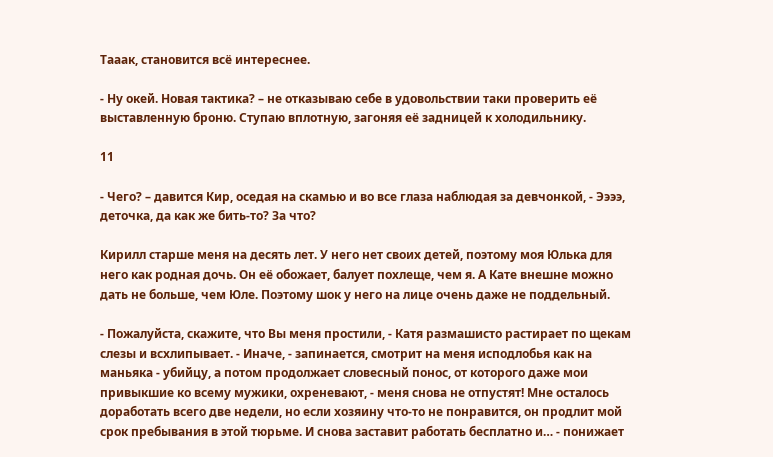Тааак, становится всё интереснее.

- Ну окей. Новая тактика? – не отказываю себе в удовольствии таки проверить её выставленную броню. Ступаю вплотную, загоняя её задницей к холодильнику.

11

- Чего? – давится Кир, оседая на скамью и во все глаза наблюдая за девчонкой, - Ээээ, деточка, да как же бить-то? За что?

Кирилл старше меня на десять лет. У него нет своих детей, поэтому моя Юлька для него как родная дочь. Он её обожает, балует похлеще, чем я. А Кате внешне можно дать не больше, чем Юле. Поэтому шок у него на лице очень даже не поддельный.

- Пожалуйста, скажите, что Вы меня простили, - Катя размашисто растирает по щекам слезы и всхлипывает. - Иначе, - запинается, смотрит на меня исподлобья как на маньяка - убийцу, а потом продолжает словесный понос, от которого даже мои привыкшие ко всему мужики, охреневают, - меня снова не отпустят! Мне осталось доработать всего две недели, но если хозяину что-то не понравится, он продлит мой срок пребывания в этой тюрьме. И снова заставит работать бесплатно и… - понижает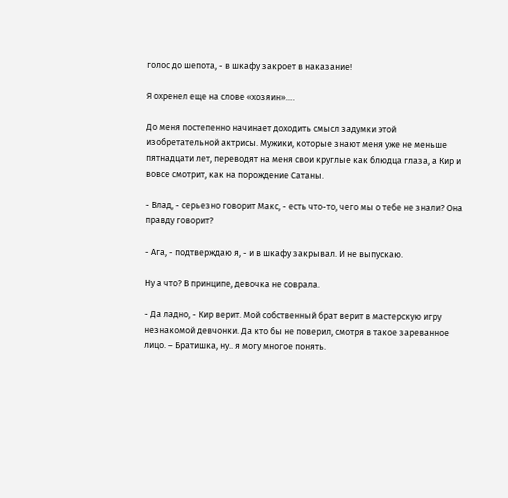голос до шепота, - в шкафу закроет в наказание!

Я охренел еще на слове «хозяин»….

До меня постепенно начинает доходить смысл задумки этой изобретательной актрисы. Мужики, которые знают меня уже не меньше пятнадцати лет, переводят на меня свои круглые как блюдца глаза, а Кир и вовсе смотрит, как на порождение Сатаны.

- Влад, - серьезно говорит Макс, - есть что-то, чего мы о тебе не знали? Она правду говорит?

- Ага, - подтверждаю я, - и в шкафу закрывал. И не выпускаю.

Ну а что? В принципе, девочка не соврала.

- Да ладно, - Кир верит. Мой собственный брат верит в мастерскую игру незнакомой девчонки. Да кто бы не поверил, смотря в такое зареванное лицо. – Братишка, ну.. я могу многое понять.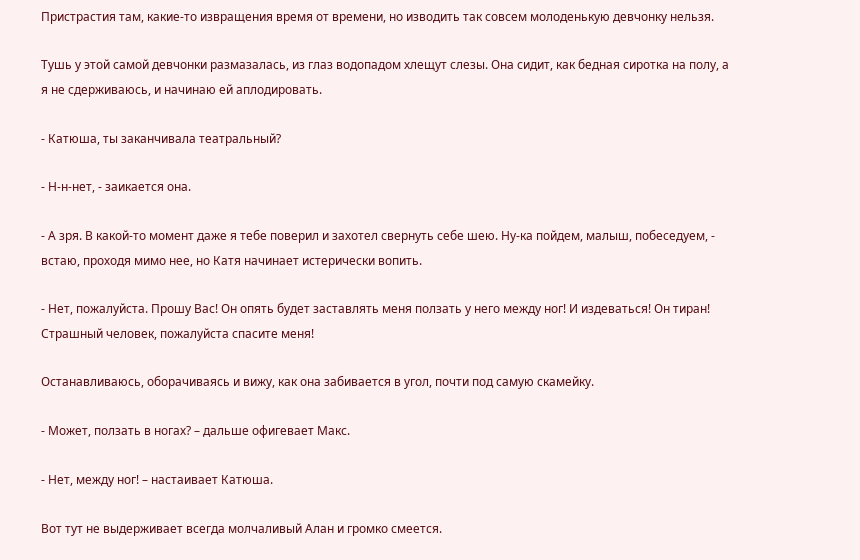Пристрастия там, какие-то извращения время от времени, но изводить так совсем молоденькую девчонку нельзя.

Тушь у этой самой девчонки размазалась, из глаз водопадом хлещут слезы. Она сидит, как бедная сиротка на полу, а я не сдерживаюсь, и начинаю ей аплодировать.

- Катюша, ты заканчивала театральный?

- Н-н-нет, - заикается она.

- А зря. В какой-то момент даже я тебе поверил и захотел свернуть себе шею. Ну-ка пойдем, малыш, побеседуем, - встаю, проходя мимо нее, но Катя начинает истерически вопить.

- Нет, пожалуйста. Прошу Вас! Он опять будет заставлять меня ползать у него между ног! И издеваться! Он тиран! Страшный человек, пожалуйста спасите меня!

Останавливаюсь, оборачиваясь и вижу, как она забивается в угол, почти под самую скамейку.

- Может, ползать в ногах? – дальше офигевает Макс.

- Нет, между ног! – настаивает Катюша.

Вот тут не выдерживает всегда молчаливый Алан и громко смеется.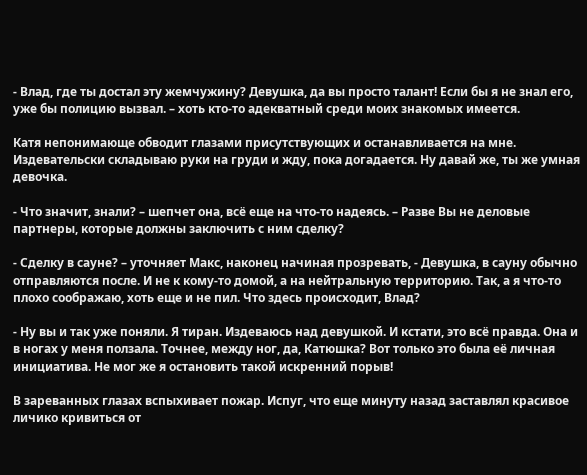- Влад, где ты достал эту жемчужину? Девушка, да вы просто талант! Если бы я не знал его, уже бы полицию вызвал. – хоть кто-то адекватный среди моих знакомых имеется.

Катя непонимающе обводит глазами присутствующих и останавливается на мне. Издевательски складываю руки на груди и жду, пока догадается. Ну давай же, ты же умная девочка.

- Что значит, знали? – шепчет она, всё еще на что-то надеясь. – Разве Вы не деловые партнеры, которые должны заключить с ним сделку?

- Сделку в сауне? – уточняет Макс, наконец начиная прозревать, - Девушка, в сауну обычно отправляются после. И не к кому-то домой, а на нейтральную территорию. Так, а я что-то плохо соображаю, хоть еще и не пил. Что здесь происходит, Влад?

- Ну вы и так уже поняли. Я тиран. Издеваюсь над девушкой. И кстати, это всё правда. Она и в ногах у меня ползала. Точнее, между ног, да, Катюшка? Вот только это была её личная инициатива. Не мог же я остановить такой искренний порыв!

В зареванных глазах вспыхивает пожар. Испуг, что еще минуту назад заставлял красивое личико кривиться от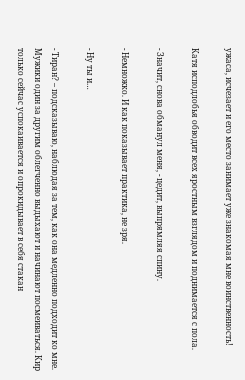ужаса, исчезает и его место занимает уже знакомая мне воинственность!

Катя исподлобья обводит всех яростным взглядом и поднимается с пола.

- Значит, снова обманул меня, - цедит, выпрямляя спину.

- Немножко. И как показывает практика, не зря.

- Ну ты и…

- Тиран? – подсказываю, наблюдая за тем, как она медленно подходит ко мне. Мужики один за другим облегченно выдыхают и начинают посмеиваться. Кир только сейчас успокаивается и опрокидывает в себя стакан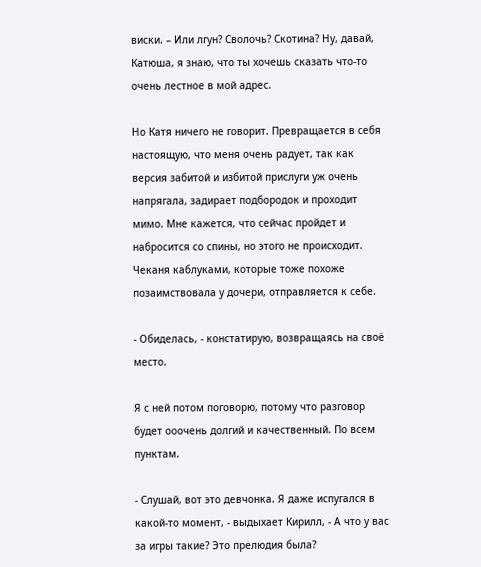виски. – Или лгун? Сволочь? Скотина? Ну, давай, Катюша, я знаю, что ты хочешь сказать что-то очень лестное в мой адрес.

Но Катя ничего не говорит. Превращается в себя настоящую, что меня очень радует, так как версия забитой и избитой прислуги уж очень напрягала, задирает подбородок и проходит мимо. Мне кажется, что сейчас пройдет и набросится со спины, но этого не происходит. Чеканя каблуками, которые тоже похоже позаимствовала у дочери, отправляется к себе.

- Обиделась, - констатирую, возвращаясь на своё место.

Я с ней потом поговорю, потому что разговор будет ооочень долгий и качественный. По всем пунктам.

- Слушай, вот это девчонка. Я даже испугался в какой-то момент, - выдыхает Кирилл, - А что у вас за игры такие? Это прелюдия была?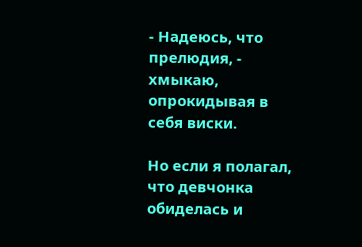- Надеюсь, что прелюдия, - хмыкаю, опрокидывая в себя виски.

Но если я полагал, что девчонка обиделась и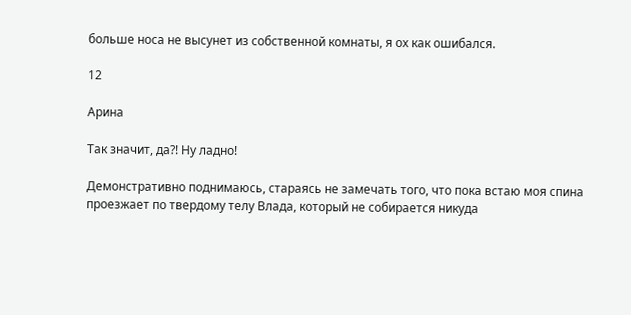больше носа не высунет из собственной комнаты, я ох как ошибался.

12

Арина

Так значит, да?! Ну ладно!

Демонстративно поднимаюсь, стараясь не замечать того, что пока встаю моя спина проезжает по твердому телу Влада, который не собирается никуда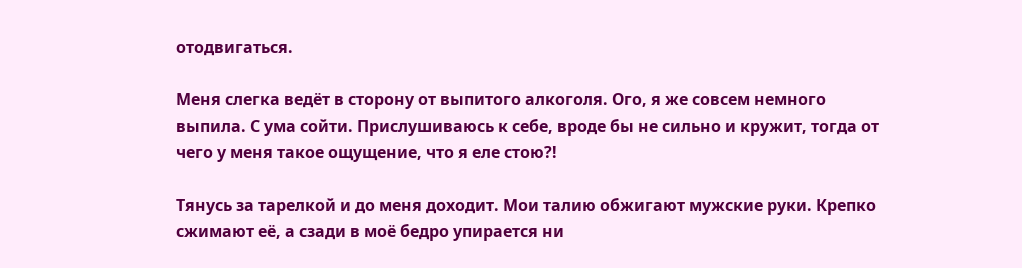отодвигаться.

Меня слегка ведёт в сторону от выпитого алкоголя. Ого, я же совсем немного выпила. С ума сойти. Прислушиваюсь к себе, вроде бы не сильно и кружит, тогда от чего у меня такое ощущение, что я еле стою?!

Тянусь за тарелкой и до меня доходит. Мои талию обжигают мужские руки. Крепко сжимают её, а сзади в моё бедро упирается ни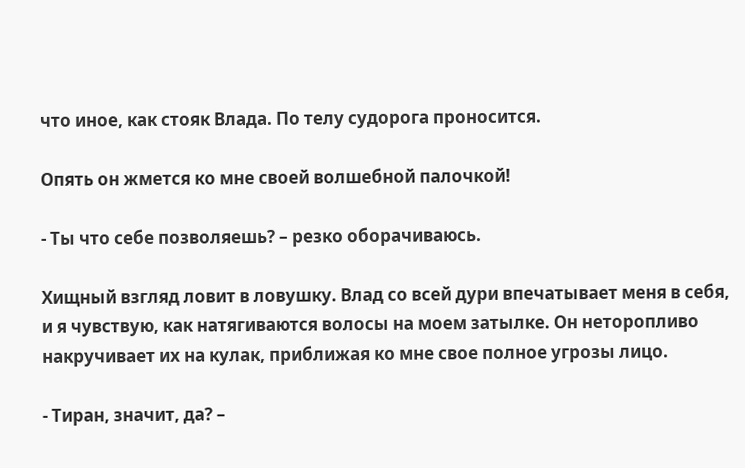что иное, как стояк Влада. По телу судорога проносится.

Опять он жмется ко мне своей волшебной палочкой!

- Ты что себе позволяешь? – резко оборачиваюсь.

Хищный взгляд ловит в ловушку. Влад со всей дури впечатывает меня в себя, и я чувствую, как натягиваются волосы на моем затылке. Он неторопливо накручивает их на кулак, приближая ко мне свое полное угрозы лицо.

- Тиран, значит, да? –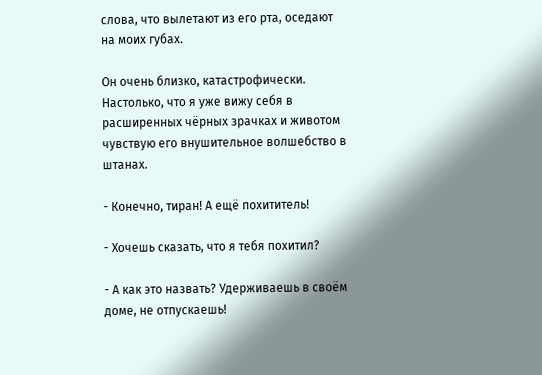слова, что вылетают из его рта, оседают на моих губах.

Он очень близко, катастрофически. Настолько, что я уже вижу себя в расширенных чёрных зрачках и животом чувствую его внушительное волшебство в штанах.

- Конечно, тиран! А ещё похититель!

- Хочешь сказать, что я тебя похитил?

- А как это назвать? Удерживаешь в своём доме, не отпускаешь!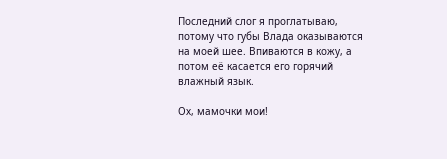Последний слог я проглатываю, потому что губы Влада оказываются на моей шее. Впиваются в кожу, а потом её касается его горячий влажный язык.

Ох, мамочки мои!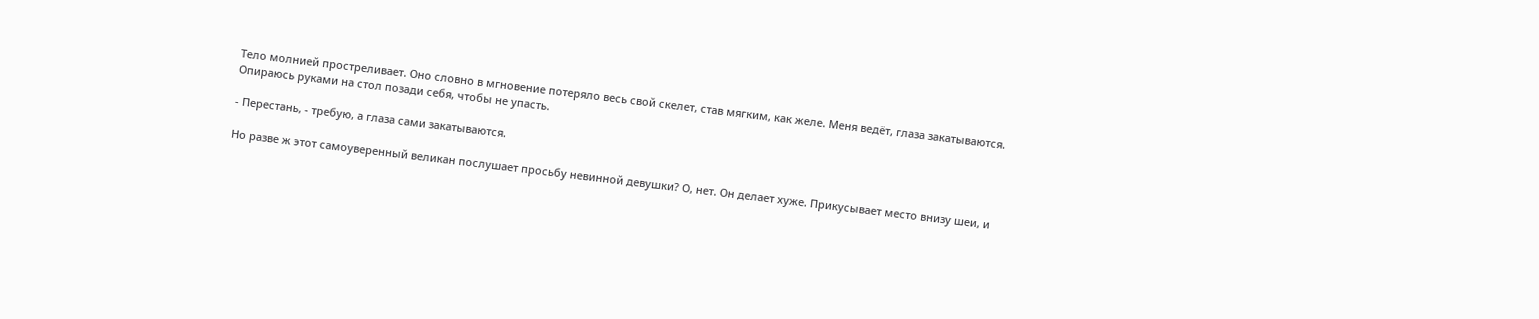Тело молнией простреливает. Оно словно в мгновение потеряло весь свой скелет, став мягким, как желе. Меня ведёт, глаза закатываются. Опираюсь руками на стол позади себя, чтобы не упасть.

- Перестань, - требую, а глаза сами закатываются.

Но разве ж этот самоуверенный великан послушает просьбу невинной девушки? О, нет. Он делает хуже. Прикусывает место внизу шеи, и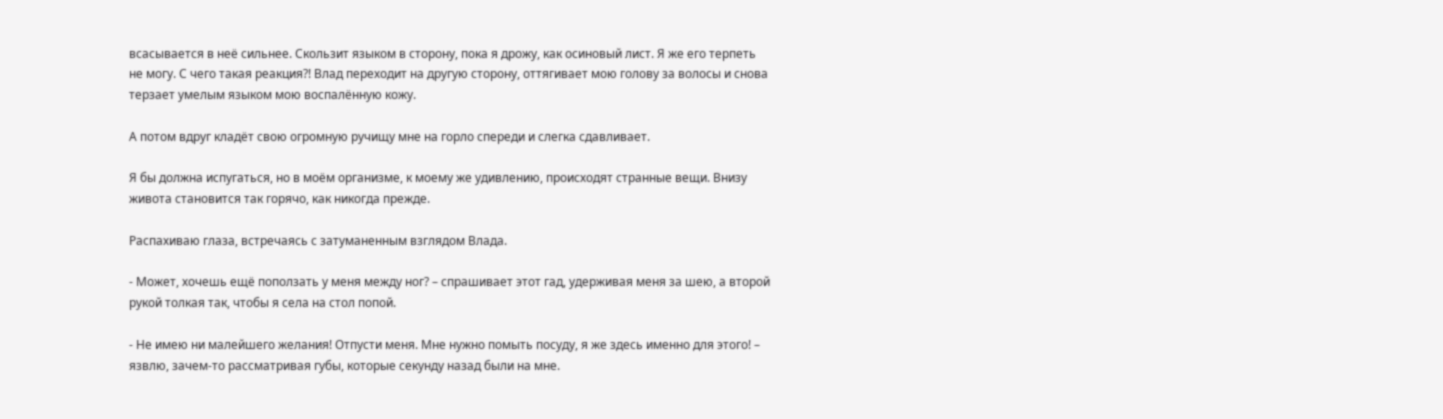всасывается в неё сильнее. Скользит языком в сторону, пока я дрожу, как осиновый лист. Я же его терпеть не могу. С чего такая реакция?! Влад переходит на другую сторону, оттягивает мою голову за волосы и снова терзает умелым языком мою воспалённую кожу.

А потом вдруг кладёт свою огромную ручищу мне на горло спереди и слегка сдавливает.

Я бы должна испугаться, но в моём организме, к моему же удивлению, происходят странные вещи. Внизу живота становится так горячо, как никогда прежде.

Распахиваю глаза, встречаясь с затуманенным взглядом Влада.

- Может, хочешь ещё поползать у меня между ног? – спрашивает этот гад, удерживая меня за шею, а второй рукой толкая так, чтобы я села на стол попой.

- Не имею ни малейшего желания! Отпусти меня. Мне нужно помыть посуду, я же здесь именно для этого! – язвлю, зачем-то рассматривая губы, которые секунду назад были на мне.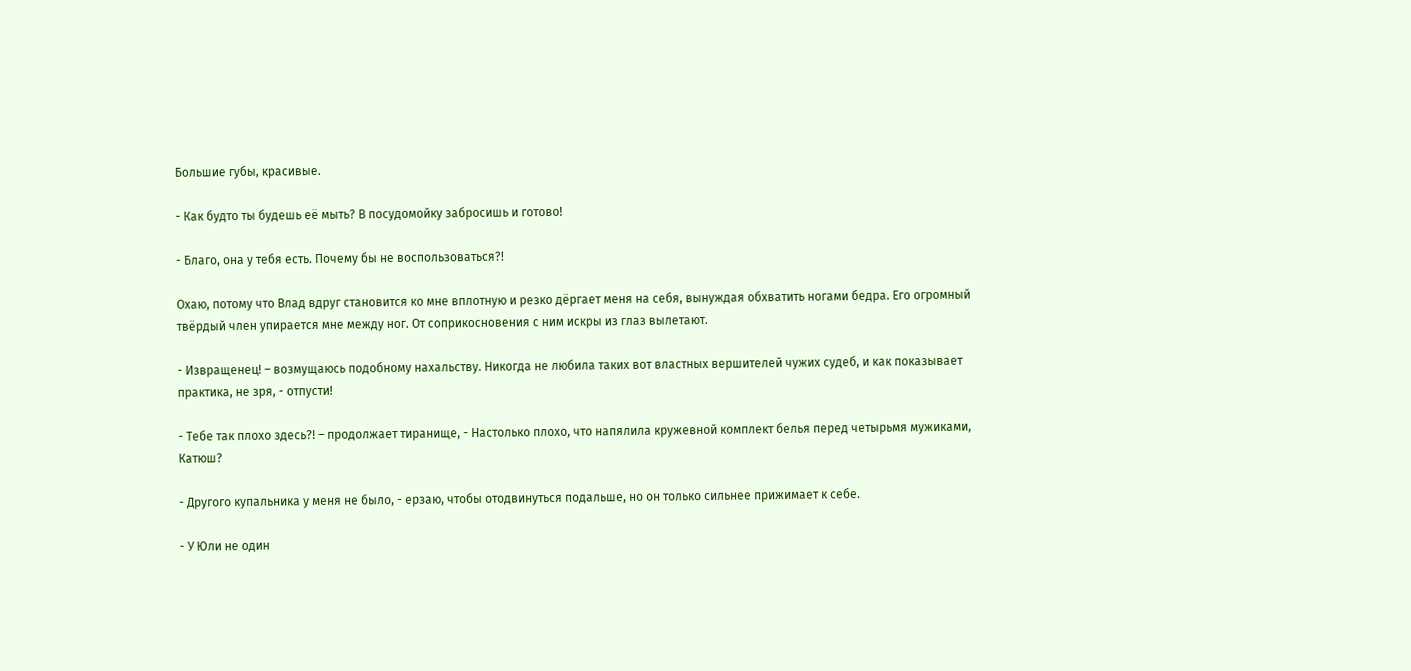Большие губы, красивые.

- Как будто ты будешь её мыть? В посудомойку забросишь и готово!

- Благо, она у тебя есть. Почему бы не воспользоваться?!

Охаю, потому что Влад вдруг становится ко мне вплотную и резко дёргает меня на себя, вынуждая обхватить ногами бедра. Его огромный твёрдый член упирается мне между ног. От соприкосновения с ним искры из глаз вылетают.

- Извращенец! – возмущаюсь подобному нахальству. Никогда не любила таких вот властных вершителей чужих судеб, и как показывает практика, не зря, - отпусти!

- Тебе так плохо здесь?! – продолжает тиранище, - Настолько плохо, что напялила кружевной комплект белья перед четырьмя мужиками, Катюш?

- Другого купальника у меня не было, - ерзаю, чтобы отодвинуться подальше, но он только сильнее прижимает к себе.

- У Юли не один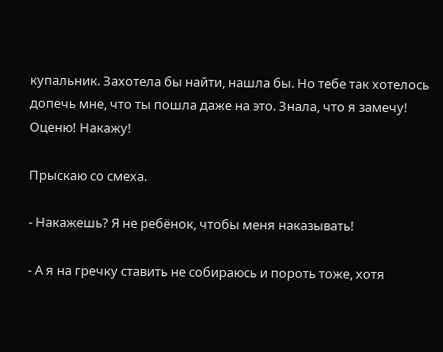купальник. Захотела бы найти, нашла бы. Но тебе так хотелось допечь мне, что ты пошла даже на это. Знала, что я замечу! Оценю! Накажу!

Прыскаю со смеха.

- Накажешь? Я не ребёнок, чтобы меня наказывать!

- А я на гречку ставить не собираюсь и пороть тоже, хотя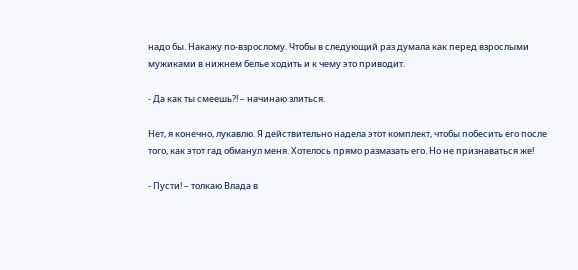надо бы. Накажу по-взрослому. Чтобы в следующий раз думала как перед взрослыми мужиками в нижнем белье ходить и к чему это приводит.

- Да как ты смеешь?! – начинаю злиться.

Нет, я конечно, лукавлю. Я действительно надела этот комплект, чтобы побесить его после того, как этот гад обманул меня. Хотелось прямо размазать его. Но не признаваться же!

- Пусти! – толкаю Влада в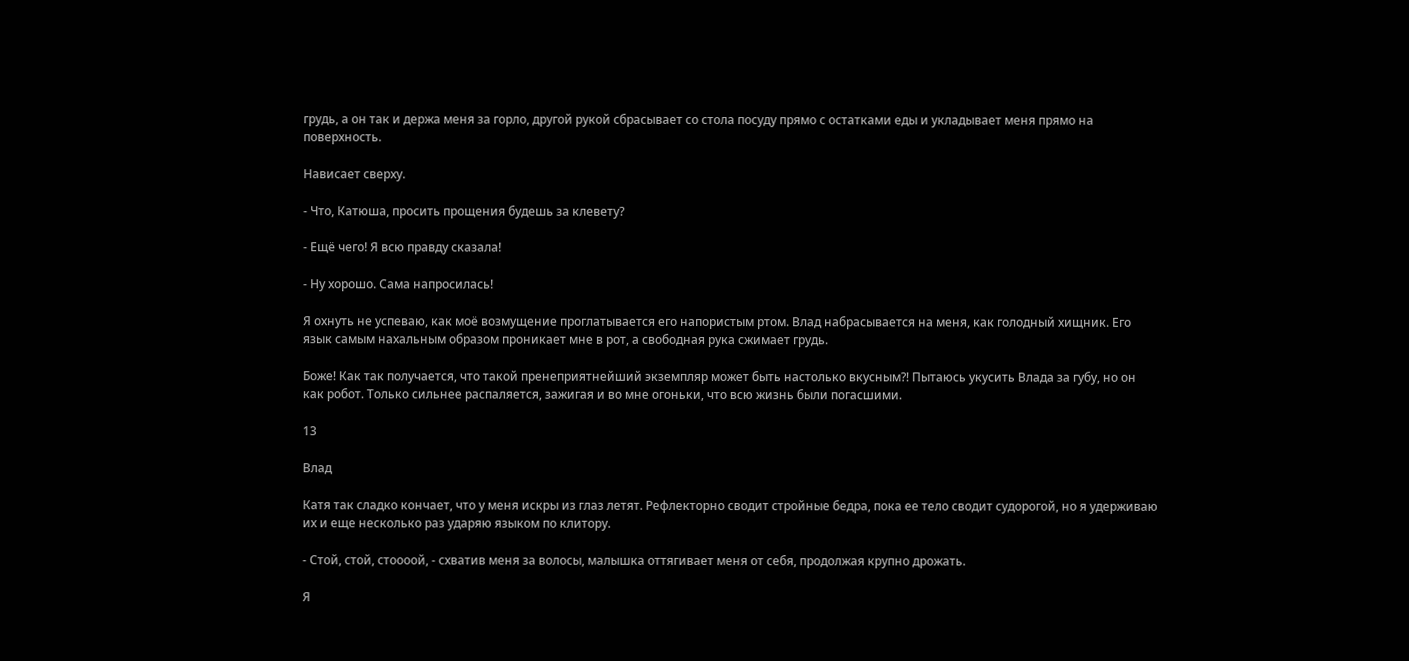грудь, а он так и держа меня за горло, другой рукой сбрасывает со стола посуду прямо с остатками еды и укладывает меня прямо на поверхность.

Нависает сверху.

- Что, Катюша, просить прощения будешь за клевету?

- Ещё чего! Я всю правду сказала!

- Ну хорошо. Сама напросилась!

Я охнуть не успеваю, как моё возмущение проглатывается его напористым ртом. Влад набрасывается на меня, как голодный хищник. Его язык самым нахальным образом проникает мне в рот, а свободная рука сжимает грудь.

Боже! Как так получается, что такой пренеприятнейший экземпляр может быть настолько вкусным?! Пытаюсь укусить Влада за губу, но он как робот. Только сильнее распаляется, зажигая и во мне огоньки, что всю жизнь были погасшими.

13

Влад

Катя так сладко кончает, что у меня искры из глаз летят. Рефлекторно сводит стройные бедра, пока ее тело сводит судорогой, но я удерживаю их и еще несколько раз ударяю языком по клитору.

- Стой, стой, стоооой, - схватив меня за волосы, малышка оттягивает меня от себя, продолжая крупно дрожать.

Я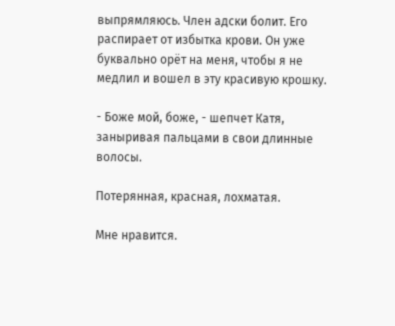выпрямляюсь. Член адски болит. Его распирает от избытка крови. Он уже буквально орёт на меня, чтобы я не медлил и вошел в эту красивую крошку.

- Боже мой, боже, - шепчет Катя, заныривая пальцами в свои длинные волосы.

Потерянная, красная, лохматая.

Мне нравится.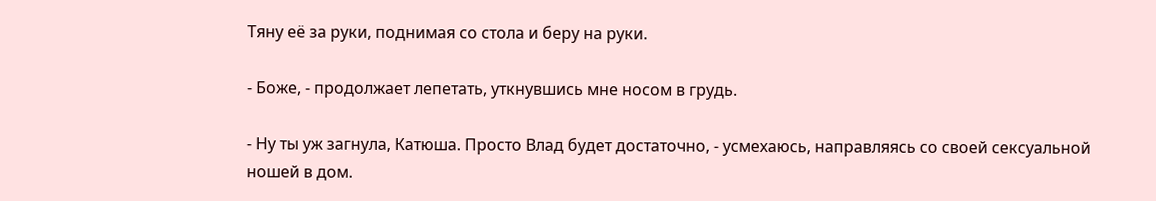Тяну её за руки, поднимая со стола и беру на руки.

- Боже, - продолжает лепетать, уткнувшись мне носом в грудь.

- Ну ты уж загнула, Катюша. Просто Влад будет достаточно, - усмехаюсь, направляясь со своей сексуальной ношей в дом.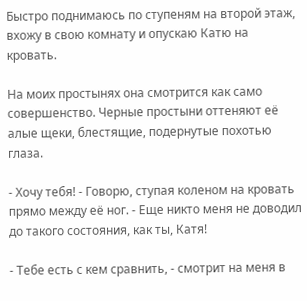Быстро поднимаюсь по ступеням на второй этаж, вхожу в свою комнату и опускаю Катю на кровать.

На моих простынях она смотрится как само совершенство. Черные простыни оттеняют её алые щеки, блестящие, подернутые похотью глаза.

- Хочу тебя! - Говорю, ступая коленом на кровать прямо между её ног. - Еще никто меня не доводил до такого состояния, как ты, Катя!

- Тебе есть с кем сравнить, - смотрит на меня в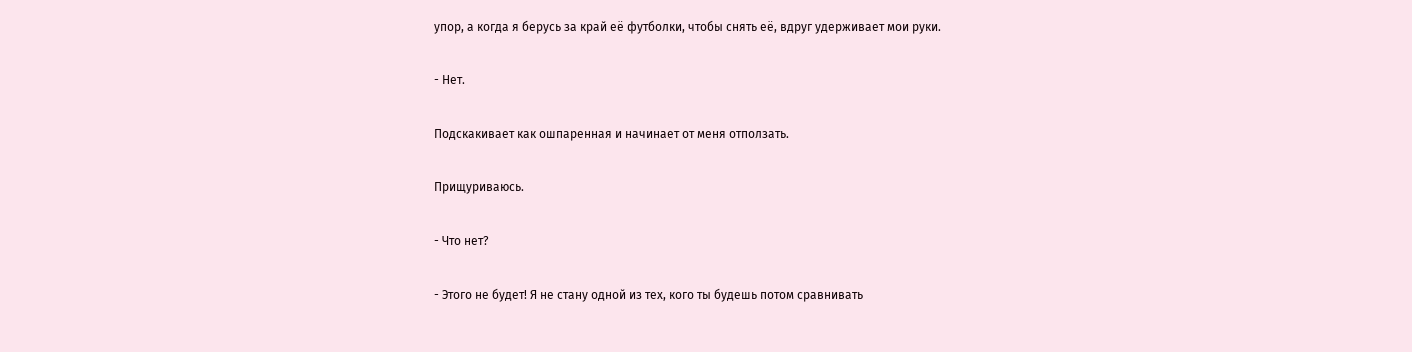упор, а когда я берусь за край её футболки, чтобы снять её, вдруг удерживает мои руки.

- Нет.

Подскакивает как ошпаренная и начинает от меня отползать.

Прищуриваюсь.

- Что нет?

- Этого не будет! Я не стану одной из тех, кого ты будешь потом сравнивать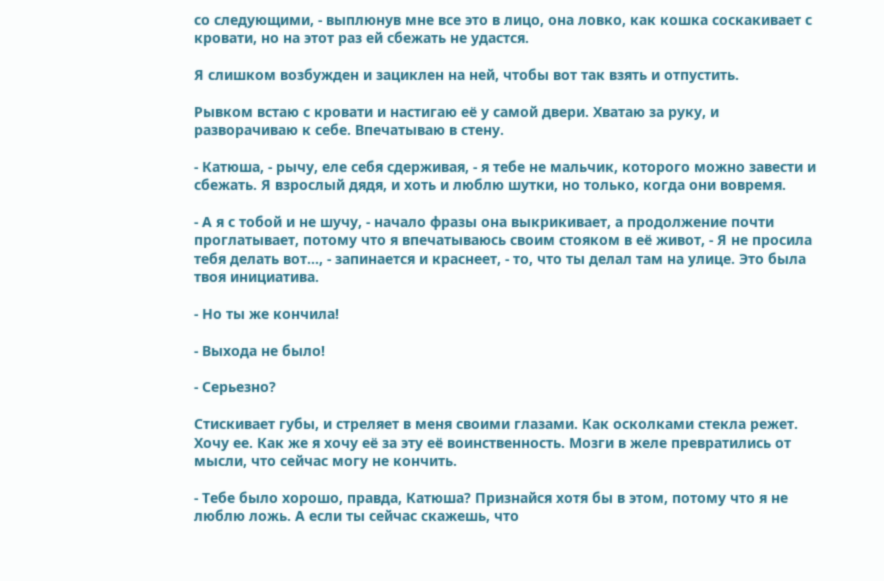со следующими, - выплюнув мне все это в лицо, она ловко, как кошка соскакивает с кровати, но на этот раз ей сбежать не удастся.

Я слишком возбужден и зациклен на ней, чтобы вот так взять и отпустить.

Рывком встаю с кровати и настигаю её у самой двери. Хватаю за руку, и разворачиваю к себе. Впечатываю в стену.

- Катюша, - рычу, еле себя сдерживая, - я тебе не мальчик, которого можно завести и сбежать. Я взрослый дядя, и хоть и люблю шутки, но только, когда они вовремя.

- А я с тобой и не шучу, - начало фразы она выкрикивает, а продолжение почти проглатывает, потому что я впечатываюсь своим стояком в её живот, - Я не просила тебя делать вот…, - запинается и краснеет, - то, что ты делал там на улице. Это была твоя инициатива.

- Но ты же кончила!

- Выхода не было!

- Серьезно?

Стискивает губы, и стреляет в меня своими глазами. Как осколками стекла режет. Хочу ее. Как же я хочу её за эту её воинственность. Мозги в желе превратились от мысли, что сейчас могу не кончить.

- Тебе было хорошо, правда, Катюша? Признайся хотя бы в этом, потому что я не люблю ложь. А если ты сейчас скажешь, что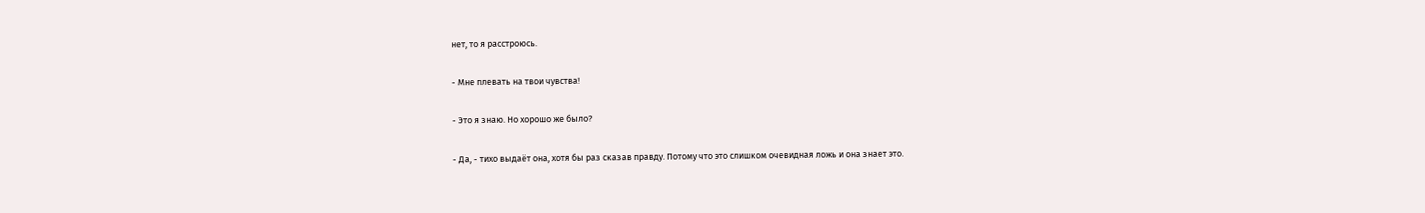нет, то я расстроюсь.

- Мне плевать на твои чувства!

- Это я знаю. Но хорошо же было?

- Да, - тихо выдаёт она, хотя бы раз сказав правду. Потому что это слишком очевидная ложь и она знает это.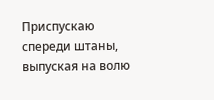Приспускаю спереди штаны, выпуская на волю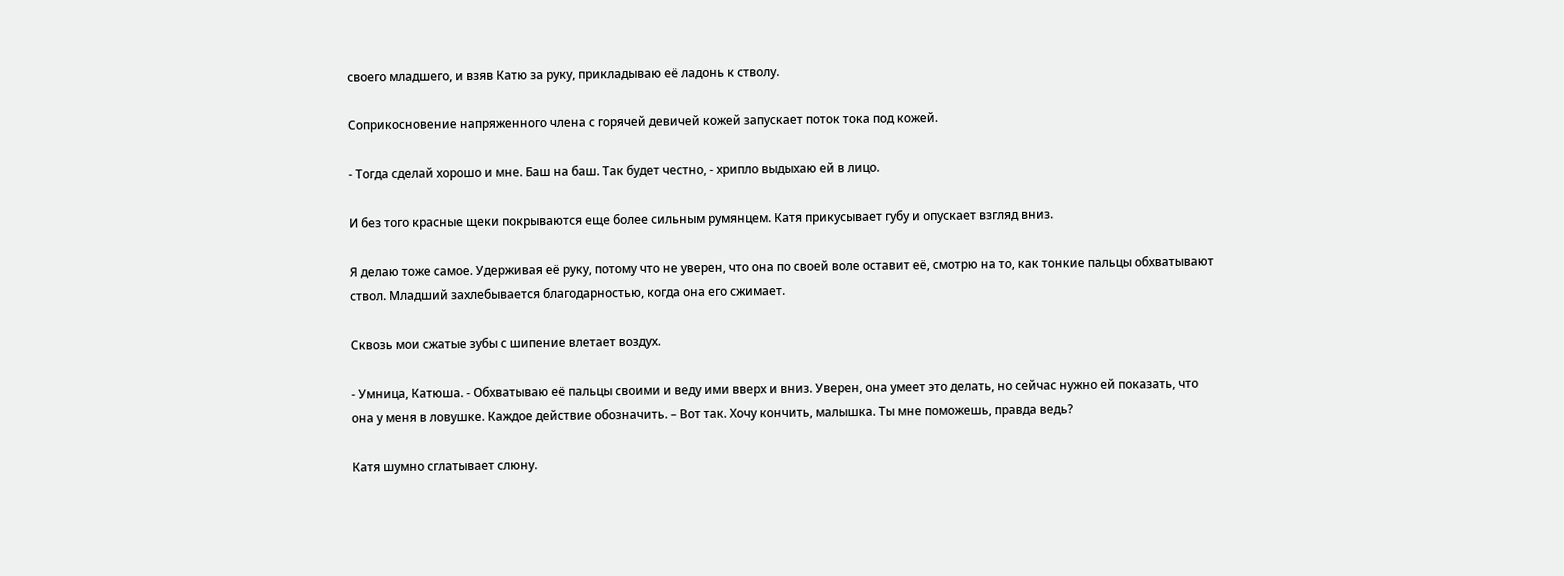своего младшего, и взяв Катю за руку, прикладываю её ладонь к стволу.

Соприкосновение напряженного члена с горячей девичей кожей запускает поток тока под кожей.

- Тогда сделай хорошо и мне. Баш на баш. Так будет честно, - хрипло выдыхаю ей в лицо.

И без того красные щеки покрываются еще более сильным румянцем. Катя прикусывает губу и опускает взгляд вниз.

Я делаю тоже самое. Удерживая её руку, потому что не уверен, что она по своей воле оставит её, смотрю на то, как тонкие пальцы обхватывают ствол. Младший захлебывается благодарностью, когда она его сжимает.

Сквозь мои сжатые зубы с шипение влетает воздух.

- Умница, Катюша. - Обхватываю её пальцы своими и веду ими вверх и вниз. Уверен, она умеет это делать, но сейчас нужно ей показать, что она у меня в ловушке. Каждое действие обозначить. – Вот так. Хочу кончить, малышка. Ты мне поможешь, правда ведь?

Катя шумно сглатывает слюну.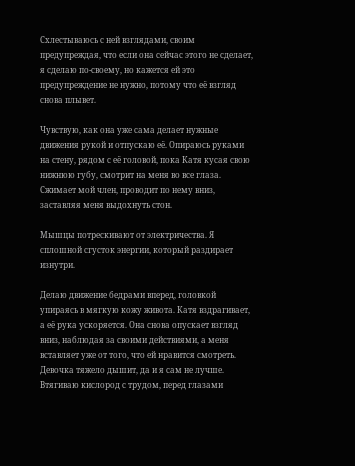Схлестываюсь с ней взглядами, своим предупреждая, что если она сейчас этого не сделает, я сделаю по-своему, но кажется ей это предупреждение не нужно, потому что её взгляд снова плывет.

Чувствую, как она уже сама делает нужные движения рукой и отпускаю её. Опираюсь руками на стену, рядом с её головой, пока Катя кусая свою нижнюю губу, смотрит на меня во все глаза. Сжимает мой член, проводит по нему вниз, заставляя меня выдохнуть стон.

Мышцы потрескивают от электричества. Я сплошной сгусток энергии, который раздирает изнутри.

Делаю движение бедрами вперед, головкой упираясь в мягкую кожу живота. Катя вздрагивает, а её рука ускоряется. Она снова опускает взгляд вниз, наблюдая за своими действиями, а меня вставляет уже от того, что ей нравится смотреть. Девочка тяжело дышит, да и я сам не лучше. Втягиваю кислород с трудом, перед глазами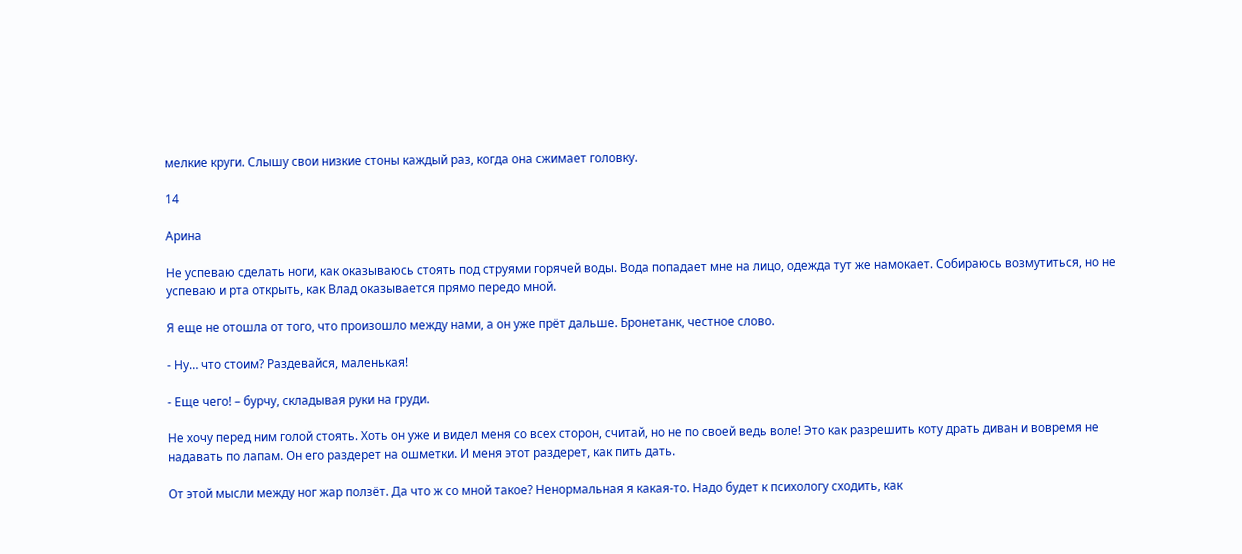мелкие круги. Слышу свои низкие стоны каждый раз, когда она сжимает головку.

14

Арина

Не успеваю сделать ноги, как оказываюсь стоять под струями горячей воды. Вода попадает мне на лицо, одежда тут же намокает. Собираюсь возмутиться, но не успеваю и рта открыть, как Влад оказывается прямо передо мной.

Я еще не отошла от того, что произошло между нами, а он уже прёт дальше. Бронетанк, честное слово.

- Ну… что стоим? Раздевайся, маленькая!

- Еще чего! – бурчу, складывая руки на груди.

Не хочу перед ним голой стоять. Хоть он уже и видел меня со всех сторон, считай, но не по своей ведь воле! Это как разрешить коту драть диван и вовремя не надавать по лапам. Он его раздерет на ошметки. И меня этот раздерет, как пить дать.

От этой мысли между ног жар ползёт. Да что ж со мной такое? Ненормальная я какая-то. Надо будет к психологу сходить, как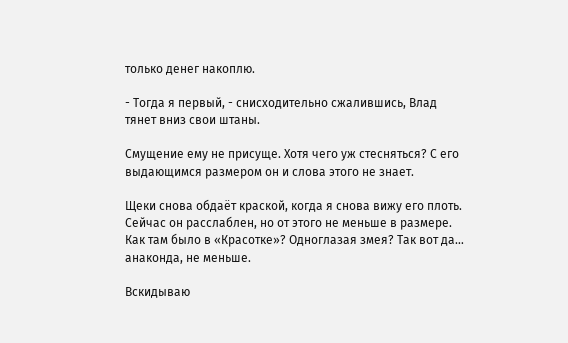только денег накоплю.

- Тогда я первый, - снисходительно сжалившись, Влад тянет вниз свои штаны.

Смущение ему не присуще. Хотя чего уж стесняться? С его выдающимся размером он и слова этого не знает.

Щеки снова обдаёт краской, когда я снова вижу его плоть. Сейчас он расслаблен, но от этого не меньше в размере. Как там было в «Красотке»? Одноглазая змея? Так вот да… анаконда, не меньше.

Вскидываю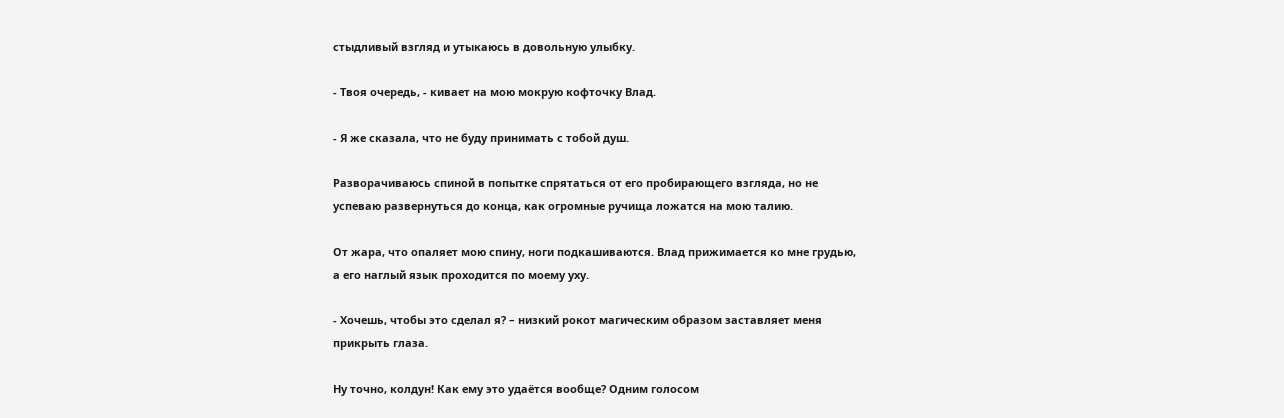стыдливый взгляд и утыкаюсь в довольную улыбку.

- Твоя очередь, - кивает на мою мокрую кофточку Влад.

- Я же сказала, что не буду принимать с тобой душ.

Разворачиваюсь спиной в попытке спрятаться от его пробирающего взгляда, но не успеваю развернуться до конца, как огромные ручища ложатся на мою талию.

От жара, что опаляет мою спину, ноги подкашиваются. Влад прижимается ко мне грудью, а его наглый язык проходится по моему уху.

- Хочешь, чтобы это сделал я? – низкий рокот магическим образом заставляет меня прикрыть глаза.

Ну точно, колдун! Как ему это удаётся вообще? Одним голосом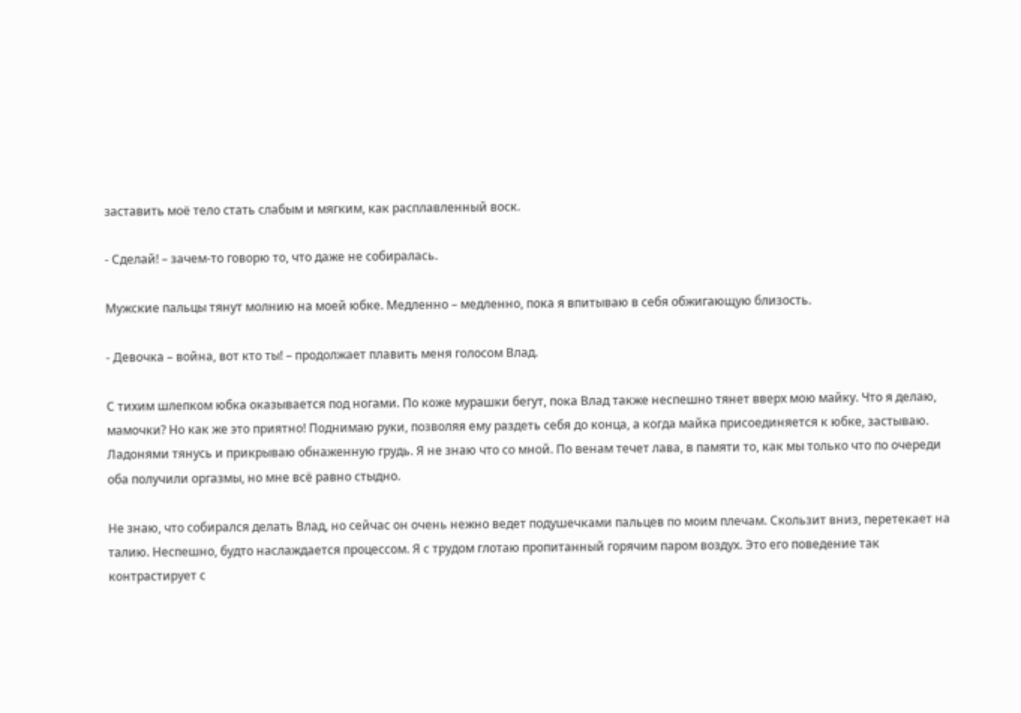заставить моё тело стать слабым и мягким, как расплавленный воск.

- Сделай! – зачем-то говорю то, что даже не собиралась.

Мужские пальцы тянут молнию на моей юбке. Медленно – медленно, пока я впитываю в себя обжигающую близость.

- Девочка – война, вот кто ты! – продолжает плавить меня голосом Влад.

С тихим шлепком юбка оказывается под ногами. По коже мурашки бегут, пока Влад также неспешно тянет вверх мою майку. Что я делаю, мамочки? Но как же это приятно! Поднимаю руки, позволяя ему раздеть себя до конца, а когда майка присоединяется к юбке, застываю. Ладонями тянусь и прикрываю обнаженную грудь. Я не знаю что со мной. По венам течет лава, в памяти то, как мы только что по очереди оба получили оргазмы, но мне всё равно стыдно.

Не знаю, что собирался делать Влад, но сейчас он очень нежно ведет подушечками пальцев по моим плечам. Скользит вниз, перетекает на талию. Неспешно, будто наслаждается процессом. Я с трудом глотаю пропитанный горячим паром воздух. Это его поведение так контрастирует с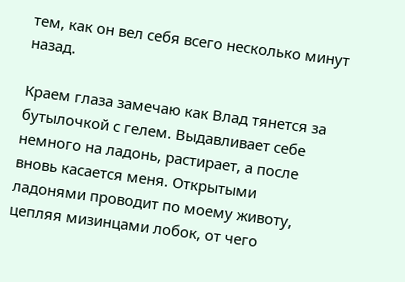тем, как он вел себя всего несколько минут назад.

Краем глаза замечаю как Влад тянется за бутылочкой с гелем. Выдавливает себе немного на ладонь, растирает, а после вновь касается меня. Открытыми ладонями проводит по моему животу, цепляя мизинцами лобок, от чего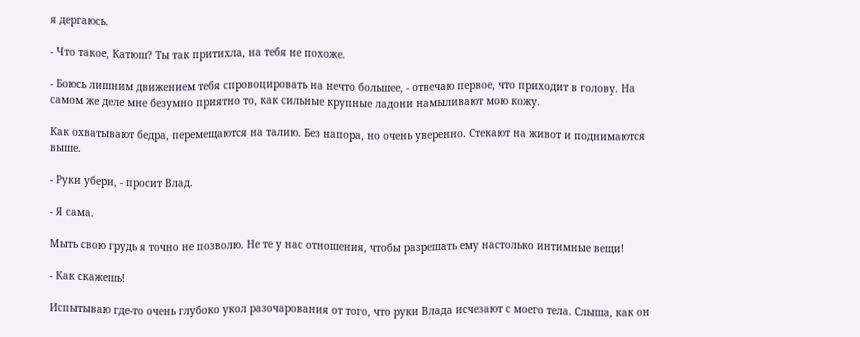я дергаюсь.

- Что такое, Катюш? Ты так притихла, на тебя не похоже.

- Боюсь лишним движением тебя спровоцировать на нечто большее, - отвечаю первое, что приходит в голову. На самом же деле мне безумно приятно то, как сильные крупные ладони намыливают мою кожу.

Как охватывают бедра, перемещаются на талию. Без напора, но очень уверенно. Стекают на живот и поднимаются выше.

- Руки убери, - просит Влад.

- Я сама.

Мыть свою грудь я точно не позволю. Не те у нас отношения, чтобы разрешать ему настолько интимные вещи!

- Как скажешь!

Испытываю где-то очень глубоко укол разочарования от того, что руки Влада исчезают с моего тела. Слыша, как он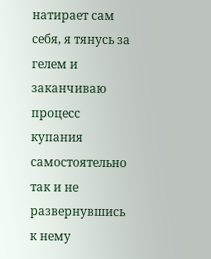натирает сам себя, я тянусь за гелем и заканчиваю процесс купания самостоятельно так и не развернувшись к нему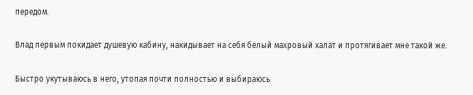передом.

Влад первым покидает душевую кабину, накидывает на себя белый махровый халат и протягивает мне такой же.

Быстро укутываюсь в него, утопая почти полностью и выбираюсь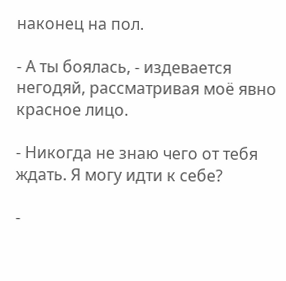наконец на пол.

- А ты боялась, - издевается негодяй, рассматривая моё явно красное лицо.

- Никогда не знаю чего от тебя ждать. Я могу идти к себе?

-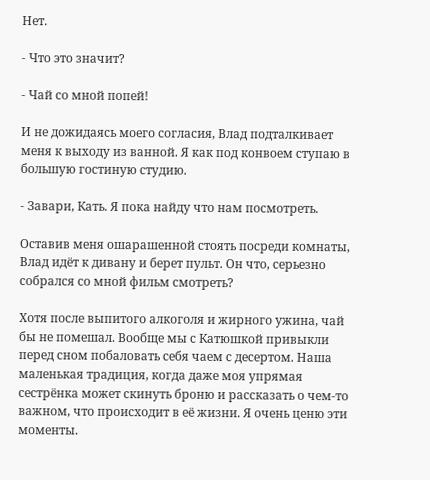Нет.

- Что это значит?

- Чай со мной попей!

И не дожидаясь моего согласия, Влад подталкивает меня к выходу из ванной. Я как под конвоем ступаю в большую гостиную студию.

- Завари, Кать. Я пока найду что нам посмотреть.

Оставив меня ошарашенной стоять посреди комнаты, Влад идёт к дивану и берет пульт. Он что, серьезно собрался со мной фильм смотреть?

Хотя после выпитого алкоголя и жирного ужина, чай бы не помешал. Вообще мы с Катюшкой привыкли перед сном побаловать себя чаем с десертом. Наша маленькая традиция, когда даже моя упрямая сестрёнка может скинуть броню и рассказать о чем-то важном, что происходит в её жизни. Я очень ценю эти моменты.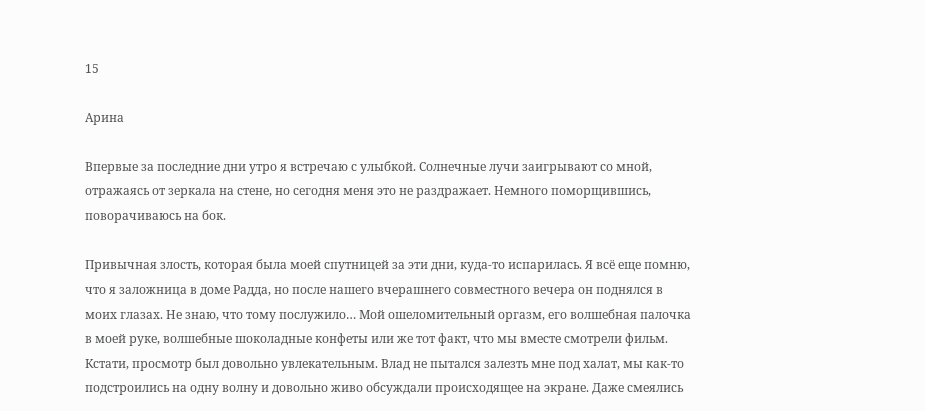15

Арина

Впервые за последние дни утро я встречаю с улыбкой. Солнечные лучи заигрывают со мной, отражаясь от зеркала на стене, но сегодня меня это не раздражает. Немного поморщившись, поворачиваюсь на бок.

Привычная злость, которая была моей спутницей за эти дни, куда-то испарилась. Я всё еще помню, что я заложница в доме Радда, но после нашего вчерашнего совместного вечера он поднялся в моих глазах. Не знаю, что тому послужило… Мой ошеломительный оргазм, его волшебная палочка в моей руке, волшебные шоколадные конфеты или же тот факт, что мы вместе смотрели фильм. Кстати, просмотр был довольно увлекательным. Влад не пытался залезть мне под халат, мы как-то подстроились на одну волну и довольно живо обсуждали происходящее на экране. Даже смеялись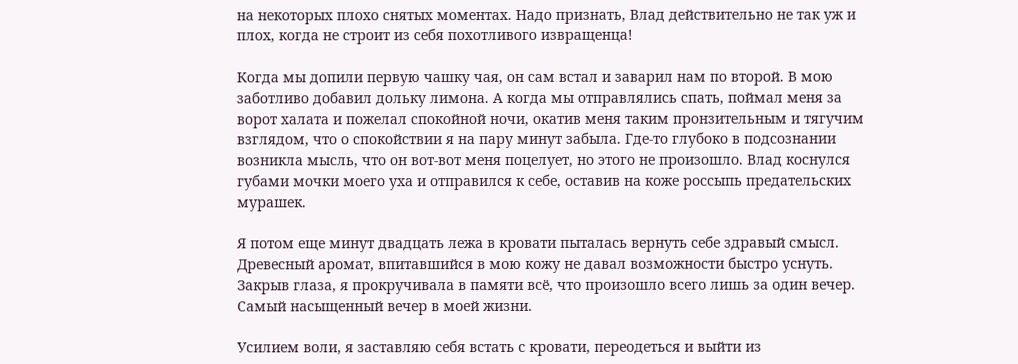на некоторых плохо снятых моментах. Надо признать, Влад действительно не так уж и плох, когда не строит из себя похотливого извращенца!

Когда мы допили первую чашку чая, он сам встал и заварил нам по второй. В мою заботливо добавил дольку лимона. А когда мы отправлялись спать, поймал меня за ворот халата и пожелал спокойной ночи, окатив меня таким пронзительным и тягучим взглядом, что о спокойствии я на пару минут забыла. Где-то глубоко в подсознании возникла мысль, что он вот-вот меня поцелует, но этого не произошло. Влад коснулся губами мочки моего уха и отправился к себе, оставив на коже россыпь предательских мурашек.

Я потом еще минут двадцать лежа в кровати пыталась вернуть себе здравый смысл. Древесный аромат, впитавшийся в мою кожу не давал возможности быстро уснуть. Закрыв глаза, я прокручивала в памяти всё, что произошло всего лишь за один вечер. Самый насыщенный вечер в моей жизни.

Усилием воли, я заставляю себя встать с кровати, переодеться и выйти из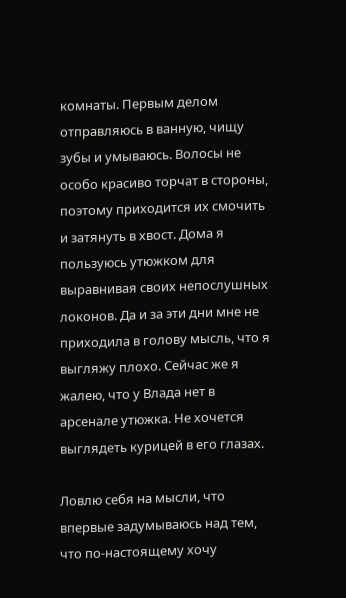комнаты. Первым делом отправляюсь в ванную, чищу зубы и умываюсь. Волосы не особо красиво торчат в стороны, поэтому приходится их смочить и затянуть в хвост. Дома я пользуюсь утюжком для выравнивая своих непослушных локонов. Да и за эти дни мне не приходила в голову мысль, что я выгляжу плохо. Сейчас же я жалею, что у Влада нет в арсенале утюжка. Не хочется выглядеть курицей в его глазах.

Ловлю себя на мысли, что впервые задумываюсь над тем, что по-настоящему хочу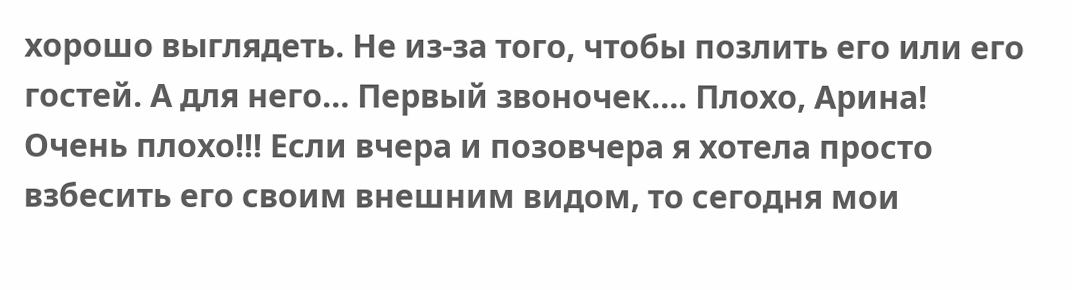хорошо выглядеть. Не из-за того, чтобы позлить его или его гостей. А для него… Первый звоночек…. Плохо, Арина! Очень плохо!!! Если вчера и позовчера я хотела просто взбесить его своим внешним видом, то сегодня мои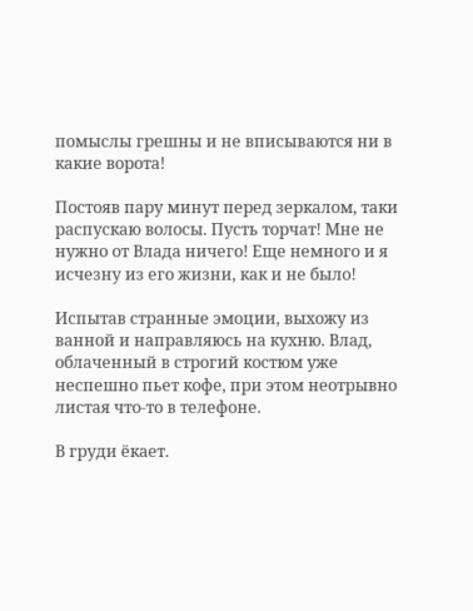помыслы грешны и не вписываются ни в какие ворота!

Постояв пару минут перед зеркалом, таки распускаю волосы. Пусть торчат! Мне не нужно от Влада ничего! Еще немного и я исчезну из его жизни, как и не было!

Испытав странные эмоции, выхожу из ванной и направляюсь на кухню. Влад, облаченный в строгий костюм уже неспешно пьет кофе, при этом неотрывно листая что-то в телефоне.

В груди ёкает.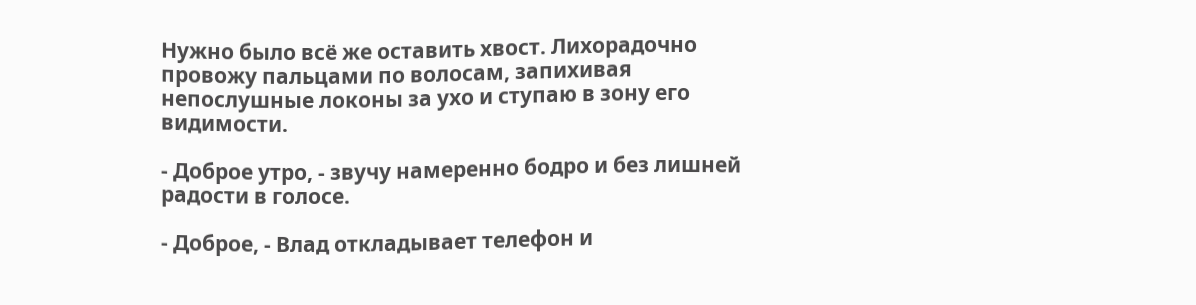Нужно было всё же оставить хвост. Лихорадочно провожу пальцами по волосам, запихивая непослушные локоны за ухо и ступаю в зону его видимости.

- Доброе утро, - звучу намеренно бодро и без лишней радости в голосе.

- Доброе, - Влад откладывает телефон и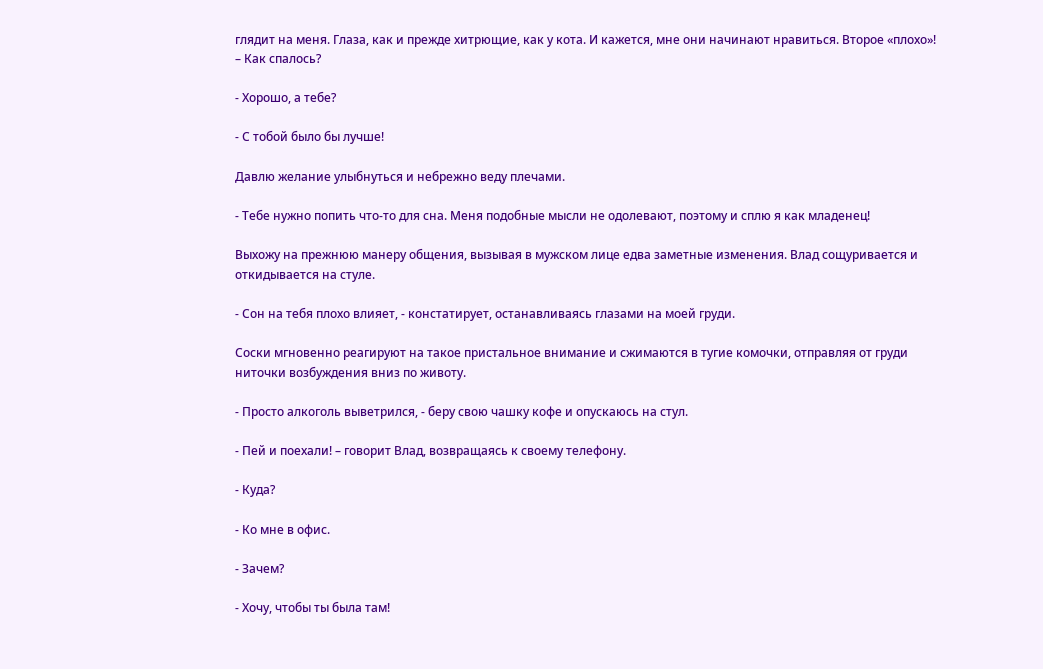глядит на меня. Глаза, как и прежде хитрющие, как у кота. И кажется, мне они начинают нравиться. Второе «плохо»! – Как спалось?

- Хорошо, а тебе?

- С тобой было бы лучше!

Давлю желание улыбнуться и небрежно веду плечами.

- Тебе нужно попить что-то для сна. Меня подобные мысли не одолевают, поэтому и сплю я как младенец!

Выхожу на прежнюю манеру общения, вызывая в мужском лице едва заметные изменения. Влад сощуривается и откидывается на стуле.

- Сон на тебя плохо влияет, - констатирует, останавливаясь глазами на моей груди.

Соски мгновенно реагируют на такое пристальное внимание и сжимаются в тугие комочки, отправляя от груди ниточки возбуждения вниз по животу.

- Просто алкоголь выветрился, - беру свою чашку кофе и опускаюсь на стул.

- Пей и поехали! – говорит Влад, возвращаясь к своему телефону.

- Куда?

- Ко мне в офис.

- Зачем?

- Хочу, чтобы ты была там!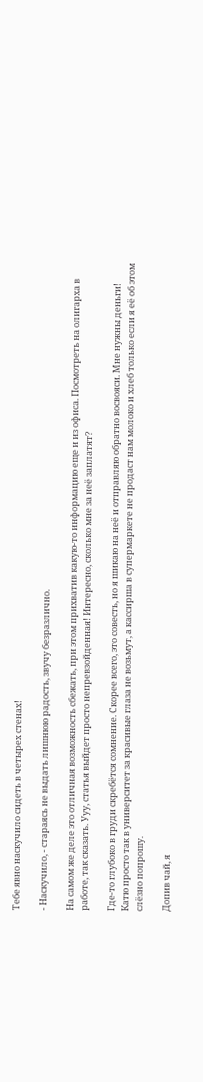Тебе явно наскучило сидеть в четырех стенах!

- Наскучило, - стараясь не выдать лишнюю радость, звучу безразлично.

На самом же деле это отличная возможность сбежать, при этом прихватив какую-то информацию еще и из офиса. Посмотреть на олигарха в работе, так сказать. Ууу, статья выйдет просто непревзойденная! Интересно, сколько мне за неё заплатят?

Где-то глубоко в груди скребётся сомнение. Скорее всего, это совесть, но я шикаю на неё и отправляю обратно восвояси. Мне нужны деньги! Катю просто так в университет за красивые глаза не возьмут, а кассирша в супермаркете не продаст нам молоко и хлеб только если я её об этом слёзно попрошу.

Допив чай, я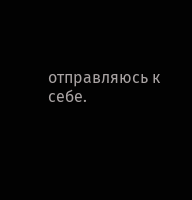отправляюсь к себе.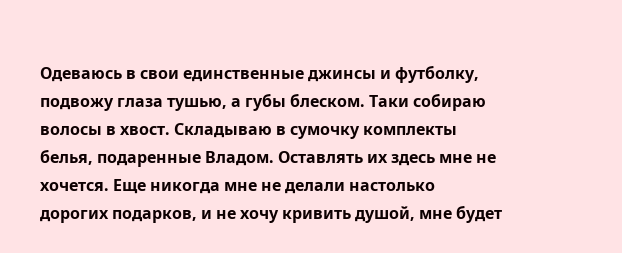Одеваюсь в свои единственные джинсы и футболку, подвожу глаза тушью, а губы блеском. Таки собираю волосы в хвост. Складываю в сумочку комплекты белья, подаренные Владом. Оставлять их здесь мне не хочется. Еще никогда мне не делали настолько дорогих подарков, и не хочу кривить душой, мне будет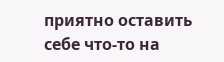приятно оставить себе что-то на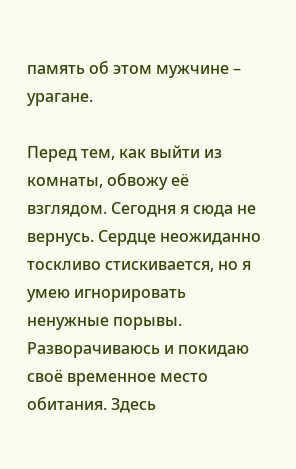память об этом мужчине – урагане.

Перед тем, как выйти из комнаты, обвожу её взглядом. Сегодня я сюда не вернусь. Сердце неожиданно тоскливо стискивается, но я умею игнорировать ненужные порывы. Разворачиваюсь и покидаю своё временное место обитания. Здесь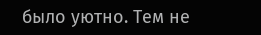было уютно. Тем не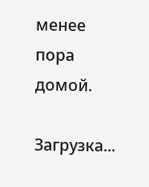менее пора домой.

Загрузка...